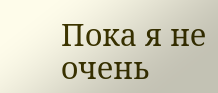Пока я не очень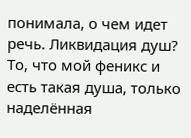понимала, о чем идет речь. Ликвидация душ? То, что мой феникс и есть такая душа, только наделённая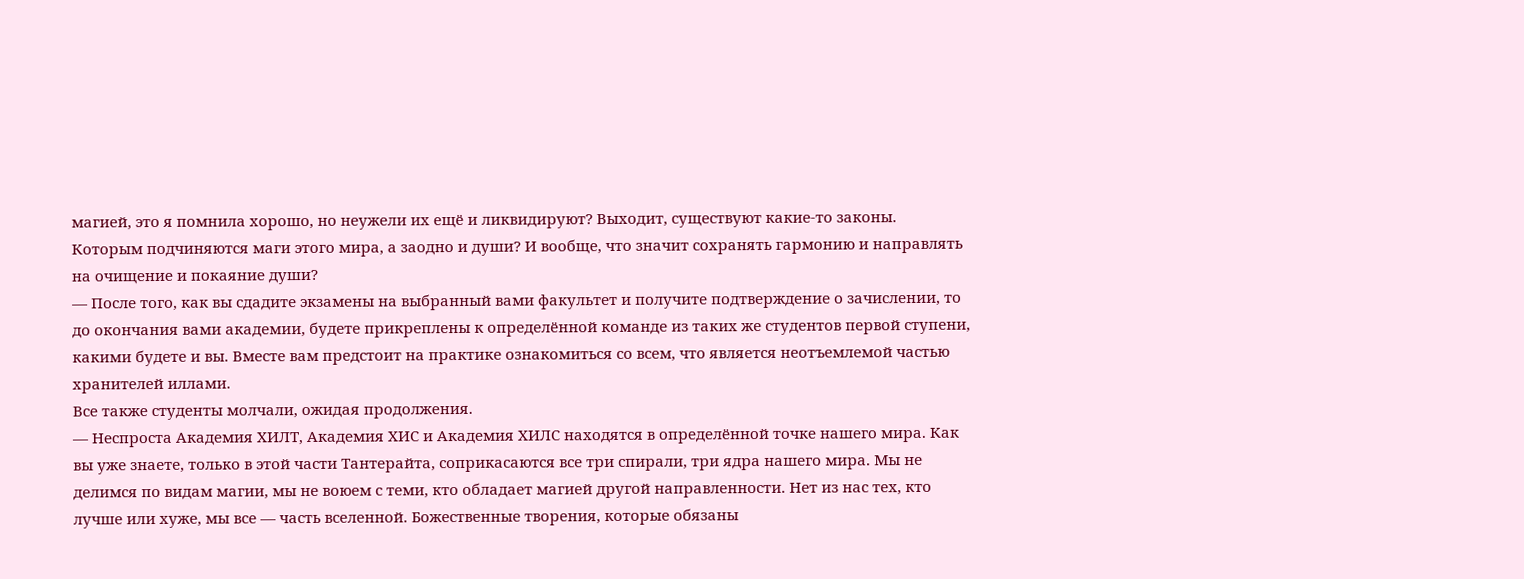магией, это я помнила хорошо, но неужели их ещё и ликвидируют? Выходит, существуют какие-то законы. Которым подчиняются маги этого мира, а заодно и души? И вообще, что значит сохранять гармонию и направлять на очищение и покаяние души?
— После того, как вы сдадите экзамены на выбранный вами факультет и получите подтверждение о зачислении, то до окончания вами академии, будете прикреплены к определённой команде из таких же студентов первой ступени, какими будете и вы. Вместе вам предстоит на практике ознакомиться со всем, что является неотъемлемой частью хранителей иллами.
Все также студенты молчали, ожидая продолжения.
— Неспроста Академия ХИЛТ, Академия ХИС и Академия ХИЛС находятся в определённой точке нашего мира. Как вы уже знаете, только в этой части Тантерайта, соприкасаются все три спирали, три ядра нашего мира. Мы не делимся по видам магии, мы не воюем с теми, кто обладает магией другой направленности. Нет из нас тех, кто лучше или хуже, мы все — часть вселенной. Божественные творения, которые обязаны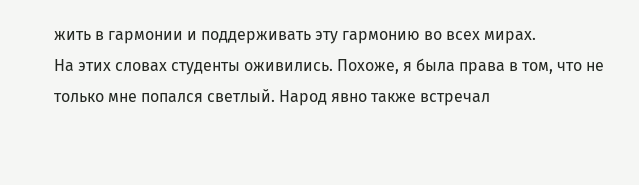жить в гармонии и поддерживать эту гармонию во всех мирах.
На этих словах студенты оживились. Похоже, я была права в том, что не только мне попался светлый. Народ явно также встречал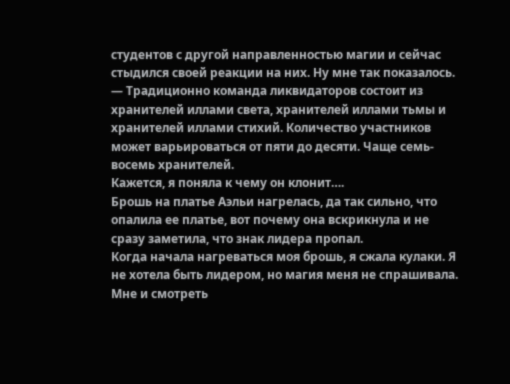студентов с другой направленностью магии и сейчас стыдился своей реакции на них. Ну мне так показалось.
— Традиционно команда ликвидаторов состоит из хранителей иллами света, хранителей иллами тьмы и хранителей иллами стихий. Количество участников может варьироваться от пяти до десяти. Чаще семь-восемь хранителей.
Кажется, я поняла к чему он клонит….
Брошь на платье Аэльи нагрелась, да так сильно, что опалила ее платье, вот почему она вскрикнула и не сразу заметила, что знак лидера пропал.
Когда начала нагреваться моя брошь, я сжала кулаки. Я не хотела быть лидером, но магия меня не спрашивала. Мне и смотреть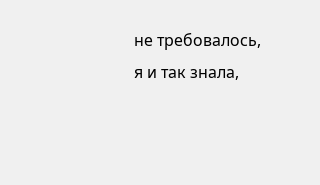не требовалось, я и так знала,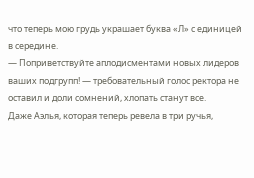что теперь мою грудь украшает буква «Л» с единицей в середине.
— Поприветствуйте аплодисментами новых лидеров ваших подгрупп! — требовательный голос ректора не оставил и доли сомнений, хлопать станут все.
Даже Аэлья, которая теперь ревела в три ручья,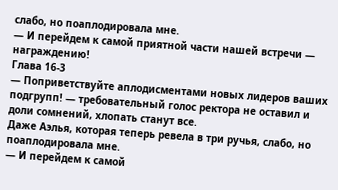слабо, но поаплодировала мне.
— И перейдем к самой приятной части нашей встречи — награждению!
Глава 16-3
— Поприветствуйте аплодисментами новых лидеров ваших подгрупп! — требовательный голос ректора не оставил и доли сомнений, хлопать станут все.
Даже Аэлья, которая теперь ревела в три ручья, слабо, но поаплодировала мне.
— И перейдем к самой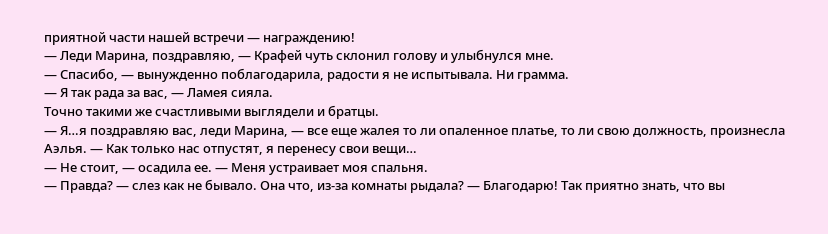приятной части нашей встречи — награждению!
— Леди Марина, поздравляю, — Крафей чуть склонил голову и улыбнулся мне.
— Спасибо, — вынужденно поблагодарила, радости я не испытывала. Ни грамма.
— Я так рада за вас, — Ламея сияла.
Точно такими же счастливыми выглядели и братцы.
— Я…я поздравляю вас, леди Марина, — все еще жалея то ли опаленное платье, то ли свою должность, произнесла Аэлья. — Как только нас отпустят, я перенесу свои вещи…
— Не стоит, — осадила ее. — Меня устраивает моя спальня.
— Правда? — слез как не бывало. Она что, из-за комнаты рыдала? — Благодарю! Так приятно знать, что вы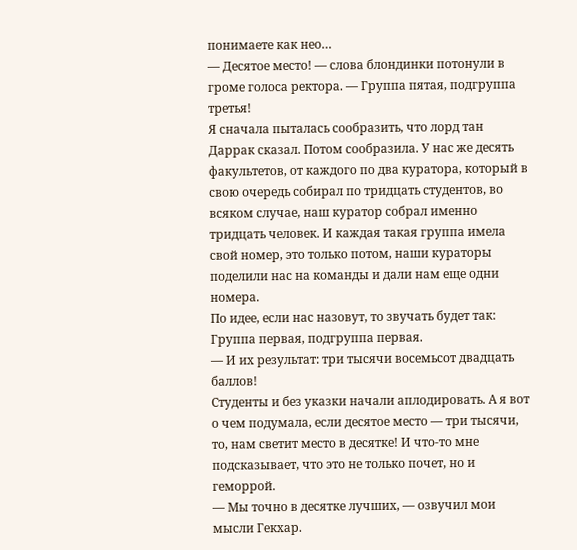понимаете как нео…
— Десятое место! — слова блондинки потонули в громе голоса ректора. — Группа пятая, подгруппа третья!
Я сначала пыталась сообразить, что лорд тан Даррак сказал. Потом сообразила. У нас же десять факультетов, от каждого по два куратора, который в свою очередь собирал по тридцать студентов, во всяком случае, наш куратор собрал именно тридцать человек. И каждая такая группа имела свой номер, это только потом, наши кураторы поделили нас на команды и дали нам еще одни номера.
По идее, если нас назовут, то звучать будет так: Группа первая, подгруппа первая.
— И их результат: три тысячи восемьсот двадцать баллов!
Студенты и без указки начали аплодировать. А я вот о чем подумала, если десятое место — три тысячи, то, нам светит место в десятке! И что-то мне подсказывает, что это не только почет, но и геморрой.
— Мы точно в десятке лучших, — озвучил мои мысли Гекхар.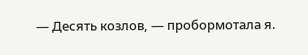— Десять козлов, — пробормотала я.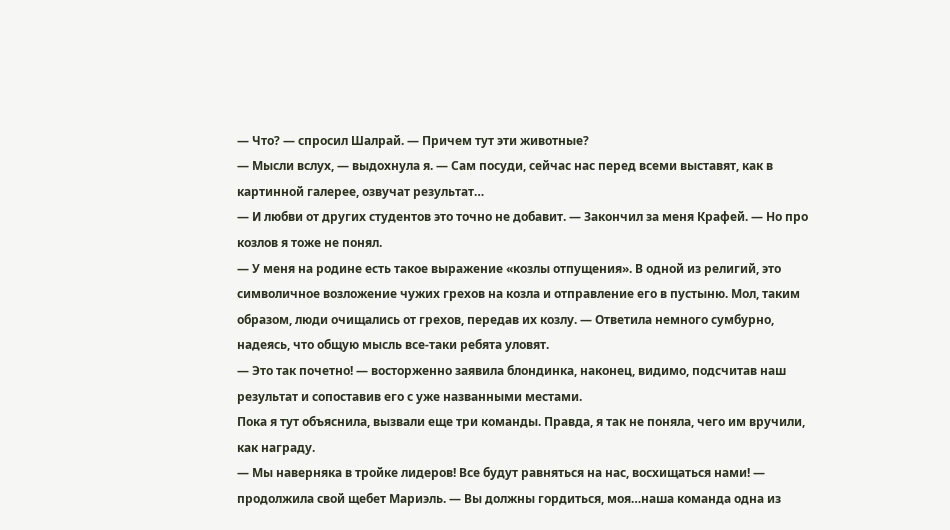— Что? — спросил Шалрай. — Причем тут эти животные?
— Мысли вслух, — выдохнула я. — Сам посуди, сейчас нас перед всеми выставят, как в картинной галерее, озвучат результат…
— И любви от других студентов это точно не добавит. — Закончил за меня Крафей. — Но про козлов я тоже не понял.
— У меня на родине есть такое выражение «козлы отпущения». В одной из религий, это символичное возложение чужих грехов на козла и отправление его в пустыню. Мол, таким образом, люди очищались от грехов, передав их козлу. — Ответила немного сумбурно, надеясь, что общую мысль все-таки ребята уловят.
— Это так почетно! — восторженно заявила блондинка, наконец, видимо, подсчитав наш результат и сопоставив его с уже названными местами.
Пока я тут объяснила, вызвали еще три команды. Правда, я так не поняла, чего им вручили, как награду.
— Мы наверняка в тройке лидеров! Все будут равняться на нас, восхищаться нами! — продолжила свой щебет Мариэль. — Вы должны гордиться, моя…наша команда одна из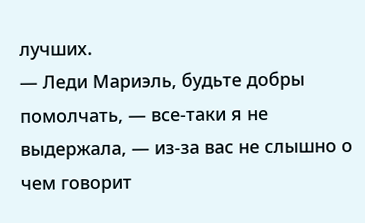лучших.
— Леди Мариэль, будьте добры помолчать, — все-таки я не выдержала, — из-за вас не слышно о чем говорит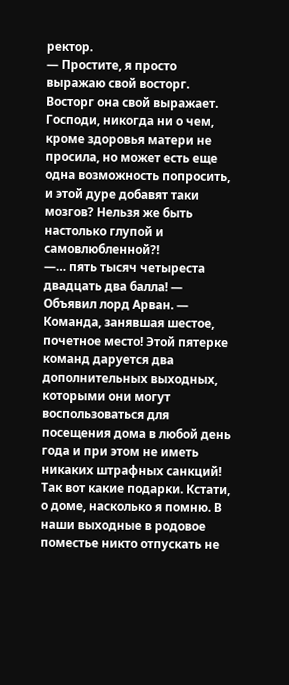ректор.
— Простите, я просто выражаю свой восторг.
Восторг она свой выражает. Господи, никогда ни о чем, кроме здоровья матери не просила, но может есть еще одна возможность попросить, и этой дуре добавят таки мозгов? Нельзя же быть настолько глупой и самовлюбленной?!
—… пять тысяч четыреста двадцать два балла! — Объявил лорд Арван. — Команда, занявшая шестое, почетное место! Этой пятерке команд даруется два дополнительных выходных, которыми они могут воспользоваться для посещения дома в любой день года и при этом не иметь никаких штрафных санкций!
Так вот какие подарки. Кстати, о доме, насколько я помню. В наши выходные в родовое поместье никто отпускать не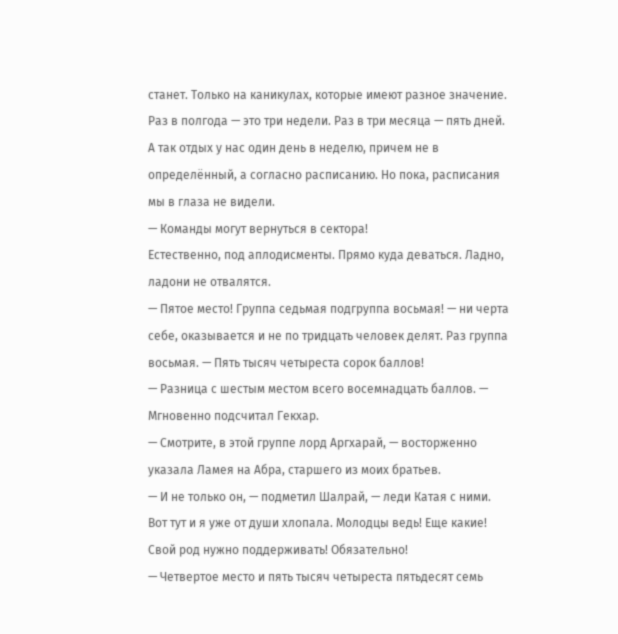станет. Только на каникулах, которые имеют разное значение. Раз в полгода — это три недели. Раз в три месяца — пять дней. А так отдых у нас один день в неделю, причем не в определённый, а согласно расписанию. Но пока, расписания мы в глаза не видели.
— Команды могут вернуться в сектора!
Естественно, под аплодисменты. Прямо куда деваться. Ладно, ладони не отвалятся.
— Пятое место! Группа седьмая подгруппа восьмая! — ни черта себе, оказывается и не по тридцать человек делят. Раз группа восьмая. — Пять тысяч четыреста сорок баллов!
— Разница с шестым местом всего восемнадцать баллов. — Мгновенно подсчитал Гекхар.
— Смотрите, в этой группе лорд Аргхарай, — восторженно указала Ламея на Абра, старшего из моих братьев.
— И не только он, — подметил Шалрай, — леди Катая с ними.
Вот тут и я уже от души хлопала. Молодцы ведь! Еще какие! Свой род нужно поддерживать! Обязательно!
— Четвертое место и пять тысяч четыреста пятьдесят семь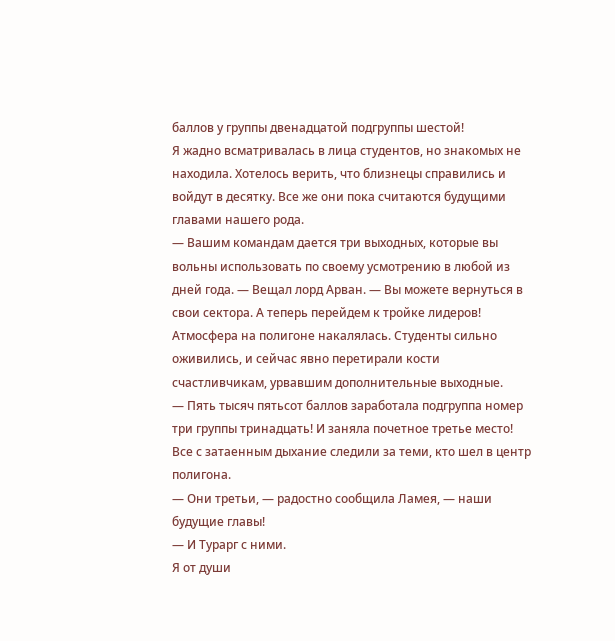баллов у группы двенадцатой подгруппы шестой!
Я жадно всматривалась в лица студентов, но знакомых не находила. Хотелось верить, что близнецы справились и войдут в десятку. Все же они пока считаются будущими главами нашего рода.
— Вашим командам дается три выходных, которые вы вольны использовать по своему усмотрению в любой из дней года. — Вещал лорд Арван. — Вы можете вернуться в свои сектора. А теперь перейдем к тройке лидеров!
Атмосфера на полигоне накалялась. Студенты сильно оживились, и сейчас явно перетирали кости счастливчикам, урвавшим дополнительные выходные.
— Пять тысяч пятьсот баллов заработала подгруппа номер три группы тринадцать! И заняла почетное третье место!
Все с затаенным дыхание следили за теми, кто шел в центр полигона.
— Они третьи, — радостно сообщила Ламея, — наши будущие главы!
— И Турарг с ними.
Я от души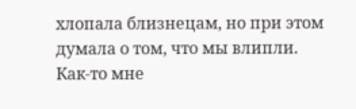хлопала близнецам, но при этом думала о том, что мы влипли.
Как-то мне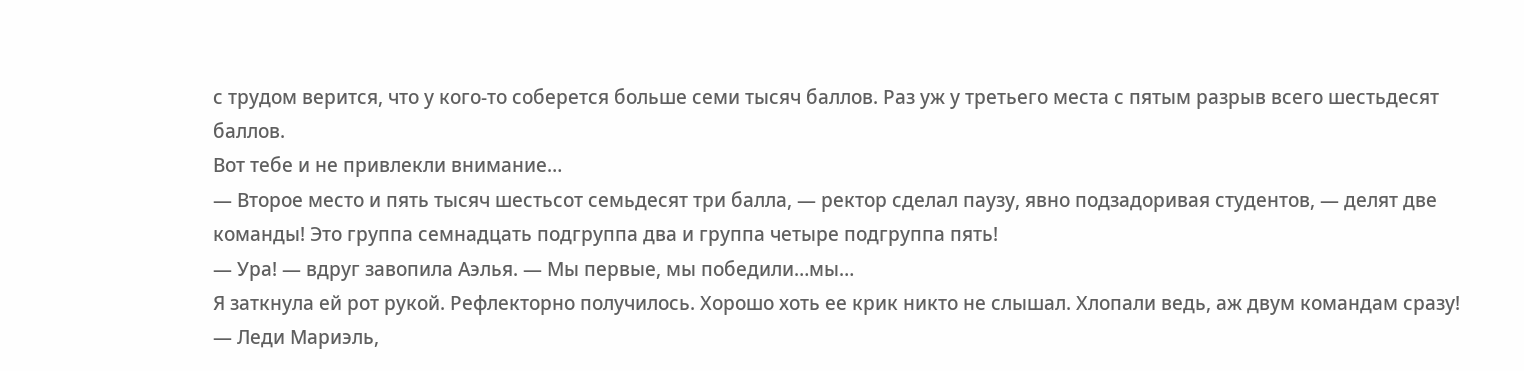с трудом верится, что у кого-то соберется больше семи тысяч баллов. Раз уж у третьего места с пятым разрыв всего шестьдесят баллов.
Вот тебе и не привлекли внимание…
— Второе место и пять тысяч шестьсот семьдесят три балла, — ректор сделал паузу, явно подзадоривая студентов, — делят две команды! Это группа семнадцать подгруппа два и группа четыре подгруппа пять!
— Ура! — вдруг завопила Аэлья. — Мы первые, мы победили…мы…
Я заткнула ей рот рукой. Рефлекторно получилось. Хорошо хоть ее крик никто не слышал. Хлопали ведь, аж двум командам сразу!
— Леди Мариэль,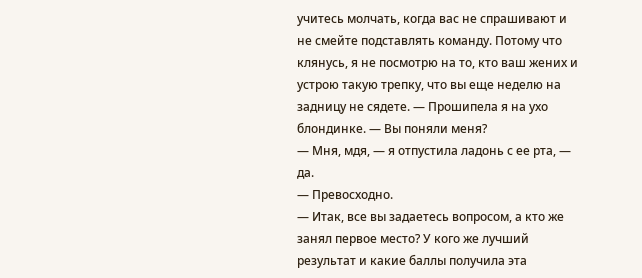учитесь молчать, когда вас не спрашивают и не смейте подставлять команду. Потому что клянусь, я не посмотрю на то, кто ваш жених и устрою такую трепку, что вы еще неделю на задницу не сядете. — Прошипела я на ухо блондинке. — Вы поняли меня?
— Мня, мдя, — я отпустила ладонь с ее рта, — да.
— Превосходно.
— Итак, все вы задаетесь вопросом, а кто же занял первое место? У кого же лучший результат и какие баллы получила эта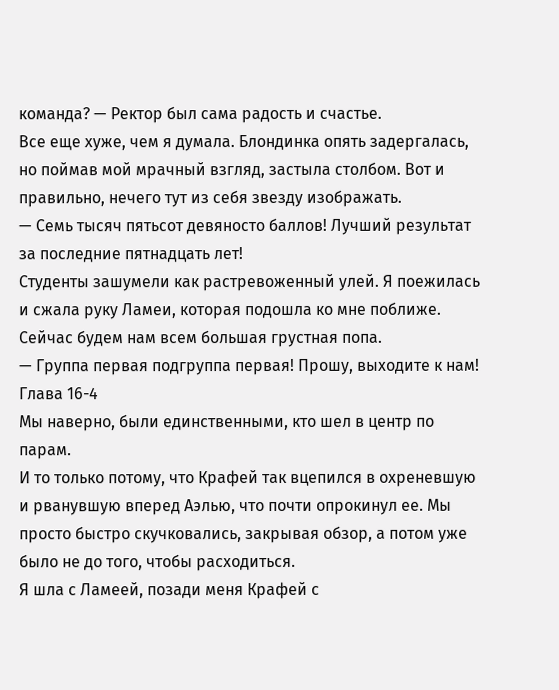команда? — Ректор был сама радость и счастье.
Все еще хуже, чем я думала. Блондинка опять задергалась, но поймав мой мрачный взгляд, застыла столбом. Вот и правильно, нечего тут из себя звезду изображать.
— Семь тысяч пятьсот девяносто баллов! Лучший результат за последние пятнадцать лет!
Студенты зашумели как растревоженный улей. Я поежилась и сжала руку Ламеи, которая подошла ко мне поближе. Сейчас будем нам всем большая грустная попа.
— Группа первая подгруппа первая! Прошу, выходите к нам!
Глава 16-4
Мы наверно, были единственными, кто шел в центр по парам.
И то только потому, что Крафей так вцепился в охреневшую и рванувшую вперед Аэлью, что почти опрокинул ее. Мы просто быстро скучковались, закрывая обзор, а потом уже было не до того, чтобы расходиться.
Я шла с Ламеей, позади меня Крафей с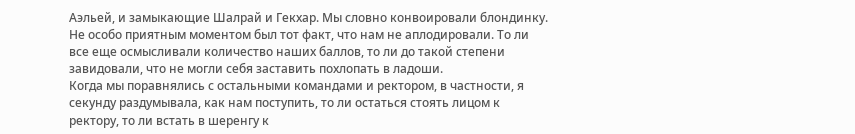Аэльей, и замыкающие Шалрай и Гекхар. Мы словно конвоировали блондинку.
Не особо приятным моментом был тот факт, что нам не аплодировали. То ли все еще осмысливали количество наших баллов, то ли до такой степени завидовали, что не могли себя заставить похлопать в ладоши.
Когда мы поравнялись с остальными командами и ректором, в частности, я секунду раздумывала, как нам поступить, то ли остаться стоять лицом к ректору, то ли встать в шеренгу к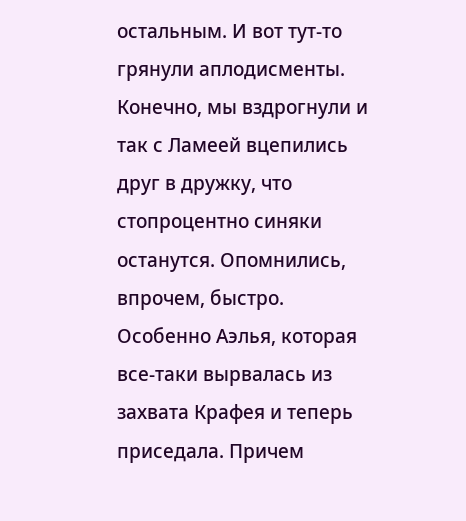остальным. И вот тут-то грянули аплодисменты.
Конечно, мы вздрогнули и так с Ламеей вцепились друг в дружку, что стопроцентно синяки останутся. Опомнились, впрочем, быстро.
Особенно Аэлья, которая все-таки вырвалась из захвата Крафея и теперь приседала. Причем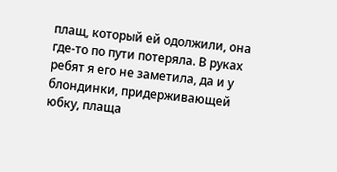плащ, который ей одолжили, она где-то по пути потеряла. В руках ребят я его не заметила, да и у блондинки, придерживающей юбку, плаща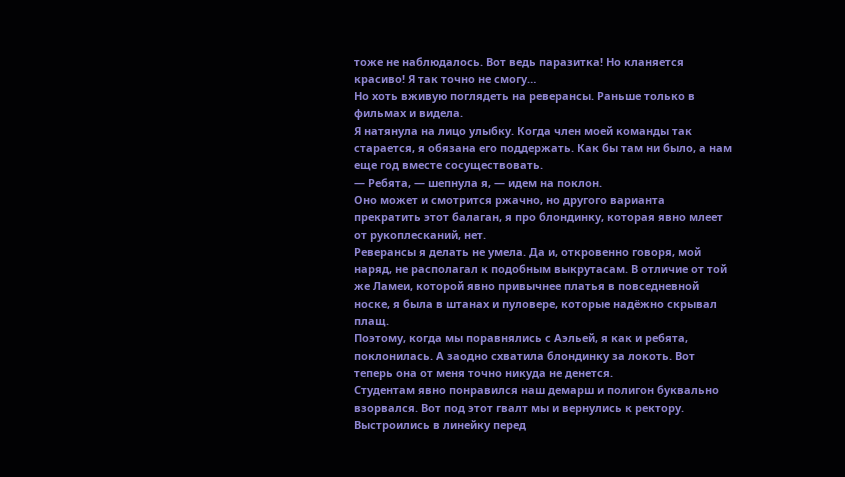тоже не наблюдалось. Вот ведь паразитка! Но кланяется красиво! Я так точно не смогу…
Но хоть вживую поглядеть на реверансы. Раньше только в фильмах и видела.
Я натянула на лицо улыбку. Когда член моей команды так старается, я обязана его поддержать. Как бы там ни было, а нам еще год вместе сосуществовать.
— Ребята, — шепнула я, — идем на поклон.
Оно может и смотрится ржачно, но другого варианта прекратить этот балаган, я про блондинку, которая явно млеет от рукоплесканий, нет.
Реверансы я делать не умела. Да и, откровенно говоря, мой наряд, не располагал к подобным выкрутасам. В отличие от той же Ламеи, которой явно привычнее платья в повседневной носке, я была в штанах и пуловере, которые надёжно скрывал плащ.
Поэтому, когда мы поравнялись с Аэльей, я как и ребята, поклонилась. А заодно схватила блондинку за локоть. Вот теперь она от меня точно никуда не денется.
Студентам явно понравился наш демарш и полигон буквально взорвался. Вот под этот гвалт мы и вернулись к ректору. Выстроились в линейку перед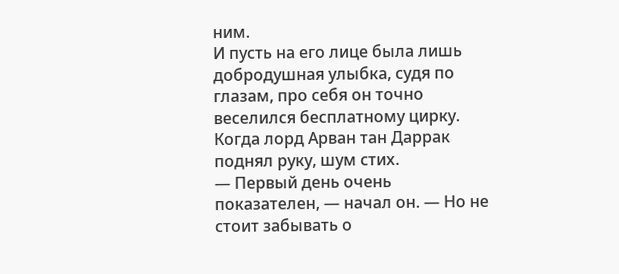ним.
И пусть на его лице была лишь добродушная улыбка, судя по глазам, про себя он точно веселился бесплатному цирку.
Когда лорд Арван тан Даррак поднял руку, шум стих.
— Первый день очень показателен, — начал он. — Но не стоит забывать о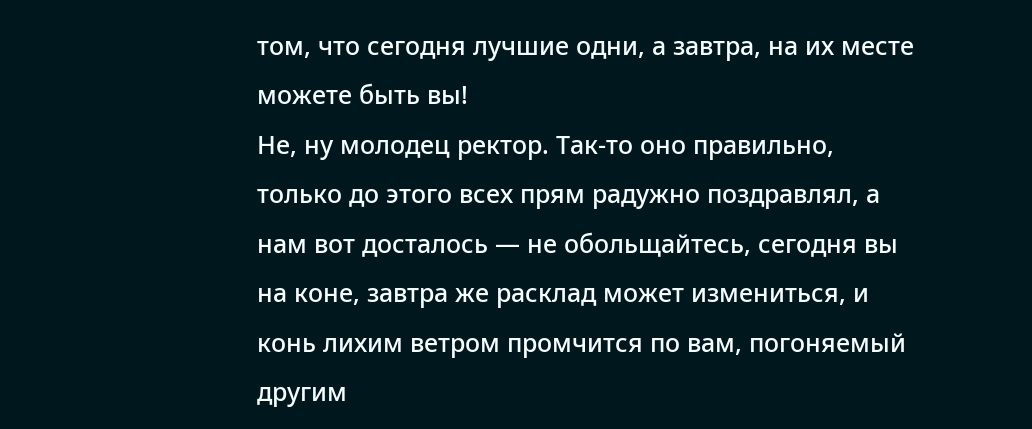том, что сегодня лучшие одни, а завтра, на их месте можете быть вы!
Не, ну молодец ректор. Так-то оно правильно, только до этого всех прям радужно поздравлял, а нам вот досталось — не обольщайтесь, сегодня вы на коне, завтра же расклад может измениться, и конь лихим ветром промчится по вам, погоняемый другим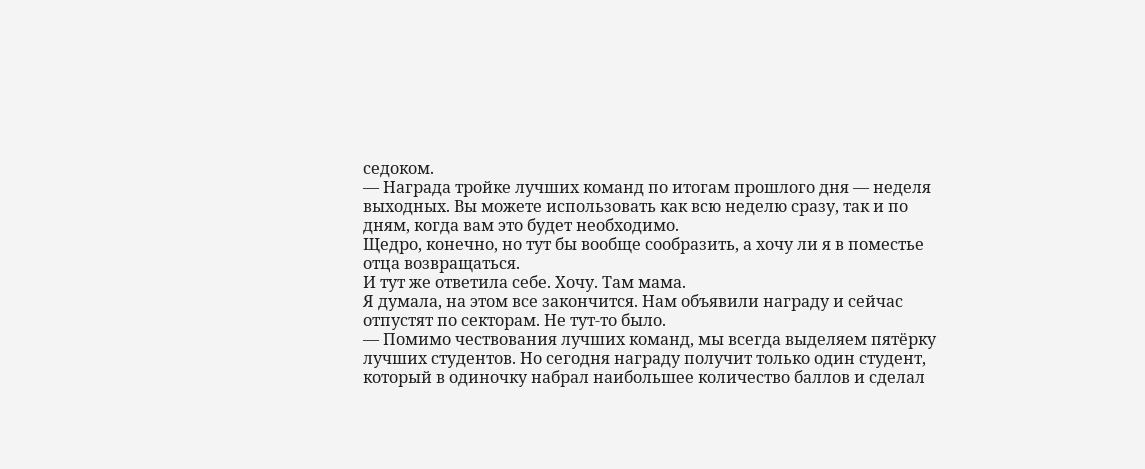седоком.
— Награда тройке лучших команд по итогам прошлого дня — неделя выходных. Вы можете использовать как всю неделю сразу, так и по дням, когда вам это будет необходимо.
Щедро, конечно, но тут бы вообще сообразить, а хочу ли я в поместье отца возвращаться.
И тут же ответила себе. Хочу. Там мама.
Я думала, на этом все закончится. Нам объявили награду и сейчас отпустят по секторам. Не тут-то было.
— Помимо чествования лучших команд, мы всегда выделяем пятёрку лучших студентов. Но сегодня награду получит только один студент, который в одиночку набрал наибольшее количество баллов и сделал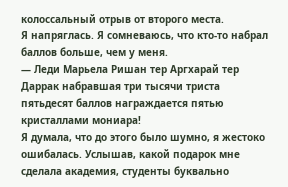колоссальный отрыв от второго места.
Я напряглась. Я сомневаюсь, что кто-то набрал баллов больше, чем у меня.
— Леди Марьела Ришан тер Аргхарай тер Даррак набравшая три тысячи триста пятьдесят баллов награждается пятью кристаллами мониара!
Я думала, что до этого было шумно, я жестоко ошибалась. Услышав, какой подарок мне сделала академия, студенты буквально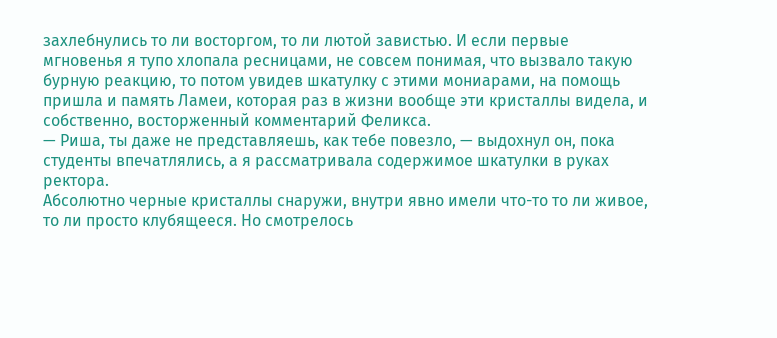захлебнулись то ли восторгом, то ли лютой завистью. И если первые мгновенья я тупо хлопала ресницами, не совсем понимая, что вызвало такую бурную реакцию, то потом увидев шкатулку с этими мониарами, на помощь пришла и память Ламеи, которая раз в жизни вообще эти кристаллы видела, и собственно, восторженный комментарий Феликса.
— Риша, ты даже не представляешь, как тебе повезло, — выдохнул он, пока студенты впечатлялись, а я рассматривала содержимое шкатулки в руках ректора.
Абсолютно черные кристаллы снаружи, внутри явно имели что-то то ли живое, то ли просто клубящееся. Но смотрелось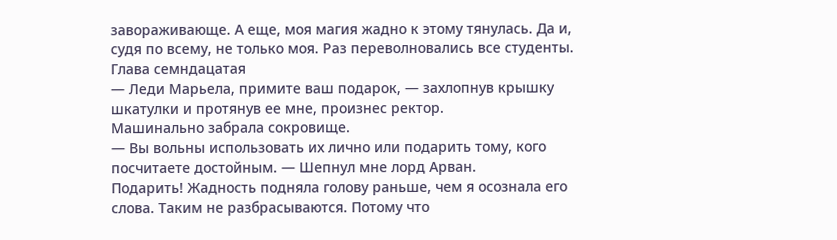завораживающе. А еще, моя магия жадно к этому тянулась. Да и, судя по всему, не только моя. Раз переволновались все студенты.
Глава семндацатая
— Леди Марьела, примите ваш подарок, — захлопнув крышку шкатулки и протянув ее мне, произнес ректор.
Машинально забрала сокровище.
— Вы вольны использовать их лично или подарить тому, кого посчитаете достойным. — Шепнул мне лорд Арван.
Подарить! Жадность подняла голову раньше, чем я осознала его слова. Таким не разбрасываются. Потому что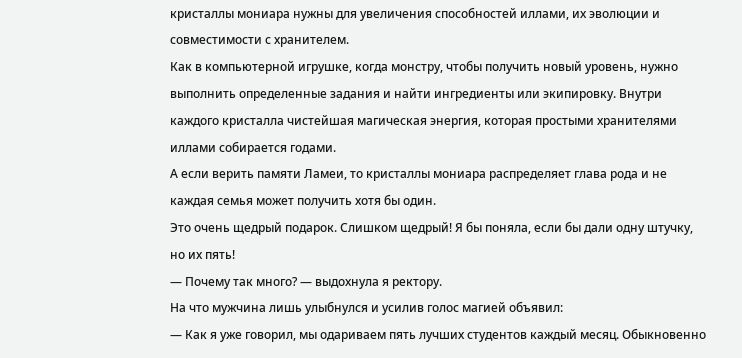кристаллы мониара нужны для увеличения способностей иллами, их эволюции и совместимости с хранителем.
Как в компьютерной игрушке, когда монстру, чтобы получить новый уровень, нужно выполнить определенные задания и найти ингредиенты или экипировку. Внутри каждого кристалла чистейшая магическая энергия, которая простыми хранителями иллами собирается годами.
А если верить памяти Ламеи, то кристаллы мониара распределяет глава рода и не каждая семья может получить хотя бы один.
Это очень щедрый подарок. Слишком щедрый! Я бы поняла, если бы дали одну штучку, но их пять!
— Почему так много? — выдохнула я ректору.
На что мужчина лишь улыбнулся и усилив голос магией объявил:
— Как я уже говорил, мы одариваем пять лучших студентов каждый месяц. Обыкновенно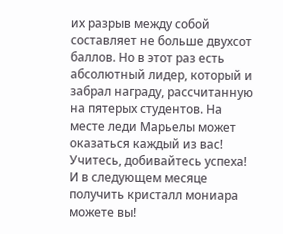их разрыв между собой составляет не больше двухсот баллов. Но в этот раз есть абсолютный лидер, который и забрал награду, рассчитанную на пятерых студентов. На месте леди Марьелы может оказаться каждый из вас! Учитесь, добивайтесь успеха! И в следующем месяце получить кристалл мониара можете вы!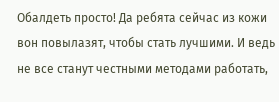Обалдеть просто! Да ребята сейчас из кожи вон повылазят, чтобы стать лучшими. И ведь не все станут честными методами работать,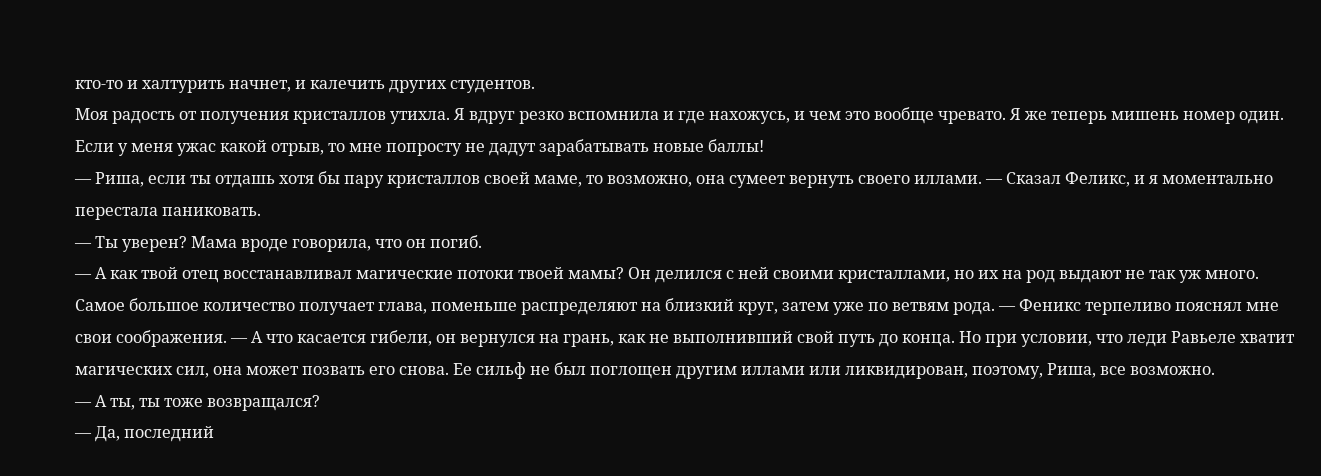кто-то и халтурить начнет, и калечить других студентов.
Моя радость от получения кристаллов утихла. Я вдруг резко вспомнила и где нахожусь, и чем это вообще чревато. Я же теперь мишень номер один. Если у меня ужас какой отрыв, то мне попросту не дадут зарабатывать новые баллы!
— Риша, если ты отдашь хотя бы пару кристаллов своей маме, то возможно, она сумеет вернуть своего иллами. — Сказал Феликс, и я моментально перестала паниковать.
— Ты уверен? Мама вроде говорила, что он погиб.
— А как твой отец восстанавливал магические потоки твоей мамы? Он делился с ней своими кристаллами, но их на род выдают не так уж много. Самое большое количество получает глава, поменьше распределяют на близкий круг, затем уже по ветвям рода. — Феникс терпеливо пояснял мне свои соображения. — А что касается гибели, он вернулся на грань, как не выполнивший свой путь до конца. Но при условии, что леди Равьеле хватит магических сил, она может позвать его снова. Ее сильф не был поглощен другим иллами или ликвидирован, поэтому, Риша, все возможно.
— А ты, ты тоже возвращался?
— Да, последний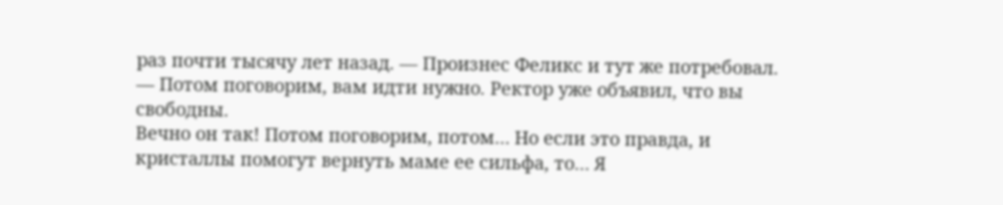раз почти тысячу лет назад. — Произнес Феликс и тут же потребовал. — Потом поговорим, вам идти нужно. Ректор уже объявил, что вы свободны.
Вечно он так! Потом поговорим, потом… Но если это правда, и кристаллы помогут вернуть маме ее сильфа, то… Я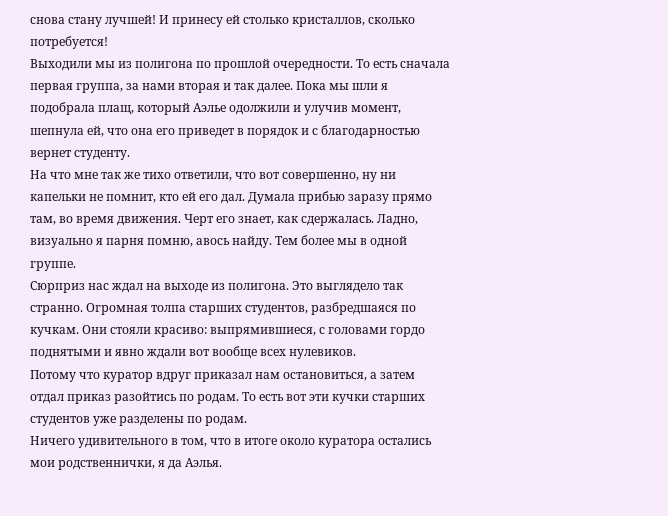снова стану лучшей! И принесу ей столько кристаллов, сколько потребуется!
Выходили мы из полигона по прошлой очередности. То есть сначала первая группа, за нами вторая и так далее. Пока мы шли я подобрала плащ, который Аэлье одолжили и улучив момент, шепнула ей, что она его приведет в порядок и с благодарностью вернет студенту.
На что мне так же тихо ответили, что вот совершенно, ну ни капельки не помнит, кто ей его дал. Думала прибью заразу прямо там, во время движения. Черт его знает, как сдержалась. Ладно, визуально я парня помню, авось найду. Тем более мы в одной группе.
Сюрприз нас ждал на выходе из полигона. Это выглядело так странно. Огромная толпа старших студентов, разбредшаяся по кучкам. Они стояли красиво: выпрямившиеся, с головами гордо поднятыми и явно ждали вот вообще всех нулевиков.
Потому что куратор вдруг приказал нам остановиться, а затем отдал приказ разойтись по родам. То есть вот эти кучки старших студентов уже разделены по родам.
Ничего удивительного в том, что в итоге около куратора остались мои родственнички, я да Аэлья.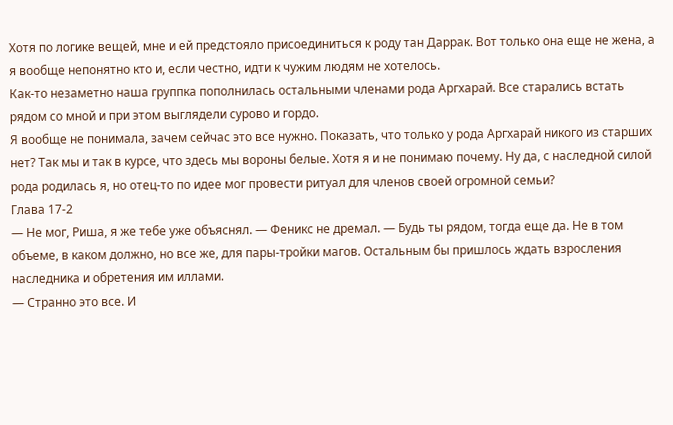Хотя по логике вещей, мне и ей предстояло присоединиться к роду тан Даррак. Вот только она еще не жена, а я вообще непонятно кто и, если честно, идти к чужим людям не хотелось.
Как-то незаметно наша группка пополнилась остальными членами рода Аргхарай. Все старались встать рядом со мной и при этом выглядели сурово и гордо.
Я вообще не понимала, зачем сейчас это все нужно. Показать, что только у рода Аргхарай никого из старших нет? Так мы и так в курсе, что здесь мы вороны белые. Хотя я и не понимаю почему. Ну да, с наследной силой рода родилась я, но отец-то по идее мог провести ритуал для членов своей огромной семьи?
Глава 17-2
— Не мог, Риша, я же тебе уже объяснял. — Феникс не дремал. — Будь ты рядом, тогда еще да. Не в том объеме, в каком должно, но все же, для пары-тройки магов. Остальным бы пришлось ждать взросления наследника и обретения им иллами.
— Странно это все. И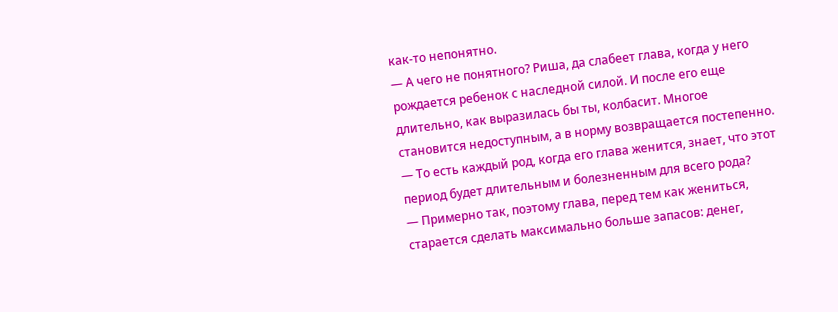как-то непонятно.
— А чего не понятного? Риша, да слабеет глава, когда у него рождается ребенок с наследной силой. И после его еще длительно, как выразилась бы ты, колбасит. Многое становится недоступным, а в норму возвращается постепенно.
— То есть каждый род, когда его глава женится, знает, что этот период будет длительным и болезненным для всего рода?
— Примерно так, поэтому глава, перед тем как жениться, старается сделать максимально больше запасов: денег,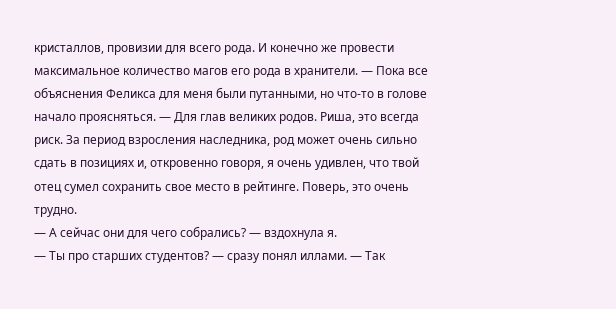кристаллов, провизии для всего рода. И конечно же провести максимальное количество магов его рода в хранители. — Пока все объяснения Феликса для меня были путанными, но что-то в голове начало проясняться. — Для глав великих родов. Риша, это всегда риск. За период взросления наследника, род может очень сильно сдать в позициях и, откровенно говоря, я очень удивлен, что твой отец сумел сохранить свое место в рейтинге. Поверь, это очень трудно.
— А сейчас они для чего собрались? — вздохнула я.
— Ты про старших студентов? — сразу понял иллами. — Так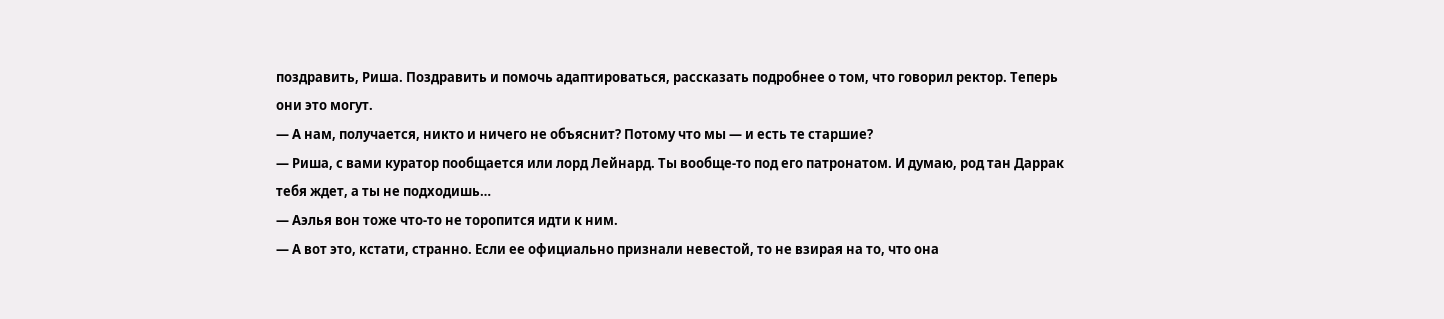поздравить, Риша. Поздравить и помочь адаптироваться, рассказать подробнее о том, что говорил ректор. Теперь они это могут.
— А нам, получается, никто и ничего не объяснит? Потому что мы — и есть те старшие?
— Риша, с вами куратор пообщается или лорд Лейнард. Ты вообще-то под его патронатом. И думаю, род тан Даррак тебя ждет, а ты не подходишь…
— Аэлья вон тоже что-то не торопится идти к ним.
— А вот это, кстати, странно. Если ее официально признали невестой, то не взирая на то, что она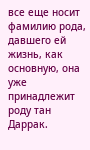все еще носит фамилию рода, давшего ей жизнь, как основную, она уже принадлежит роду тан Даррак.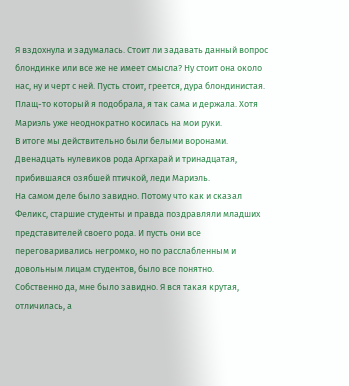Я вздохнула и задумалась. Стоит ли задавать данный вопрос блондинке или все же не имеет смысла? Ну стоит она около нас, ну и черт с ней. Пусть стоит, греется, дура блондинистая. Плащ-то который я подобрала, я так сама и держала. Хотя Мариэль уже неоднократно косилась на мои руки.
В итоге мы действительно были белыми воронами. Двенадцать нулевиков рода Аргхарай и тринадцатая, прибившаяся озябшей птичкой, леди Мариэль.
На самом деле было завидно. Потому что как и сказал Феликс, старшие студенты и правда поздравляли младших представителей своего рода. И пусть они все переговаривались негромко, но по расслабленным и довольным лицам студентов, было все понятно.
Собственно да, мне было завидно. Я вся такая крутая, отличилась, а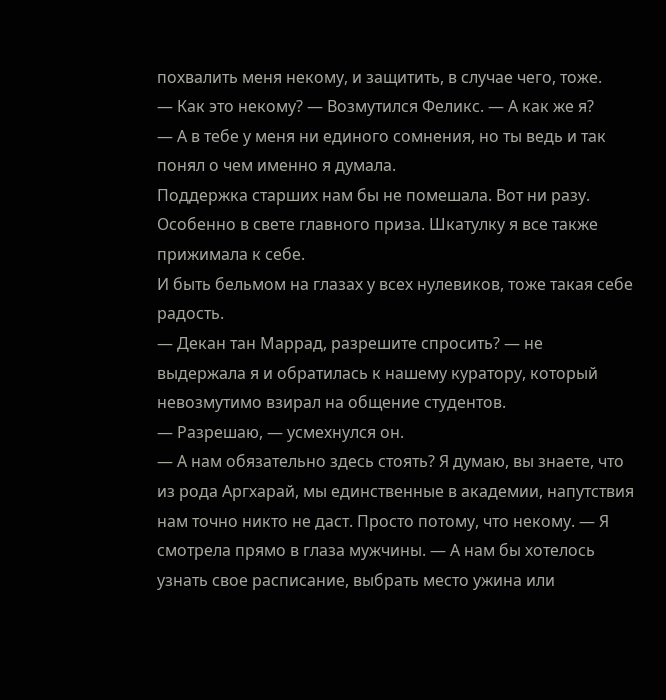похвалить меня некому, и защитить, в случае чего, тоже.
— Как это некому? — Возмутился Феликс. — А как же я?
— А в тебе у меня ни единого сомнения, но ты ведь и так понял о чем именно я думала.
Поддержка старших нам бы не помешала. Вот ни разу. Особенно в свете главного приза. Шкатулку я все также прижимала к себе.
И быть бельмом на глазах у всех нулевиков, тоже такая себе радость.
— Декан тан Маррад, разрешите спросить? — не выдержала я и обратилась к нашему куратору, который невозмутимо взирал на общение студентов.
— Разрешаю, — усмехнулся он.
— А нам обязательно здесь стоять? Я думаю, вы знаете, что из рода Аргхарай, мы единственные в академии, напутствия нам точно никто не даст. Просто потому, что некому. — Я смотрела прямо в глаза мужчины. — А нам бы хотелось узнать свое расписание, выбрать место ужина или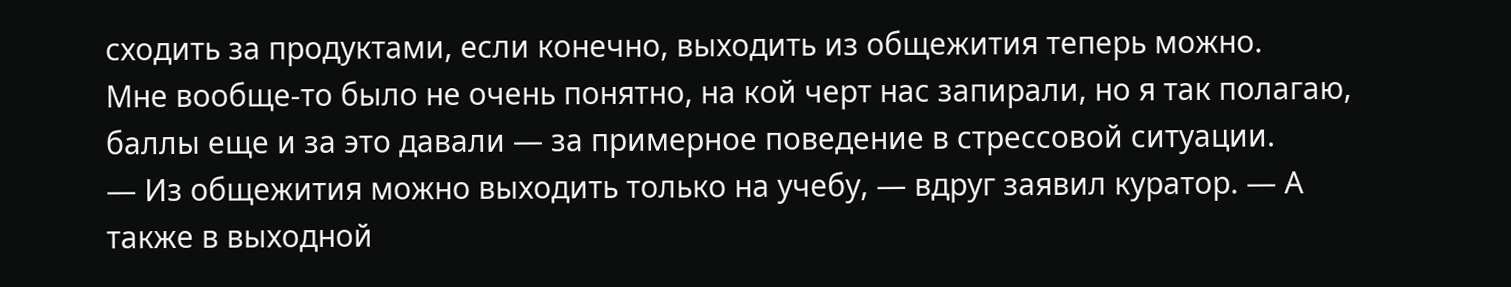сходить за продуктами, если конечно, выходить из общежития теперь можно.
Мне вообще-то было не очень понятно, на кой черт нас запирали, но я так полагаю, баллы еще и за это давали — за примерное поведение в стрессовой ситуации.
— Из общежития можно выходить только на учебу, — вдруг заявил куратор. — А также в выходной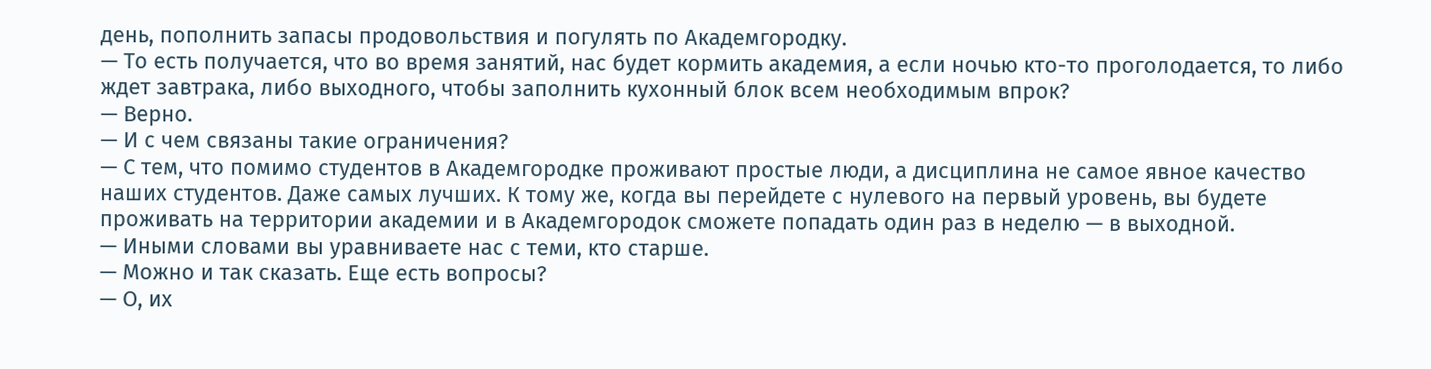день, пополнить запасы продовольствия и погулять по Академгородку.
— То есть получается, что во время занятий, нас будет кормить академия, а если ночью кто-то проголодается, то либо ждет завтрака, либо выходного, чтобы заполнить кухонный блок всем необходимым впрок?
— Верно.
— И с чем связаны такие ограничения?
— С тем, что помимо студентов в Академгородке проживают простые люди, а дисциплина не самое явное качество наших студентов. Даже самых лучших. К тому же, когда вы перейдете с нулевого на первый уровень, вы будете проживать на территории академии и в Академгородок сможете попадать один раз в неделю — в выходной.
— Иными словами вы уравниваете нас с теми, кто старше.
— Можно и так сказать. Еще есть вопросы?
— О, их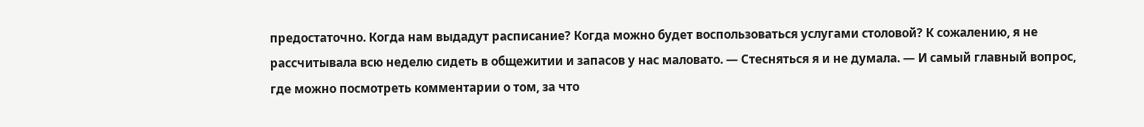предостаточно. Когда нам выдадут расписание? Когда можно будет воспользоваться услугами столовой? К сожалению, я не рассчитывала всю неделю сидеть в общежитии и запасов у нас маловато. — Стесняться я и не думала. — И самый главный вопрос, где можно посмотреть комментарии о том, за что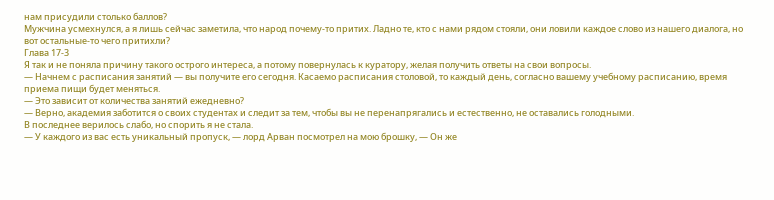нам присудили столько баллов?
Мужчина усмехнулся, а я лишь сейчас заметила, что народ почему-то притих. Ладно те, кто с нами рядом стояли, они ловили каждое слово из нашего диалога, но вот остальные-то чего притихли?
Глава 17-3
Я так и не поняла причину такого острого интереса, а потому повернулась к куратору, желая получить ответы на свои вопросы.
— Начнем с расписания занятий — вы получите его сегодня. Касаемо расписания столовой, то каждый день, согласно вашему учебному расписанию, время приема пищи будет меняться.
— Это зависит от количества занятий ежедневно?
— Верно, академия заботится о своих студентах и следит за тем, чтобы вы не перенапрягались и естественно, не оставались голодными.
В последнее верилось слабо, но спорить я не стала.
— У каждого из вас есть уникальный пропуск, — лорд Арван посмотрел на мою брошку, — Он же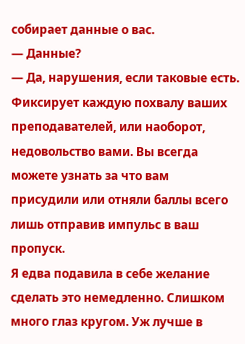собирает данные о вас.
— Данные?
— Да, нарушения, если таковые есть. Фиксирует каждую похвалу ваших преподавателей, или наоборот, недовольство вами. Вы всегда можете узнать за что вам присудили или отняли баллы всего лишь отправив импульс в ваш пропуск.
Я едва подавила в себе желание сделать это немедленно. Слишком много глаз кругом. Уж лучше в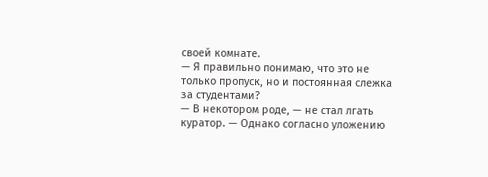своей комнате.
— Я правильно понимаю, что это не только пропуск, но и постоянная слежка за студентами?
— В некотором роде, — не стал лгать куратор. — Однако согласно уложению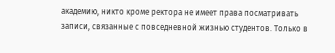академию, никто кроме ректора не имеет права посматривать записи, связанные с повседневной жизнью студентов. Только в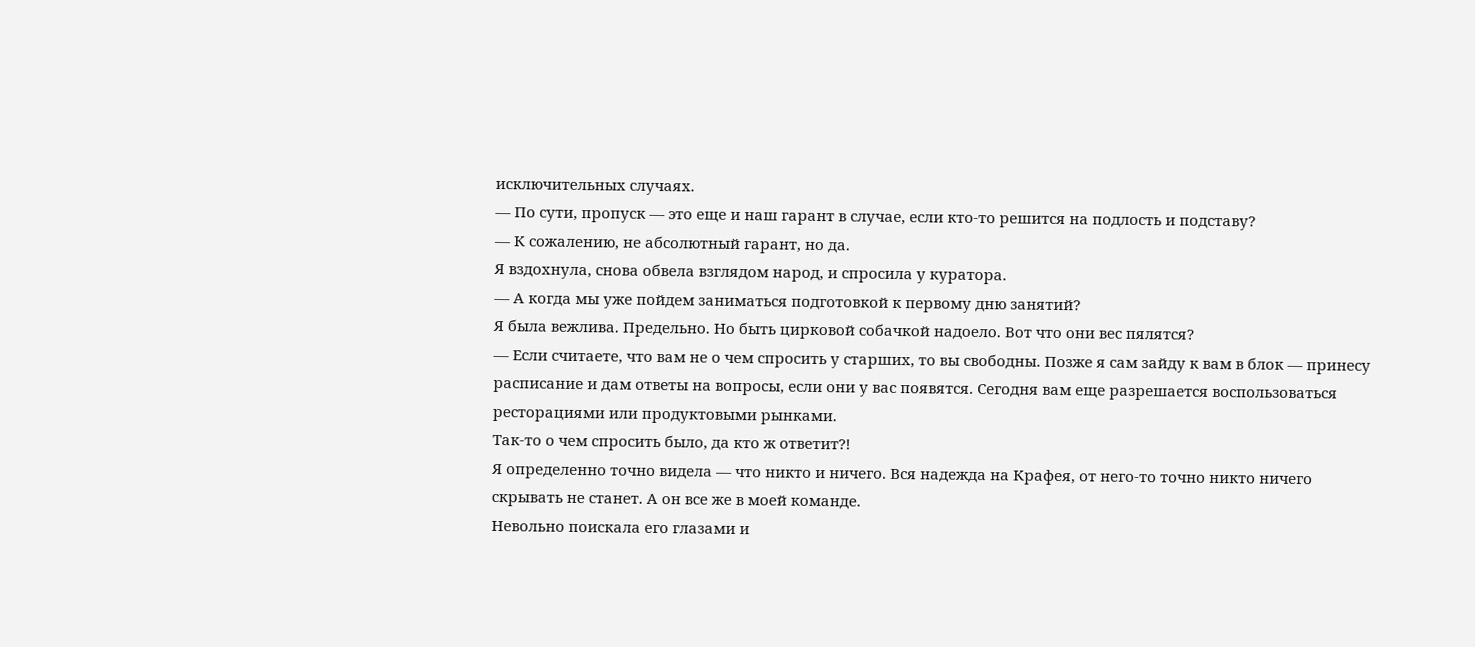исключительных случаях.
— По сути, пропуск — это еще и наш гарант в случае, если кто-то решится на подлость и подставу?
— К сожалению, не абсолютный гарант, но да.
Я вздохнула, снова обвела взглядом народ, и спросила у куратора.
— А когда мы уже пойдем заниматься подготовкой к первому дню занятий?
Я была вежлива. Предельно. Но быть цирковой собачкой надоело. Вот что они вес пялятся?
— Если считаете, что вам не о чем спросить у старших, то вы свободны. Позже я сам зайду к вам в блок — принесу расписание и дам ответы на вопросы, если они у вас появятся. Сегодня вам еще разрешается воспользоваться ресторациями или продуктовыми рынками.
Так-то о чем спросить было, да кто ж ответит?!
Я определенно точно видела — что никто и ничего. Вся надежда на Крафея, от него-то точно никто ничего скрывать не станет. А он все же в моей команде.
Невольно поискала его глазами и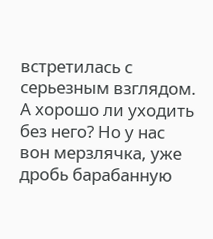встретилась с серьезным взглядом.
А хорошо ли уходить без него? Но у нас вон мерзлячка, уже дробь барабанную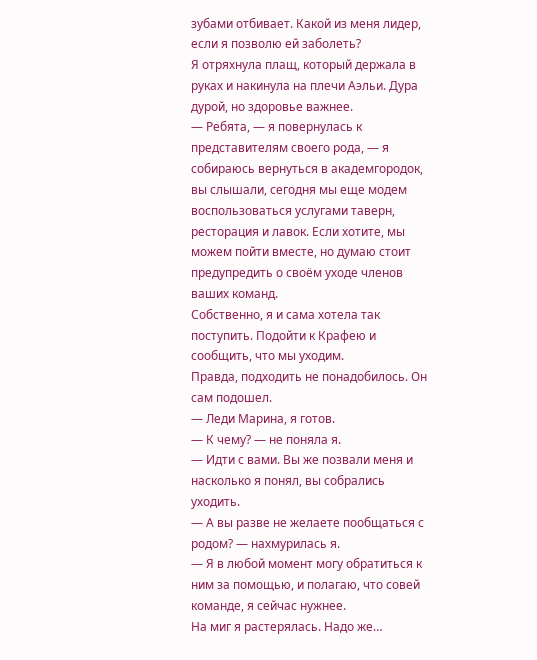зубами отбивает. Какой из меня лидер, если я позволю ей заболеть?
Я отряхнула плащ, который держала в руках и накинула на плечи Аэльи. Дура дурой, но здоровье важнее.
— Ребята, — я повернулась к представителям своего рода, — я собираюсь вернуться в академгородок, вы слышали, сегодня мы еще модем воспользоваться услугами таверн, ресторация и лавок. Если хотите, мы можем пойти вместе, но думаю стоит предупредить о своём уходе членов ваших команд.
Собственно, я и сама хотела так поступить. Подойти к Крафею и сообщить, что мы уходим.
Правда, подходить не понадобилось. Он сам подошел.
— Леди Марина, я готов.
— К чему? — не поняла я.
— Идти с вами. Вы же позвали меня и насколько я понял, вы собрались уходить.
— А вы разве не желаете пообщаться с родом? — нахмурилась я.
— Я в любой момент могу обратиться к ним за помощью, и полагаю, что совей команде, я сейчас нужнее.
На миг я растерялась. Надо же…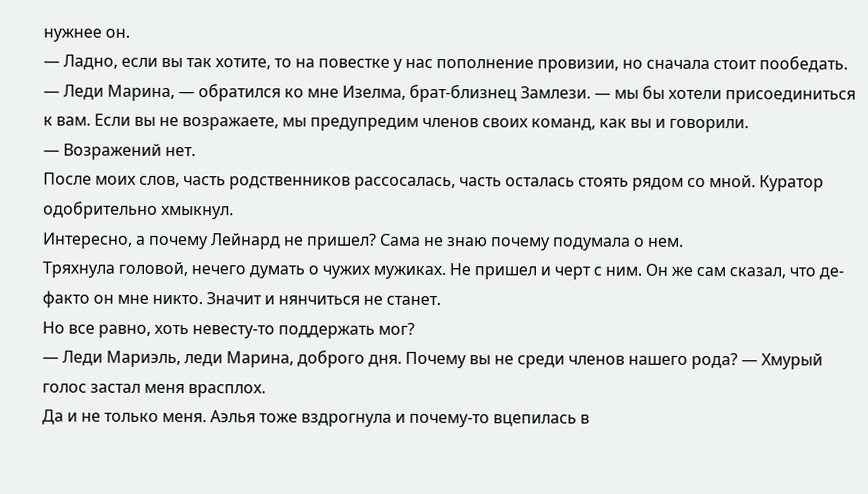нужнее он.
— Ладно, если вы так хотите, то на повестке у нас пополнение провизии, но сначала стоит пообедать.
— Леди Марина, — обратился ко мне Изелма, брат-близнец Замлези. — мы бы хотели присоединиться к вам. Если вы не возражаете, мы предупредим членов своих команд, как вы и говорили.
— Возражений нет.
После моих слов, часть родственников рассосалась, часть осталась стоять рядом со мной. Куратор одобрительно хмыкнул.
Интересно, а почему Лейнард не пришел? Сама не знаю почему подумала о нем.
Тряхнула головой, нечего думать о чужих мужиках. Не пришел и черт с ним. Он же сам сказал, что де-факто он мне никто. Значит и нянчиться не станет.
Но все равно, хоть невесту-то поддержать мог?
— Леди Мариэль, леди Марина, доброго дня. Почему вы не среди членов нашего рода? — Хмурый голос застал меня врасплох.
Да и не только меня. Аэлья тоже вздрогнула и почему-то вцепилась в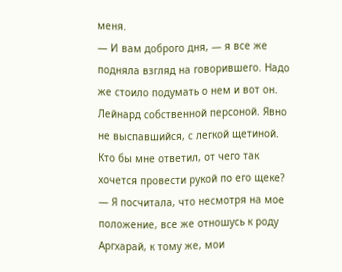меня.
— И вам доброго дня, — я все же подняла взгляд на говорившего. Надо же стоило подумать о нем и вот он. Лейнард собственной персоной. Явно не выспавшийся, с легкой щетиной. Кто бы мне ответил, от чего так хочется провести рукой по его щеке? — Я посчитала, что несмотря на мое положение, все же отношусь к роду Аргхарай, к тому же, мои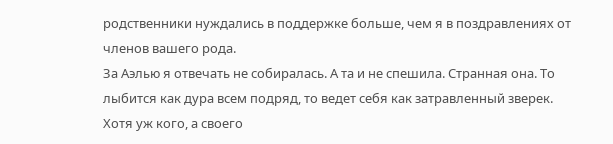родственники нуждались в поддержке больше, чем я в поздравлениях от членов вашего рода.
За Аэлью я отвечать не собиралась. А та и не спешила. Странная она. То лыбится как дура всем подряд, то ведет себя как затравленный зверек. Хотя уж кого, а своего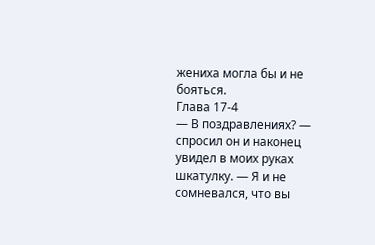жениха могла бы и не бояться.
Глава 17-4
— В поздравлениях? — спросил он и наконец увидел в моих руках шкатулку. — Я и не сомневался, что вы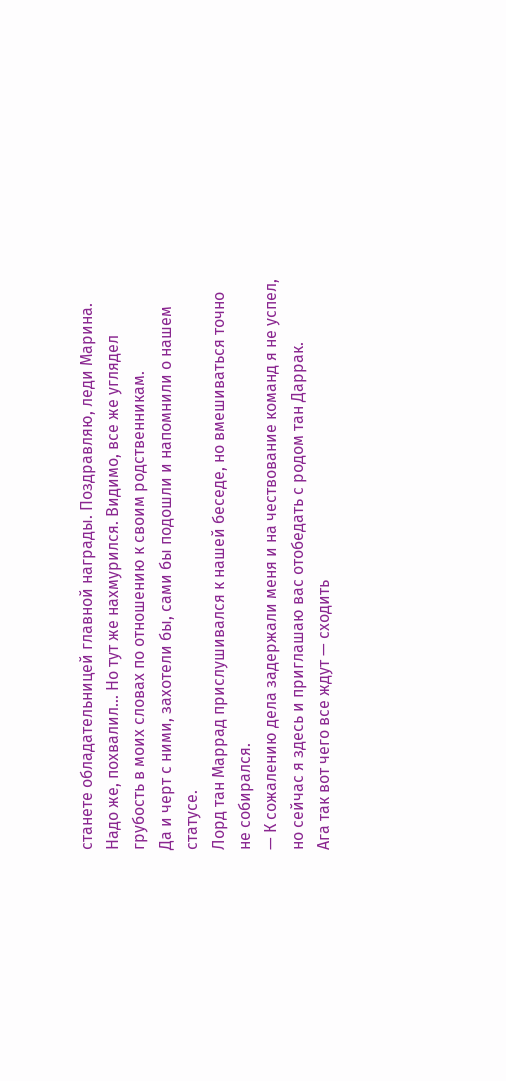станете обладательницей главной награды. Поздравляю, леди Марина.
Надо же, похвалил… Но тут же нахмурился. Видимо, все же углядел грубость в моих словах по отношению к своим родственникам.
Да и черт с ними, захотели бы, сами бы подошли и напомнили о нашем статусе.
Лорд тан Маррад прислушивался к нашей беседе, но вмешиваться точно не собирался.
— К сожалению дела задержали меня и на чествование команд я не успел, но сейчас я здесь и приглашаю вас отобедать с родом тан Даррак.
Ага так вот чего все ждут — сходить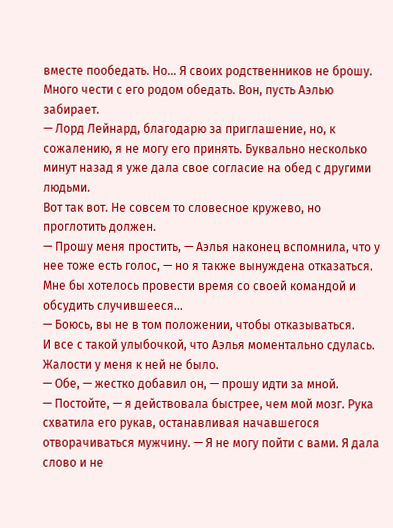вместе пообедать. Но… Я своих родственников не брошу. Много чести с его родом обедать. Вон, пусть Аэлью забирает.
— Лорд Лейнард, благодарю за приглашение, но, к сожалению, я не могу его принять. Буквально несколько минут назад я уже дала свое согласие на обед с другими людьми.
Вот так вот. Не совсем то словесное кружево, но проглотить должен.
— Прошу меня простить, — Аэлья наконец вспомнила, что у нее тоже есть голос, — но я также вынуждена отказаться. Мне бы хотелось провести время со своей командой и обсудить случившееся…
— Боюсь, вы не в том положении, чтобы отказываться.
И все с такой улыбочкой, что Аэлья моментально сдулась. Жалости у меня к ней не было.
— Обе, — жестко добавил он, — прошу идти за мной.
— Постойте, — я действовала быстрее, чем мой мозг. Рука схватила его рукав, останавливая начавшегося отворачиваться мужчину. — Я не могу пойти с вами. Я дала слово и не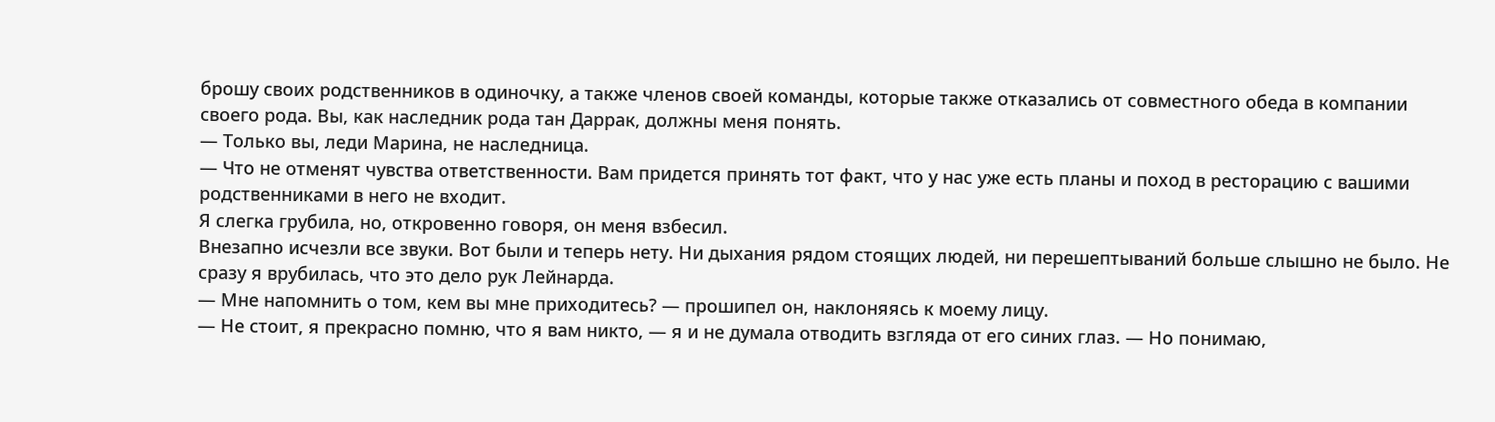брошу своих родственников в одиночку, а также членов своей команды, которые также отказались от совместного обеда в компании своего рода. Вы, как наследник рода тан Даррак, должны меня понять.
— Только вы, леди Марина, не наследница.
— Что не отменят чувства ответственности. Вам придется принять тот факт, что у нас уже есть планы и поход в ресторацию с вашими родственниками в него не входит.
Я слегка грубила, но, откровенно говоря, он меня взбесил.
Внезапно исчезли все звуки. Вот были и теперь нету. Ни дыхания рядом стоящих людей, ни перешептываний больше слышно не было. Не сразу я врубилась, что это дело рук Лейнарда.
— Мне напомнить о том, кем вы мне приходитесь? — прошипел он, наклоняясь к моему лицу.
— Не стоит, я прекрасно помню, что я вам никто, — я и не думала отводить взгляда от его синих глаз. — Но понимаю,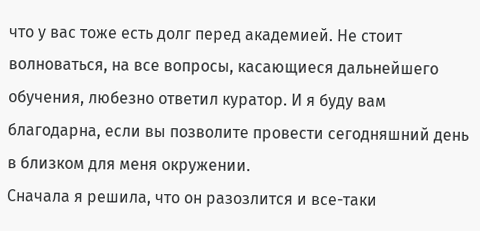что у вас тоже есть долг перед академией. Не стоит волноваться, на все вопросы, касающиеся дальнейшего обучения, любезно ответил куратор. И я буду вам благодарна, если вы позволите провести сегодняшний день в близком для меня окружении.
Сначала я решила, что он разозлится и все-таки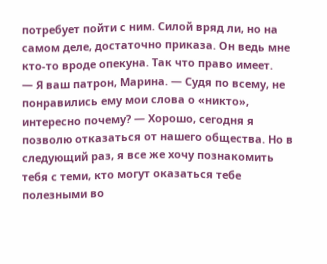потребует пойти с ним. Силой вряд ли, но на самом деле, достаточно приказа. Он ведь мне кто-то вроде опекуна. Так что право имеет.
— Я ваш патрон, Марина. — Судя по всему, не понравились ему мои слова о «никто», интересно почему? — Хорошо, сегодня я позволю отказаться от нашего общества. Но в следующий раз, я все же хочу познакомить тебя с теми, кто могут оказаться тебе полезными во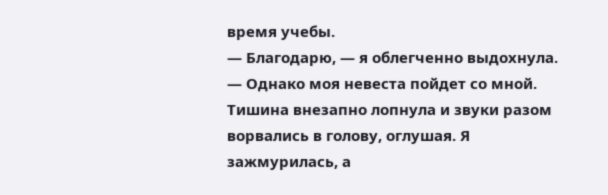время учебы.
— Благодарю, — я облегченно выдохнула.
— Однако моя невеста пойдет со мной.
Тишина внезапно лопнула и звуки разом ворвались в голову, оглушая. Я зажмурилась, а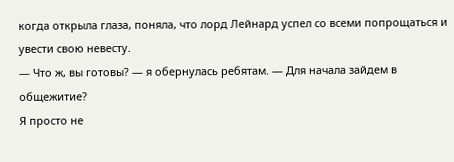когда открыла глаза, поняла, что лорд Лейнард успел со всеми попрощаться и увести свою невесту.
— Что ж, вы готовы? — я обернулась ребятам. — Для начала зайдем в общежитие?
Я просто не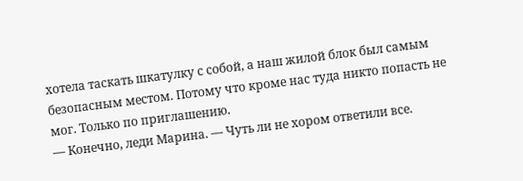хотела таскать шкатулку с собой, а наш жилой блок был самым безопасным местом. Потому что кроме нас туда никто попасть не мог. Только по приглашению.
— Конечно, леди Марина. — Чуть ли не хором ответили все.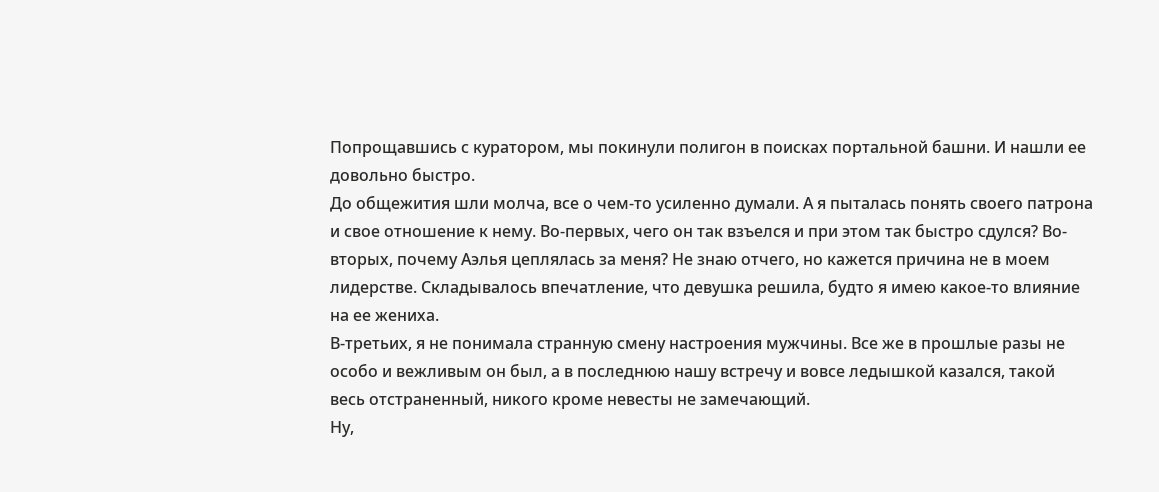Попрощавшись с куратором, мы покинули полигон в поисках портальной башни. И нашли ее довольно быстро.
До общежития шли молча, все о чем-то усиленно думали. А я пыталась понять своего патрона и свое отношение к нему. Во-первых, чего он так взъелся и при этом так быстро сдулся? Во-вторых, почему Аэлья цеплялась за меня? Не знаю отчего, но кажется причина не в моем лидерстве. Складывалось впечатление, что девушка решила, будто я имею какое-то влияние на ее жениха.
В-третьих, я не понимала странную смену настроения мужчины. Все же в прошлые разы не особо и вежливым он был, а в последнюю нашу встречу и вовсе ледышкой казался, такой весь отстраненный, никого кроме невесты не замечающий.
Ну,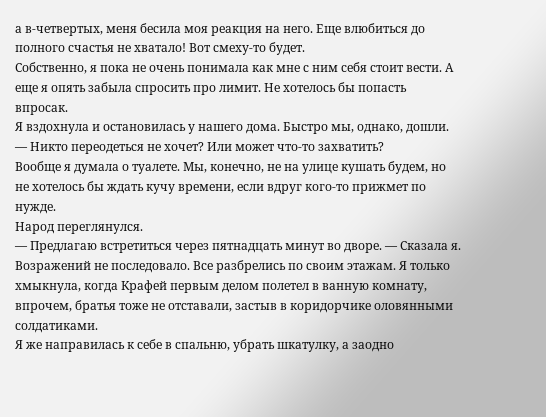а в-четвертых, меня бесила моя реакция на него. Еще влюбиться до полного счастья не хватало! Вот смеху-то будет.
Собственно, я пока не очень понимала как мне с ним себя стоит вести. А еще я опять забыла спросить про лимит. Не хотелось бы попасть впросак.
Я вздохнула и остановилась у нашего дома. Быстро мы, однако, дошли.
— Никто переодеться не хочет? Или может что-то захватить?
Вообще я думала о туалете. Мы, конечно, не на улице кушать будем, но не хотелось бы ждать кучу времени, если вдруг кого-то прижмет по нужде.
Народ переглянулся.
— Предлагаю встретиться через пятнадцать минут во дворе. — Сказала я.
Возражений не последовало. Все разбрелись по своим этажам. Я только хмыкнула, когда Крафей первым делом полетел в ванную комнату, впрочем, братья тоже не отставали, застыв в коридорчике оловянными солдатиками.
Я же направилась к себе в спальню, убрать шкатулку, а заодно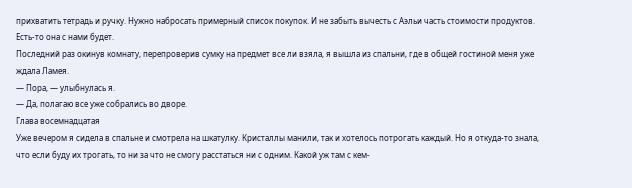прихватить тетрадь и ручку. Нужно набросать примерный список покупок. И не забыть вычесть с Аэльи часть стоимости продуктов. Есть-то она с нами будет.
Последний раз окинув комнату, перепроверив сумку на предмет все ли взяла, я вышла из спальни, где в общей гостиной меня уже ждала Ламея.
— Пора, — улыбнулась я.
— Да, полагаю все уже собрались во дворе.
Глава восемнадцатая
Уже вечером я сидела в спальне и смотрела на шкатулку. Кристаллы манили, так и хотелось потрогать каждый. Но я откуда-то знала, что если буду их трогать, то ни за что не смогу расстаться ни с одним. Какой уж там с кем-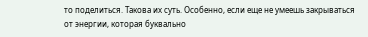то поделиться. Такова их суть. Особенно, если еще не умеешь закрываться от энергии, которая буквально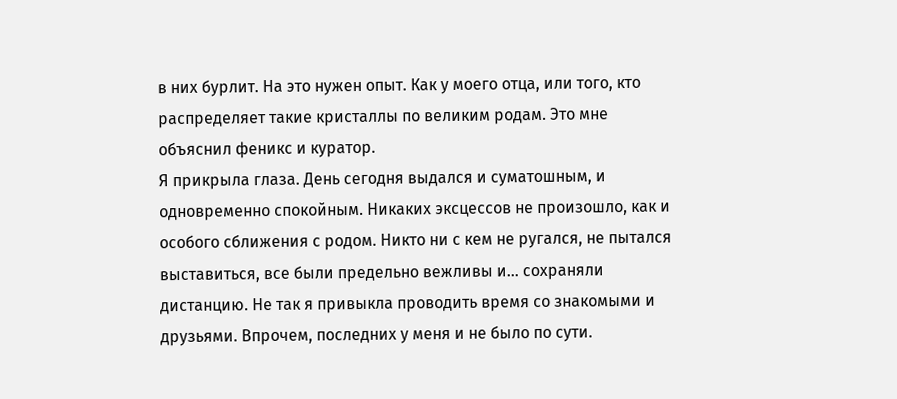в них бурлит. На это нужен опыт. Как у моего отца, или того, кто распределяет такие кристаллы по великим родам. Это мне объяснил феникс и куратор.
Я прикрыла глаза. День сегодня выдался и суматошным, и одновременно спокойным. Никаких эксцессов не произошло, как и особого сближения с родом. Никто ни с кем не ругался, не пытался выставиться, все были предельно вежливы и… сохраняли дистанцию. Не так я привыкла проводить время со знакомыми и друзьями. Впрочем, последних у меня и не было по сути.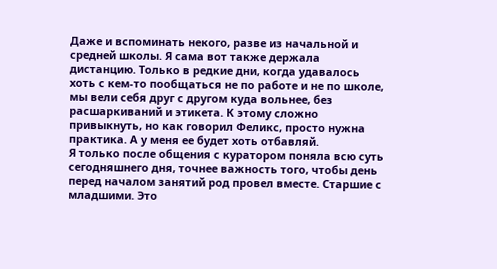Даже и вспоминать некого, разве из начальной и средней школы. Я сама вот также держала дистанцию. Только в редкие дни, когда удавалось хоть с кем-то пообщаться не по работе и не по школе, мы вели себя друг с другом куда вольнее, без расшаркиваний и этикета. К этому сложно привыкнуть, но как говорил Феликс, просто нужна практика. А у меня ее будет хоть отбавляй.
Я только после общения с куратором поняла всю суть сегодняшнего дня, точнее важность того, чтобы день перед началом занятий род провел вместе. Старшие с младшими. Это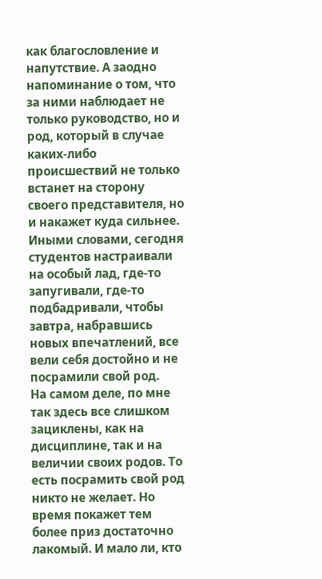как благословление и напутствие. А заодно напоминание о том, что за ними наблюдает не только руководство, но и род, который в случае каких-либо происшествий не только встанет на сторону своего представителя, но и накажет куда сильнее. Иными словами, сегодня студентов настраивали на особый лад, где-то запугивали, где-то подбадривали, чтобы завтра, набравшись новых впечатлений, все вели себя достойно и не посрамили свой род.
На самом деле, по мне так здесь все слишком зациклены, как на дисциплине, так и на величии своих родов. То есть посрамить свой род никто не желает. Но время покажет тем более приз достаточно лакомый. И мало ли, кто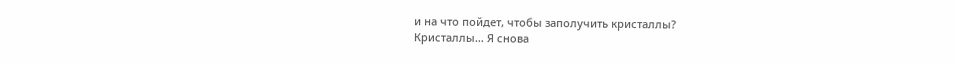и на что пойдет, чтобы заполучить кристаллы?
Кристаллы… Я снова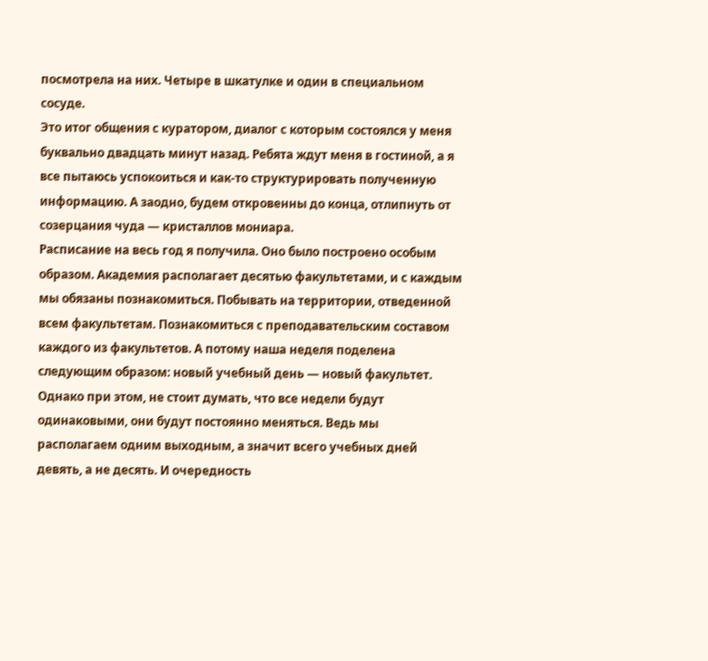посмотрела на них. Четыре в шкатулке и один в специальном сосуде.
Это итог общения с куратором, диалог с которым состоялся у меня буквально двадцать минут назад. Ребята ждут меня в гостиной, а я все пытаюсь успокоиться и как-то структурировать полученную информацию. А заодно, будем откровенны до конца, отлипнуть от созерцания чуда — кристаллов мониара.
Расписание на весь год я получила. Оно было построено особым образом. Академия располагает десятью факультетами, и с каждым мы обязаны познакомиться. Побывать на территории, отведенной всем факультетам. Познакомиться с преподавательским составом каждого из факультетов. А потому наша неделя поделена следующим образом: новый учебный день — новый факультет. Однако при этом, не стоит думать, что все недели будут одинаковыми, они будут постоянно меняться. Ведь мы располагаем одним выходным, а значит всего учебных дней девять, а не десять. И очередность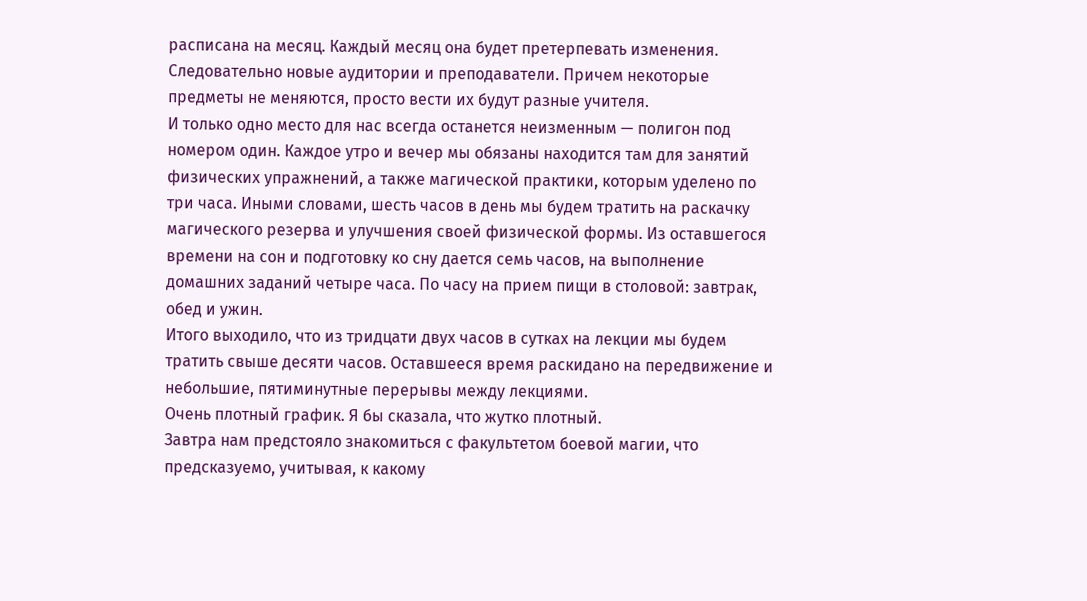расписана на месяц. Каждый месяц она будет претерпевать изменения.
Следовательно новые аудитории и преподаватели. Причем некоторые предметы не меняются, просто вести их будут разные учителя.
И только одно место для нас всегда останется неизменным — полигон под номером один. Каждое утро и вечер мы обязаны находится там для занятий физических упражнений, а также магической практики, которым уделено по три часа. Иными словами, шесть часов в день мы будем тратить на раскачку магического резерва и улучшения своей физической формы. Из оставшегося времени на сон и подготовку ко сну дается семь часов, на выполнение домашних заданий четыре часа. По часу на прием пищи в столовой: завтрак, обед и ужин.
Итого выходило, что из тридцати двух часов в сутках на лекции мы будем тратить свыше десяти часов. Оставшееся время раскидано на передвижение и небольшие, пятиминутные перерывы между лекциями.
Очень плотный график. Я бы сказала, что жутко плотный.
Завтра нам предстояло знакомиться с факультетом боевой магии, что предсказуемо, учитывая, к какому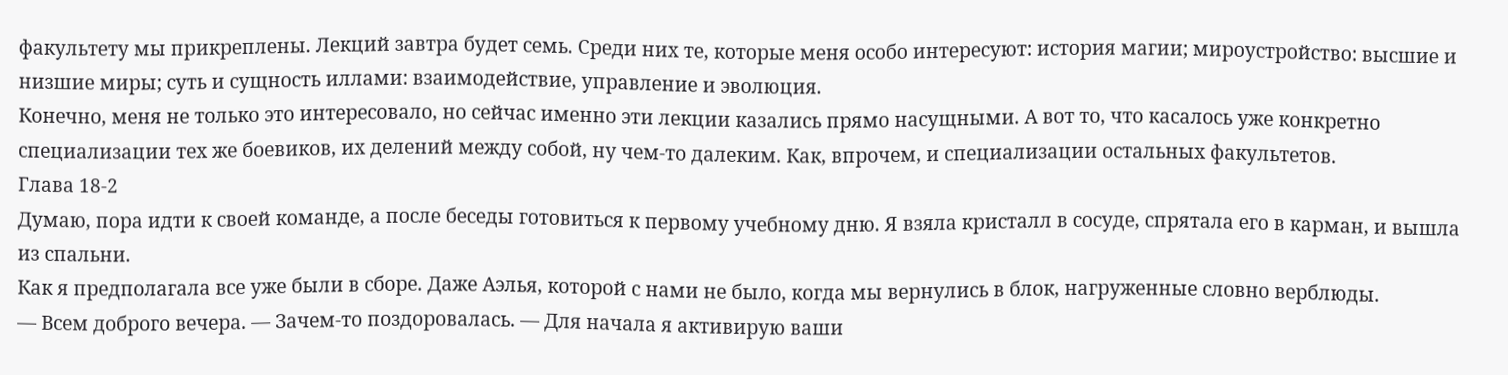факультету мы прикреплены. Лекций завтра будет семь. Среди них те, которые меня особо интересуют: история магии; мироустройство: высшие и низшие миры; суть и сущность иллами: взаимодействие, управление и эволюция.
Конечно, меня не только это интересовало, но сейчас именно эти лекции казались прямо насущными. А вот то, что касалось уже конкретно специализации тех же боевиков, их делений между собой, ну чем-то далеким. Как, впрочем, и специализации остальных факультетов.
Глава 18-2
Думаю, пора идти к своей команде, а после беседы готовиться к первому учебному дню. Я взяла кристалл в сосуде, спрятала его в карман, и вышла из спальни.
Как я предполагала все уже были в сборе. Даже Аэлья, которой с нами не было, когда мы вернулись в блок, нагруженные словно верблюды.
— Всем доброго вечера. — Зачем-то поздоровалась. — Для начала я активирую ваши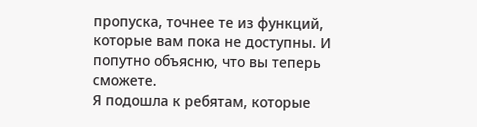пропуска, точнее те из функций, которые вам пока не доступны. И попутно объясню, что вы теперь сможете.
Я подошла к ребятам, которые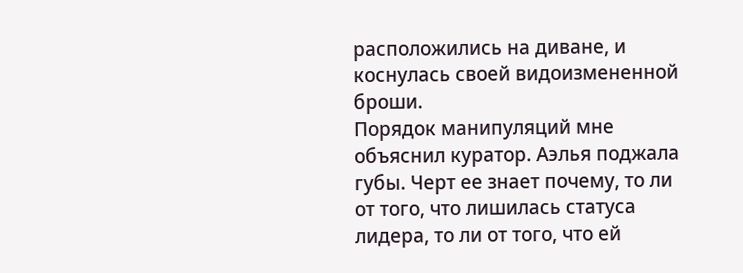расположились на диване, и коснулась своей видоизмененной броши.
Порядок манипуляций мне объяснил куратор. Аэлья поджала губы. Черт ее знает почему, то ли от того, что лишилась статуса лидера, то ли от того, что ей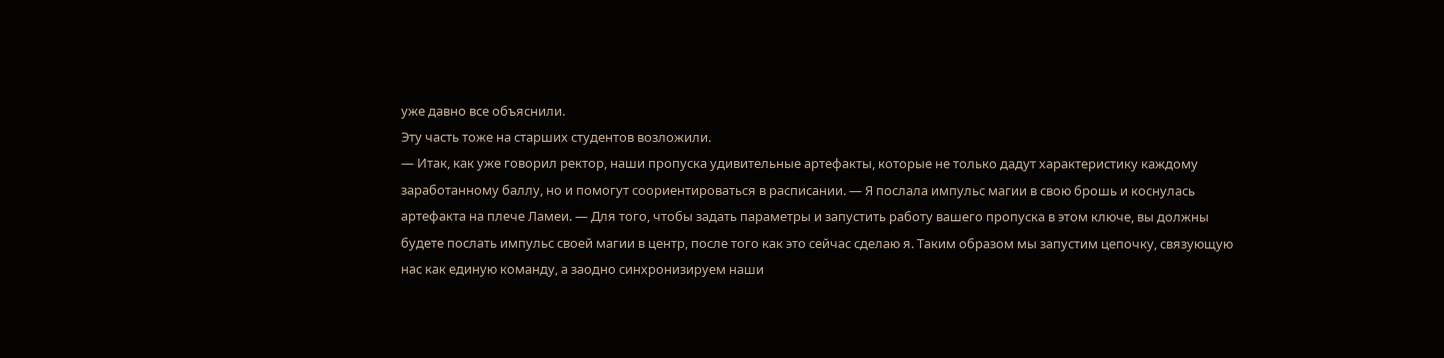уже давно все объяснили.
Эту часть тоже на старших студентов возложили.
— Итак, как уже говорил ректор, наши пропуска удивительные артефакты, которые не только дадут характеристику каждому заработанному баллу, но и помогут соориентироваться в расписании. — Я послала импульс магии в свою брошь и коснулась артефакта на плече Ламеи. — Для того, чтобы задать параметры и запустить работу вашего пропуска в этом ключе, вы должны будете послать импульс своей магии в центр, после того как это сейчас сделаю я. Таким образом мы запустим цепочку, связующую нас как единую команду, а заодно синхронизируем наши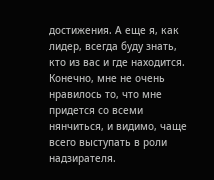достижения. А еще я, как лидер, всегда буду знать, кто из вас и где находится.
Конечно, мне не очень нравилось то, что мне придется со всеми нянчиться, и видимо, чаще всего выступать в роли надзирателя.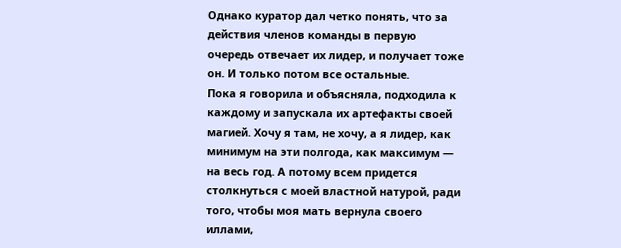Однако куратор дал четко понять, что за действия членов команды в первую очередь отвечает их лидер, и получает тоже он. И только потом все остальные.
Пока я говорила и объясняла, подходила к каждому и запускала их артефакты своей магией. Хочу я там, не хочу, а я лидер, как минимум на эти полгода, как максимум — на весь год. А потому всем придется столкнуться с моей властной натурой, ради того, чтобы моя мать вернула своего иллами,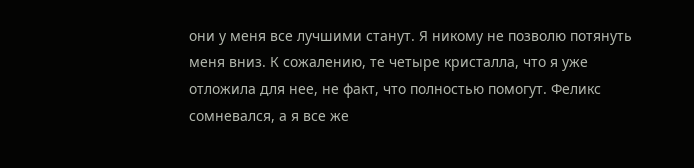они у меня все лучшими станут. Я никому не позволю потянуть меня вниз. К сожалению, те четыре кристалла, что я уже отложила для нее, не факт, что полностью помогут. Феликс сомневался, а я все же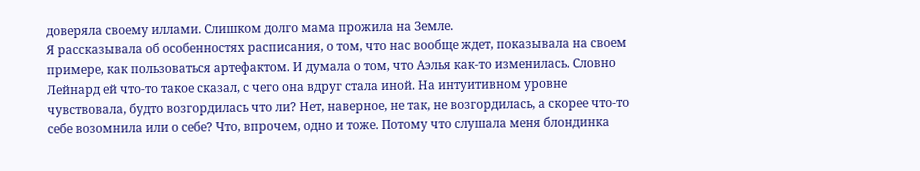доверяла своему иллами. Слишком долго мама прожила на Земле.
Я рассказывала об особенностях расписания, о том, что нас вообще ждет, показывала на своем примере, как пользоваться артефактом. И думала о том, что Аэлья как-то изменилась. Словно Лейнард ей что-то такое сказал, с чего она вдруг стала иной. На интуитивном уровне чувствовала, будто возгордилась что ли? Нет, наверное, не так, не возгордилась, а скорее что-то себе возомнила или о себе? Что, впрочем, одно и тоже. Потому что слушала меня блондинка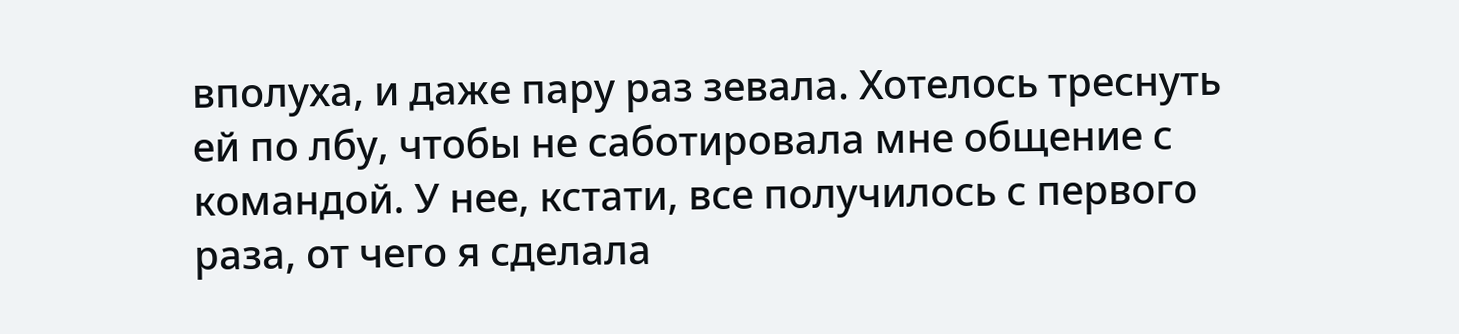вполуха, и даже пару раз зевала. Хотелось треснуть ей по лбу, чтобы не саботировала мне общение с командой. У нее, кстати, все получилось с первого раза, от чего я сделала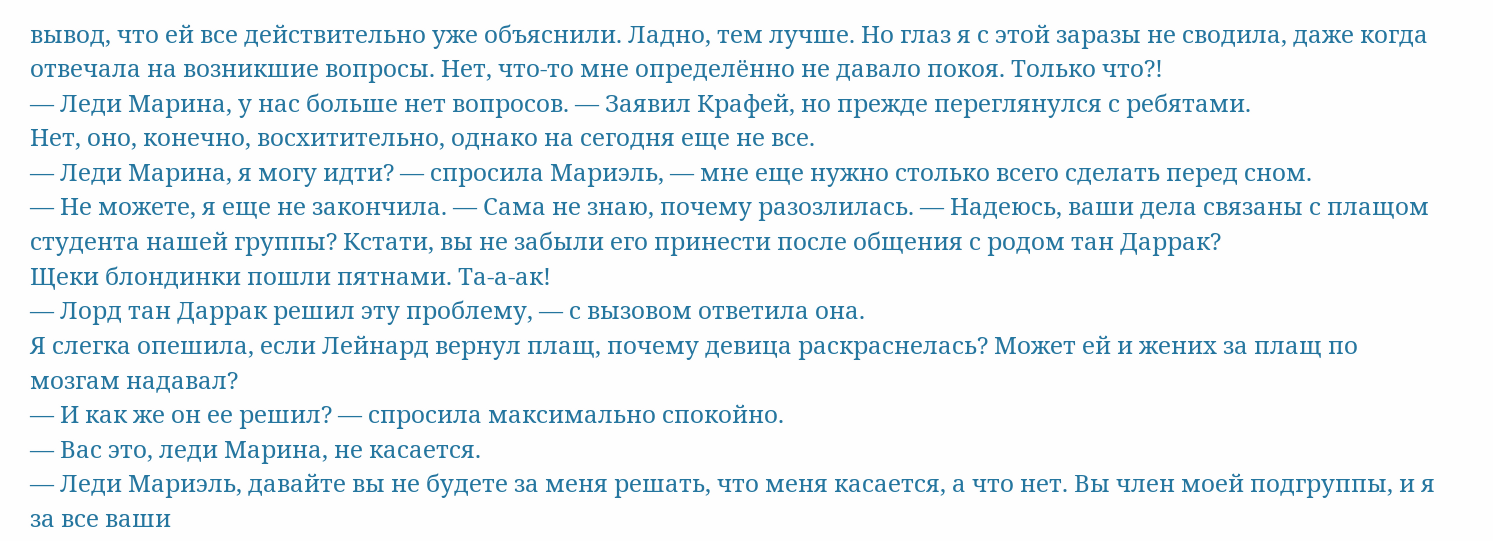вывод, что ей все действительно уже объяснили. Ладно, тем лучше. Но глаз я с этой заразы не сводила, даже когда отвечала на возникшие вопросы. Нет, что-то мне определённо не давало покоя. Только что?!
— Леди Марина, у нас больше нет вопросов. — Заявил Крафей, но прежде переглянулся с ребятами.
Нет, оно, конечно, восхитительно, однако на сегодня еще не все.
— Леди Марина, я могу идти? — спросила Мариэль, — мне еще нужно столько всего сделать перед сном.
— Не можете, я еще не закончила. — Сама не знаю, почему разозлилась. — Надеюсь, ваши дела связаны с плащом студента нашей группы? Кстати, вы не забыли его принести после общения с родом тан Даррак?
Щеки блондинки пошли пятнами. Та-а-ак!
— Лорд тан Даррак решил эту проблему, — с вызовом ответила она.
Я слегка опешила, если Лейнард вернул плащ, почему девица раскраснелась? Может ей и жених за плащ по мозгам надавал?
— И как же он ее решил? — спросила максимально спокойно.
— Вас это, леди Марина, не касается.
— Леди Мариэль, давайте вы не будете за меня решать, что меня касается, а что нет. Вы член моей подгруппы, и я за все ваши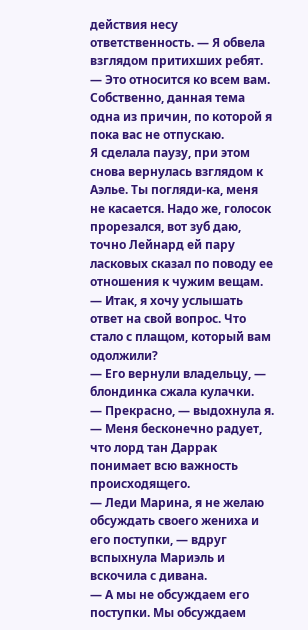действия несу ответственность. — Я обвела взглядом притихших ребят. — Это относится ко всем вам. Собственно, данная тема одна из причин, по которой я пока вас не отпускаю.
Я сделала паузу, при этом снова вернулась взглядом к Аэлье. Ты погляди-ка, меня не касается. Надо же, голосок прорезался, вот зуб даю, точно Лейнард ей пару ласковых сказал по поводу ее отношения к чужим вещам.
— Итак, я хочу услышать ответ на свой вопрос. Что стало с плащом, который вам одолжили?
— Его вернули владельцу, — блондинка сжала кулачки.
— Прекрасно, — выдохнула я. — Меня бесконечно радует, что лорд тан Даррак понимает всю важность происходящего.
— Леди Марина, я не желаю обсуждать своего жениха и его поступки, — вдруг вспыхнула Мариэль и вскочила с дивана.
— А мы не обсуждаем его поступки. Мы обсуждаем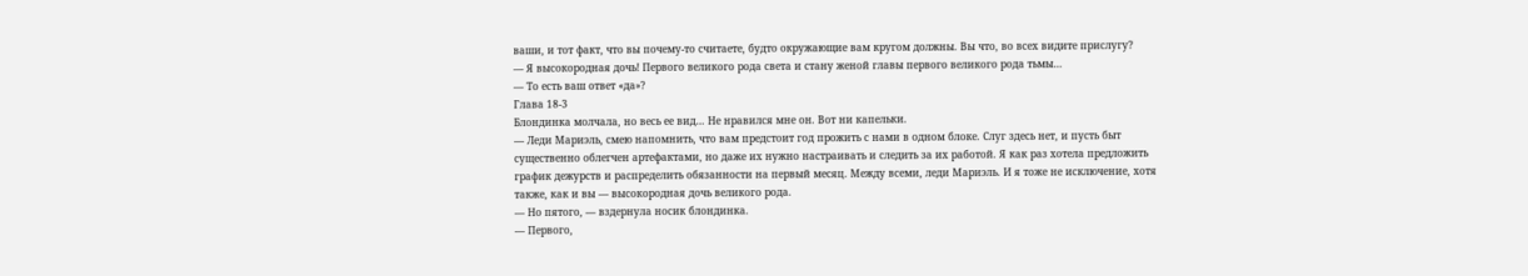ваши, и тот факт, что вы почему-то считаете, будто окружающие вам кругом должны. Вы что, во всех видите прислугу?
— Я высокородная дочь! Первого великого рода света и стану женой главы первого великого рода тьмы…
— То есть ваш ответ «да»?
Глава 18-3
Блондинка молчала, но весь ее вид… Не нравился мне он. Вот ни капельки.
— Леди Мариэль, смею напомнить, что вам предстоит год прожить с нами в одном блоке. Слуг здесь нет, и пусть быт существенно облегчен артефактами, но даже их нужно настраивать и следить за их работой. Я как раз хотела предложить график дежурств и распределить обязанности на первый месяц. Между всеми, леди Мариэль. И я тоже не исключение, хотя также, как и вы — высокородная дочь великого рода.
— Но пятого, — вздернула носик блондинка.
— Первого,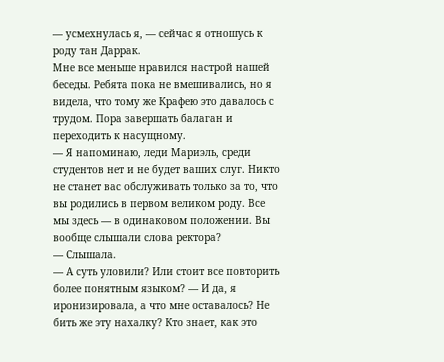— усмехнулась я, — сейчас я отношусь к роду тан Даррак.
Мне все меньше нравился настрой нашей беседы. Ребята пока не вмешивались, но я видела, что тому же Крафею это давалось с трудом. Пора завершать балаган и переходить к насущному.
— Я напоминаю, леди Мариэль, среди студентов нет и не будет ваших слуг. Никто не станет вас обслуживать только за то, что вы родились в первом великом роду. Все мы здесь — в одинаковом положении. Вы вообще слышали слова ректора?
— Слышала.
— А суть уловили? Или стоит все повторить более понятным языком? — И да, я иронизировала, а что мне оставалось? Не бить же эту нахалку? Кто знает, как это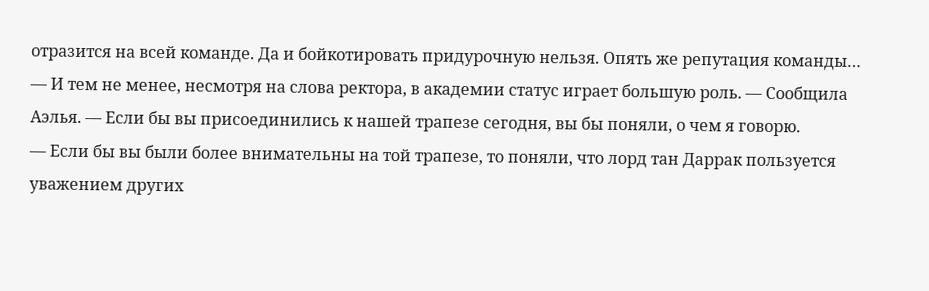отразится на всей команде. Да и бойкотировать придурочную нельзя. Опять же репутация команды…
— И тем не менее, несмотря на слова ректора, в академии статус играет большую роль. — Сообщила Аэлья. — Если бы вы присоединились к нашей трапезе сегодня, вы бы поняли, о чем я говорю.
— Если бы вы были более внимательны на той трапезе, то поняли, что лорд тан Даррак пользуется уважением других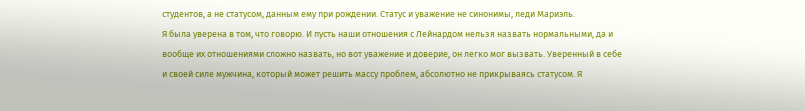студентов, а не статусом, данным ему при рождении. Статус и уважение не синонимы, леди Мариэль.
Я была уверена в том, что говорю. И пусть наши отношения с Лейнардом нельзя назвать нормальными, да и вообще их отношениями сложно назвать, но вот уважение и доверие, он легко мог вызвать. Уверенный в себе и своей силе мужчина, который может решить массу проблем, абсолютно не прикрываясь статусом. Я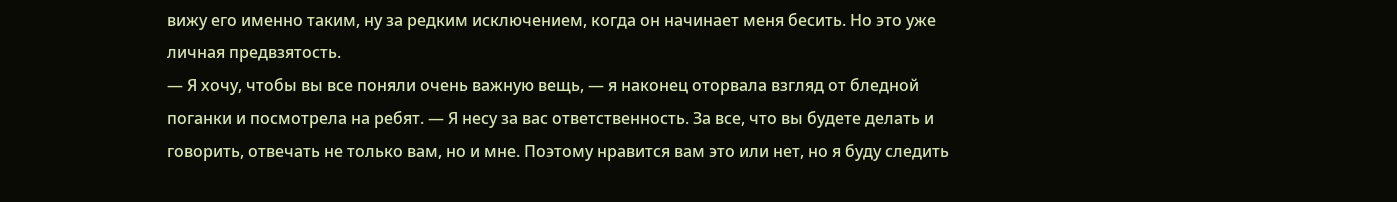вижу его именно таким, ну за редким исключением, когда он начинает меня бесить. Но это уже личная предвзятость.
— Я хочу, чтобы вы все поняли очень важную вещь, — я наконец оторвала взгляд от бледной поганки и посмотрела на ребят. — Я несу за вас ответственность. За все, что вы будете делать и говорить, отвечать не только вам, но и мне. Поэтому нравится вам это или нет, но я буду следить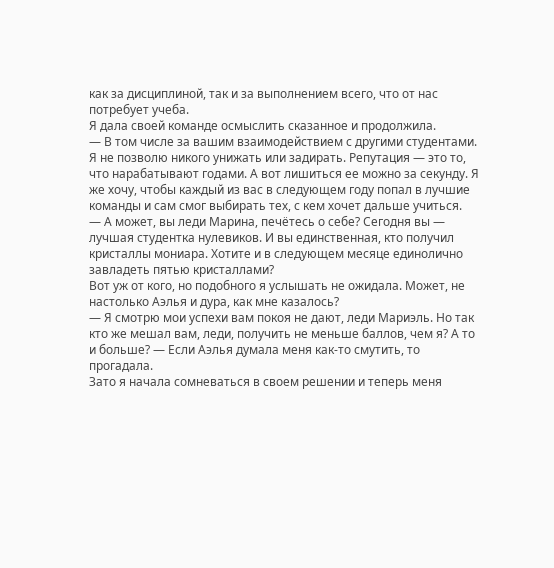как за дисциплиной, так и за выполнением всего, что от нас потребует учеба.
Я дала своей команде осмыслить сказанное и продолжила.
— В том числе за вашим взаимодействием с другими студентами. Я не позволю никого унижать или задирать. Репутация — это то, что нарабатывают годами. А вот лишиться ее можно за секунду. Я же хочу, чтобы каждый из вас в следующем году попал в лучшие команды и сам смог выбирать тех, с кем хочет дальше учиться.
— А может, вы леди Марина, печётесь о себе? Сегодня вы — лучшая студентка нулевиков. И вы единственная, кто получил кристаллы мониара. Хотите и в следующем месяце единолично завладеть пятью кристаллами?
Вот уж от кого, но подобного я услышать не ожидала. Может, не настолько Аэлья и дура, как мне казалось?
— Я смотрю мои успехи вам покоя не дают, леди Мариэль. Но так кто же мешал вам, леди, получить не меньше баллов, чем я? А то и больше? — Если Аэлья думала меня как-то смутить, то прогадала.
Зато я начала сомневаться в своем решении и теперь меня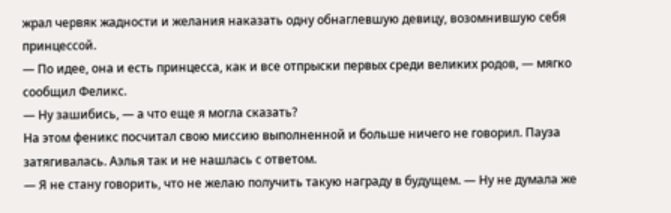жрал червяк жадности и желания наказать одну обнаглевшую девицу, возомнившую себя принцессой.
— По идее, она и есть принцесса, как и все отпрыски первых среди великих родов, — мягко сообщил Феликс.
— Ну зашибись, — а что еще я могла сказать?
На этом феникс посчитал свою миссию выполненной и больше ничего не говорил. Пауза затягивалась. Аэлья так и не нашлась с ответом.
— Я не стану говорить, что не желаю получить такую награду в будущем. — Ну не думала же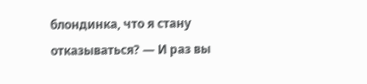блондинка, что я стану отказываться? — И раз вы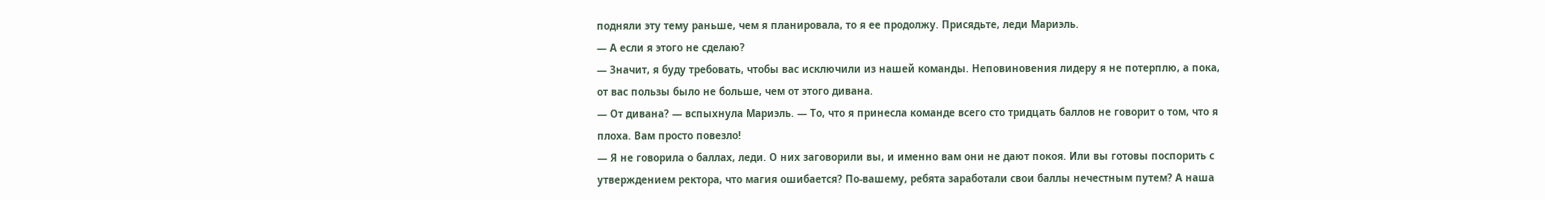подняли эту тему раньше, чем я планировала, то я ее продолжу. Присядьте, леди Мариэль.
— А если я этого не сделаю?
— Значит, я буду требовать, чтобы вас исключили из нашей команды. Неповиновения лидеру я не потерплю, а пока, от вас пользы было не больше, чем от этого дивана.
— От дивана? — вспыхнула Мариэль. — То, что я принесла команде всего сто тридцать баллов не говорит о том, что я плоха. Вам просто повезло!
— Я не говорила о баллах, леди. О них заговорили вы, и именно вам они не дают покоя. Или вы готовы поспорить с утверждением ректора, что магия ошибается? По-вашему, ребята заработали свои баллы нечестным путем? А наша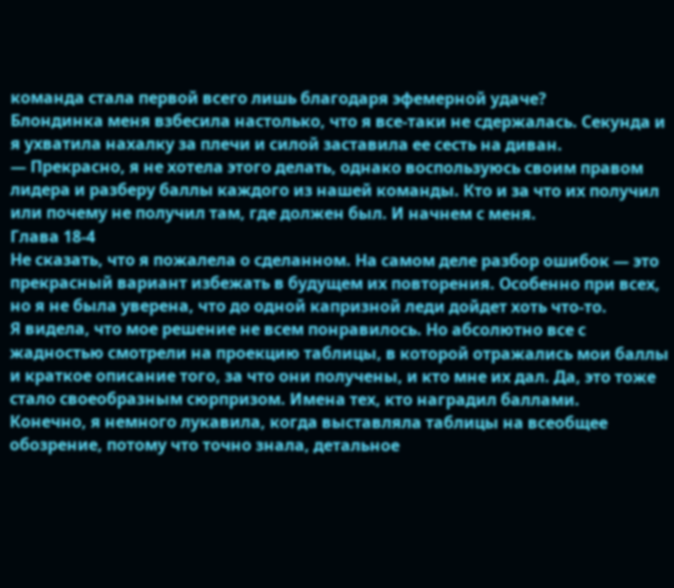команда стала первой всего лишь благодаря эфемерной удаче?
Блондинка меня взбесила настолько, что я все-таки не сдержалась. Секунда и я ухватила нахалку за плечи и силой заставила ее сесть на диван.
— Прекрасно, я не хотела этого делать, однако воспользуюсь своим правом лидера и разберу баллы каждого из нашей команды. Кто и за что их получил или почему не получил там, где должен был. И начнем с меня.
Глава 18-4
Не сказать, что я пожалела о сделанном. На самом деле разбор ошибок — это прекрасный вариант избежать в будущем их повторения. Особенно при всех, но я не была уверена, что до одной капризной леди дойдет хоть что-то.
Я видела, что мое решение не всем понравилось. Но абсолютно все с жадностью смотрели на проекцию таблицы, в которой отражались мои баллы и краткое описание того, за что они получены, и кто мне их дал. Да, это тоже стало своеобразным сюрпризом. Имена тех, кто наградил баллами.
Конечно, я немного лукавила, когда выставляла таблицы на всеобщее обозрение, потому что точно знала, детальное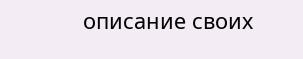описание своих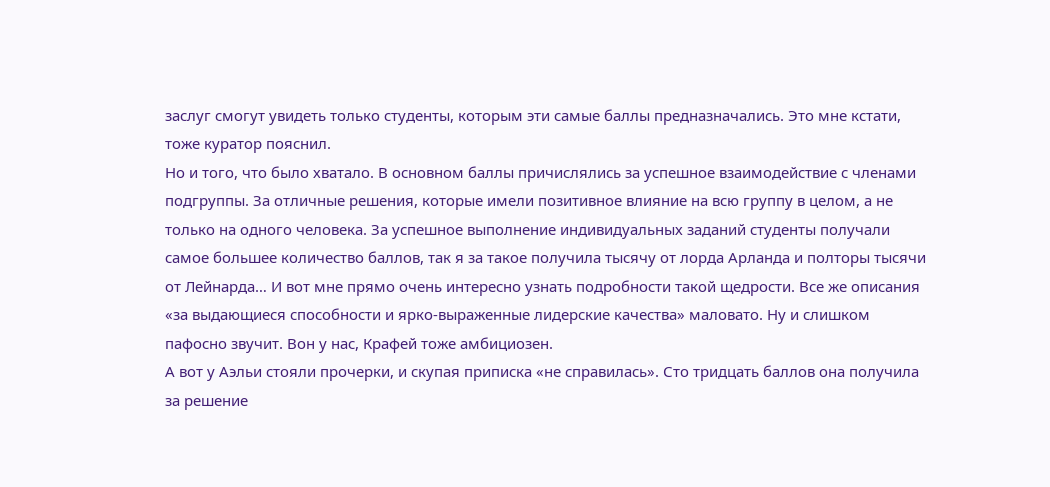заслуг смогут увидеть только студенты, которым эти самые баллы предназначались. Это мне кстати, тоже куратор пояснил.
Но и того, что было хватало. В основном баллы причислялись за успешное взаимодействие с членами подгруппы. За отличные решения, которые имели позитивное влияние на всю группу в целом, а не только на одного человека. За успешное выполнение индивидуальных заданий студенты получали самое большее количество баллов, так я за такое получила тысячу от лорда Арланда и полторы тысячи от Лейнарда… И вот мне прямо очень интересно узнать подробности такой щедрости. Все же описания «за выдающиеся способности и ярко-выраженные лидерские качества» маловато. Ну и слишком пафосно звучит. Вон у нас, Крафей тоже амбициозен.
А вот у Аэльи стояли прочерки, и скупая приписка «не справилась». Сто тридцать баллов она получила за решение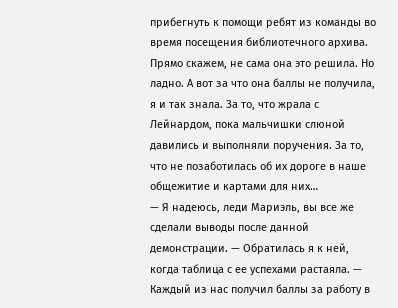прибегнуть к помощи ребят из команды во время посещения библиотечного архива. Прямо скажем, не сама она это решила. Но ладно. А вот за что она баллы не получила, я и так знала. За то, что жрала с Лейнардом, пока мальчишки слюной давились и выполняли поручения. За то, что не позаботилась об их дороге в наше общежитие и картами для них…
— Я надеюсь, леди Мариэль, вы все же сделали выводы после данной демонстрации. — Обратилась я к ней, когда таблица с ее успехами растаяла. — Каждый из нас получил баллы за работу в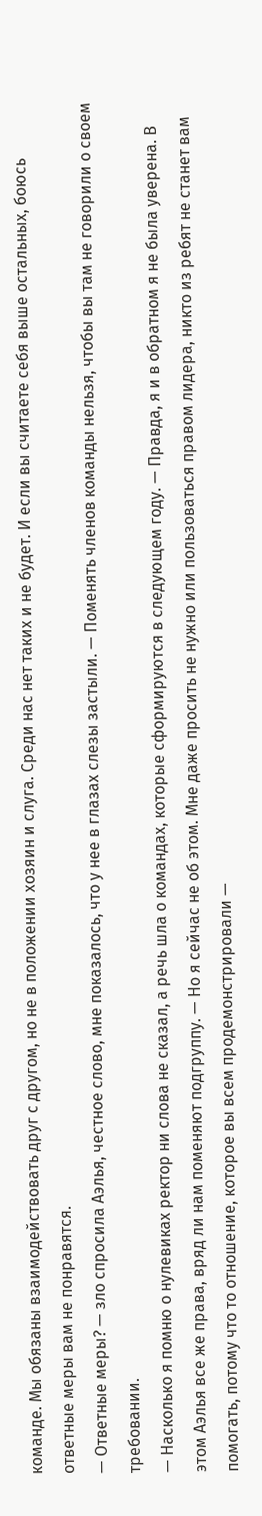команде. Мы обязаны взаимодействовать друг с другом, но не в положении хозяин и слуга. Среди нас нет таких и не будет. И если вы считаете себя выше остальных, боюсь ответные меры вам не понравятся.
— Ответные меры? — зло спросила Аэлья, честное слово, мне показалось, что у нее в глазах слезы застыли. — Поменять членов команды нельзя, чтобы вы там не говорили о своем требовании.
— Насколько я помню о нулевиках ректор ни слова не сказал, а речь шла о командах, которые сформируются в следующем году. — Правда, я и в обратном я не была уверена. В этом Аэлья все же права, вряд ли нам поменяют подгруппу. — Но я сейчас не об этом. Мне даже просить не нужно или пользоваться правом лидера, никто из ребят не станет вам помогать, потому что то отношение, которое вы всем продемонстрировали —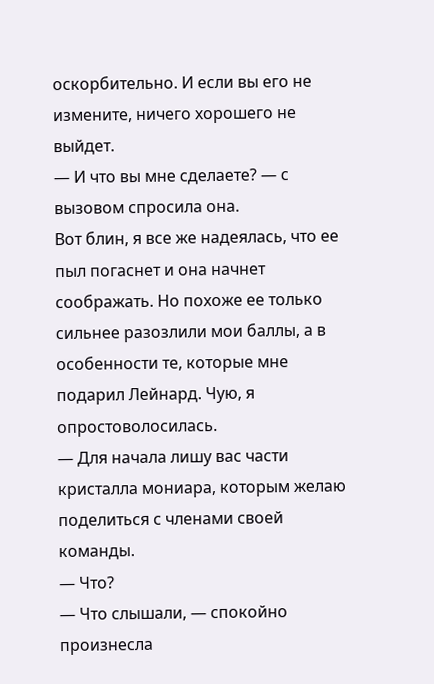оскорбительно. И если вы его не измените, ничего хорошего не выйдет.
— И что вы мне сделаете? — с вызовом спросила она.
Вот блин, я все же надеялась, что ее пыл погаснет и она начнет соображать. Но похоже ее только сильнее разозлили мои баллы, а в особенности те, которые мне подарил Лейнард. Чую, я опростоволосилась.
— Для начала лишу вас части кристалла мониара, которым желаю поделиться с членами своей команды.
— Что?
— Что слышали, — спокойно произнесла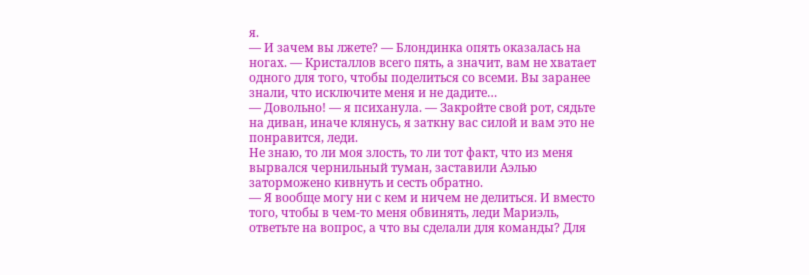я.
— И зачем вы лжете? — Блондинка опять оказалась на ногах. — Кристаллов всего пять, а значит, вам не хватает одного для того, чтобы поделиться со всеми. Вы заранее знали, что исключите меня и не дадите…
— Довольно! — я психанула. — Закройте свой рот, сядьте на диван, иначе клянусь, я заткну вас силой и вам это не понравится, леди.
Не знаю, то ли моя злость, то ли тот факт, что из меня вырвался чернильный туман, заставили Аэлью заторможено кивнуть и сесть обратно.
— Я вообще могу ни с кем и ничем не делиться. И вместо того, чтобы в чем-то меня обвинять, леди Мариэль, ответьте на вопрос, а что вы сделали для команды? Для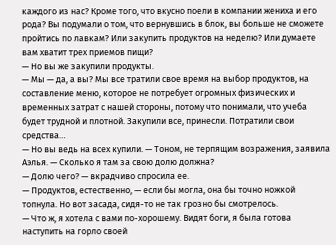каждого из нас? Кроме того, что вкусно поели в компании жениха и его рода? Вы подумали о том, что вернувшись в блок, вы больше не сможете пройтись по лавкам? Или закупить продуктов на неделю? Или думаете вам хватит трех приемов пищи?
— Но вы же закупили продукты.
— Мы — да, а вы? Мы все тратили свое время на выбор продуктов, на составление меню, которое не потребует огромных физических и временных затрат с нашей стороны, потому что понимали, что учеба будет трудной и плотной. Закупили все, принесли. Потратили свои средства…
— Но вы ведь на всех купили. — Тоном, не терпящим возражения, заявила Аэлья. — Сколько я там за свою долю должна?
— Долю чего? — вкрадчиво спросила ее.
— Продуктов, естественно, — если бы могла, она бы точно ножкой топнула. Но вот засада, сидя-то не так грозно бы смотрелось.
— Что ж, я хотела с вами по-хорошему. Видят боги, я была готова наступить на горло своей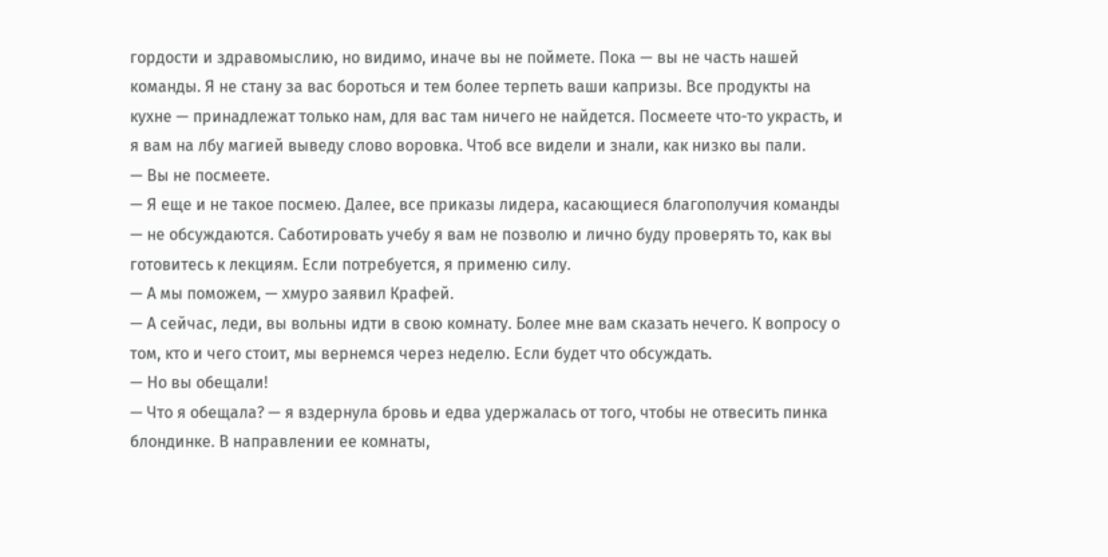гордости и здравомыслию, но видимо, иначе вы не поймете. Пока — вы не часть нашей команды. Я не стану за вас бороться и тем более терпеть ваши капризы. Все продукты на кухне — принадлежат только нам, для вас там ничего не найдется. Посмеете что-то украсть, и я вам на лбу магией выведу слово воровка. Чтоб все видели и знали, как низко вы пали.
— Вы не посмеете.
— Я еще и не такое посмею. Далее, все приказы лидера, касающиеся благополучия команды — не обсуждаются. Саботировать учебу я вам не позволю и лично буду проверять то, как вы готовитесь к лекциям. Если потребуется, я применю силу.
— А мы поможем, — хмуро заявил Крафей.
— А сейчас, леди, вы вольны идти в свою комнату. Более мне вам сказать нечего. К вопросу о том, кто и чего стоит, мы вернемся через неделю. Если будет что обсуждать.
— Но вы обещали!
— Что я обещала? — я вздернула бровь и едва удержалась от того, чтобы не отвесить пинка блондинке. В направлении ее комнаты,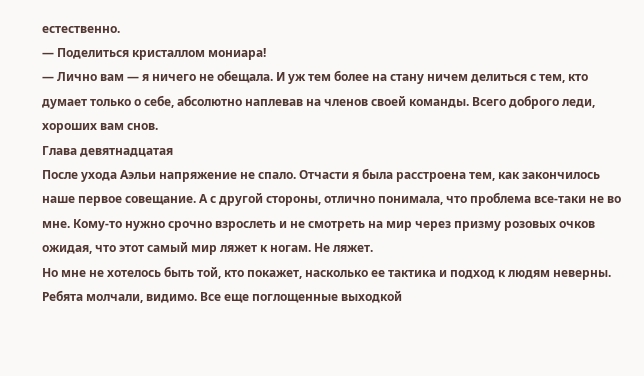естественно.
— Поделиться кристаллом мониара!
— Лично вам — я ничего не обещала. И уж тем более на стану ничем делиться с тем, кто думает только о себе, абсолютно наплевав на членов своей команды. Всего доброго леди, хороших вам снов.
Глава девятнадцатая
После ухода Аэльи напряжение не спало. Отчасти я была расстроена тем, как закончилось наше первое совещание. А с другой стороны, отлично понимала, что проблема все-таки не во мне. Кому-то нужно срочно взрослеть и не смотреть на мир через призму розовых очков ожидая, что этот самый мир ляжет к ногам. Не ляжет.
Но мне не хотелось быть той, кто покажет, насколько ее тактика и подход к людям неверны.
Ребята молчали, видимо. Все еще поглощенные выходкой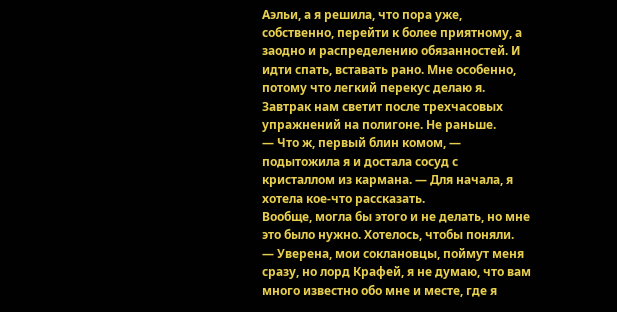Аэльи, а я решила, что пора уже, собственно, перейти к более приятному, а заодно и распределению обязанностей. И идти спать, вставать рано. Мне особенно, потому что легкий перекус делаю я. Завтрак нам светит после трехчасовых упражнений на полигоне. Не раньше.
— Что ж, первый блин комом, — подытожила я и достала сосуд с кристаллом из кармана. — Для начала, я хотела кое-что рассказать.
Вообще, могла бы этого и не делать, но мне это было нужно. Хотелось, чтобы поняли.
— Уверена, мои соклановцы, поймут меня сразу, но лорд Крафей, я не думаю, что вам много известно обо мне и месте, где я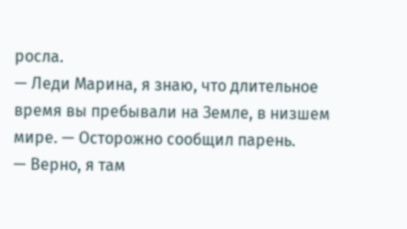росла.
— Леди Марина, я знаю, что длительное время вы пребывали на Земле, в низшем мире. — Осторожно сообщил парень.
— Верно, я там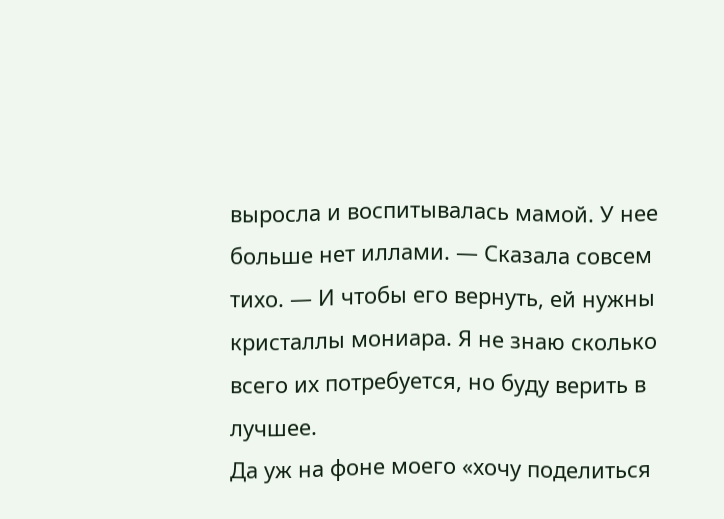выросла и воспитывалась мамой. У нее больше нет иллами. — Сказала совсем тихо. — И чтобы его вернуть, ей нужны кристаллы мониара. Я не знаю сколько всего их потребуется, но буду верить в лучшее.
Да уж на фоне моего «хочу поделиться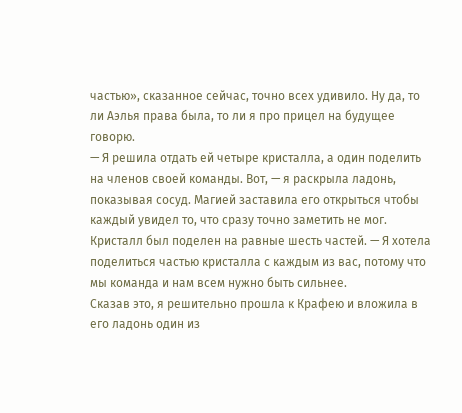частью», сказанное сейчас, точно всех удивило. Ну да, то ли Аэлья права была, то ли я про прицел на будущее говорю.
— Я решила отдать ей четыре кристалла, а один поделить на членов своей команды. Вот, — я раскрыла ладонь, показывая сосуд. Магией заставила его открыться чтобы каждый увидел то, что сразу точно заметить не мог. Кристалл был поделен на равные шесть частей. — Я хотела поделиться частью кристалла с каждым из вас, потому что мы команда и нам всем нужно быть сильнее.
Сказав это, я решительно прошла к Крафею и вложила в его ладонь один из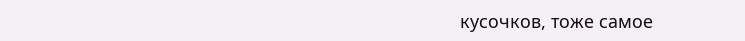кусочков, тоже самое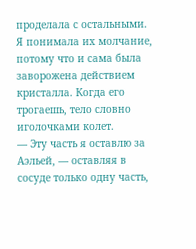проделала с остальными. Я понимала их молчание, потому что и сама была заворожена действием кристалла. Когда его трогаешь, тело словно иголочками колет.
— Эту часть я оставлю за Аэльей, — оставляя в сосуде только одну часть,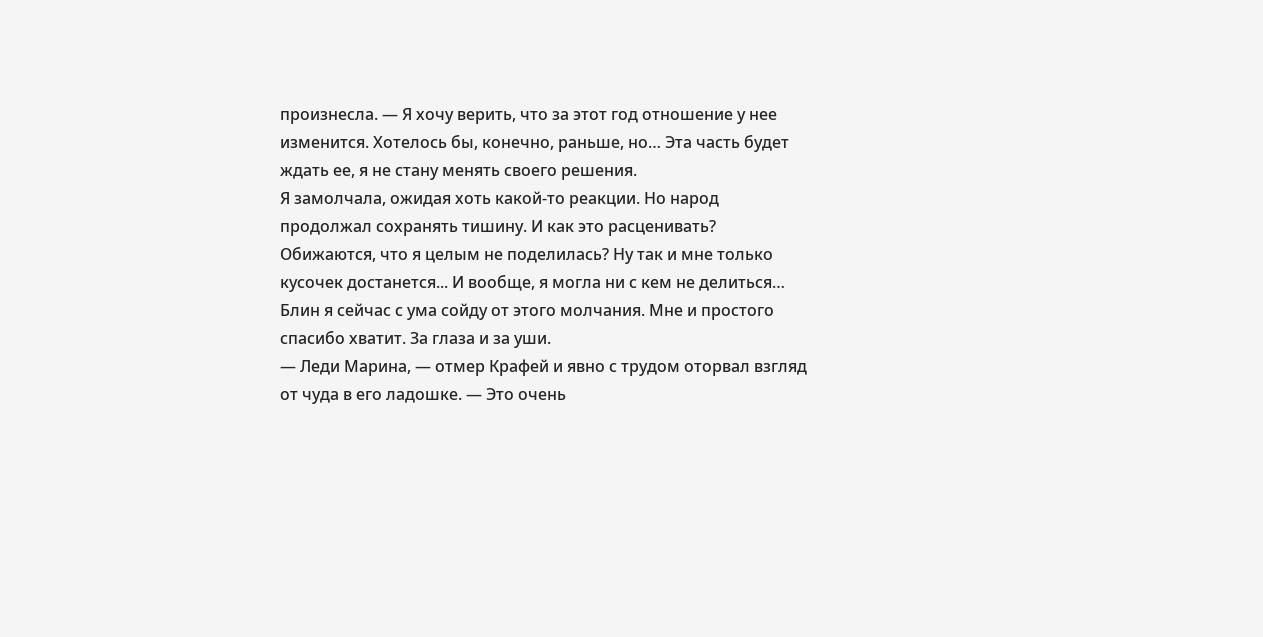произнесла. — Я хочу верить, что за этот год отношение у нее изменится. Хотелось бы, конечно, раньше, но… Эта часть будет ждать ее, я не стану менять своего решения.
Я замолчала, ожидая хоть какой-то реакции. Но народ продолжал сохранять тишину. И как это расценивать? Обижаются, что я целым не поделилась? Ну так и мне только кусочек достанется... И вообще, я могла ни с кем не делиться…
Блин я сейчас с ума сойду от этого молчания. Мне и простого спасибо хватит. За глаза и за уши.
— Леди Марина, — отмер Крафей и явно с трудом оторвал взгляд от чуда в его ладошке. — Это очень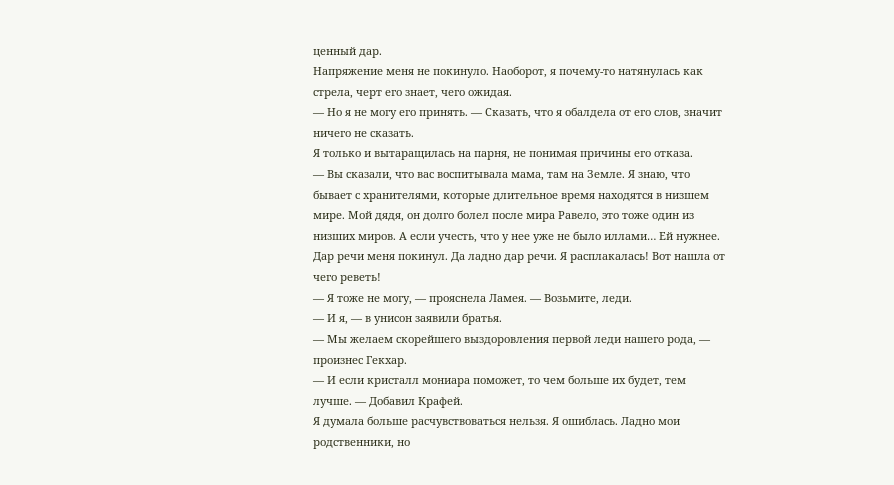ценный дар.
Напряжение меня не покинуло. Наоборот, я почему-то натянулась как стрела, черт его знает, чего ожидая.
— Но я не могу его принять. — Сказать, что я обалдела от его слов, значит ничего не сказать.
Я только и вытаращилась на парня, не понимая причины его отказа.
— Вы сказали, что вас воспитывала мама, там на Земле. Я знаю, что бывает с хранителями, которые длительное время находятся в низшем мире. Мой дядя, он долго болел после мира Равело, это тоже один из низших миров. А если учесть, что у нее уже не было иллами… Ей нужнее.
Дар речи меня покинул. Да ладно дар речи. Я расплакалась! Вот нашла от чего реветь!
— Я тоже не могу, — прояснела Ламея. — Возьмите, леди.
— И я, — в унисон заявили братья.
— Мы желаем скорейшего выздоровления первой леди нашего рода, — произнес Гекхар.
— И если кристалл мониара поможет, то чем больше их будет, тем лучше. — Добавил Крафей.
Я думала больше расчувствоваться нельзя. Я ошиблась. Ладно мои родственники, но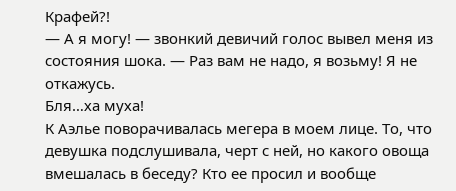Крафей?!
— А я могу! — звонкий девичий голос вывел меня из состояния шока. — Раз вам не надо, я возьму! Я не откажусь.
Бля…ха муха!
К Аэлье поворачивалась мегера в моем лице. То, что девушка подслушивала, черт с ней, но какого овоща вмешалась в беседу? Кто ее просил и вообще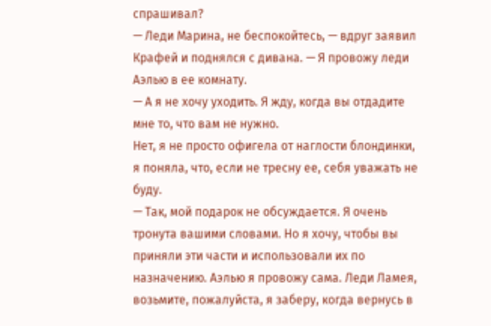спрашивал?
— Леди Марина, не беспокойтесь, — вдруг заявил Крафей и поднялся с дивана. — Я провожу леди Аэлью в ее комнату.
— А я не хочу уходить. Я жду, когда вы отдадите мне то, что вам не нужно.
Нет, я не просто офигела от наглости блондинки, я поняла, что, если не тресну ее, себя уважать не буду.
— Так, мой подарок не обсуждается. Я очень тронута вашими словами. Но я хочу, чтобы вы приняли эти части и использовали их по назначению. Аэлью я провожу сама. Леди Ламея, возьмите, пожалуйста, я заберу, когда вернусь в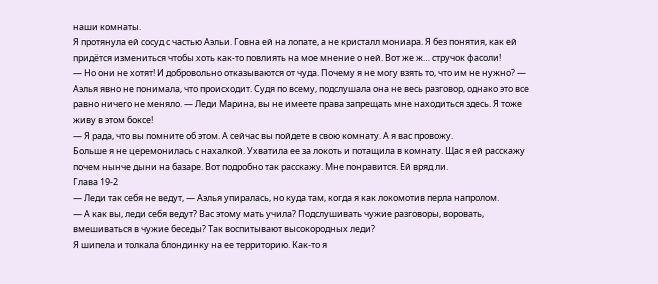наши комнаты.
Я протянула ей сосуд с частью Аэльи. Говна ей на лопате, а не кристалл мониара. Я без понятия, как ей придётся измениться чтобы хоть как-то повлиять на мое мнение о ней. Вот же ж… стручок фасоли!
— Но они не хотят! И добровольно отказываются от чуда. Почему я не могу взять то, что им не нужно? — Аэлья явно не понимала, что происходит. Судя по всему, подслушала она не весь разговор, однако это все равно ничего не меняло. — Леди Марина, вы не имеете права запрещать мне находиться здесь. Я тоже живу в этом боксе!
— Я рада, что вы помните об этом. А сейчас вы пойдете в свою комнату. А я вас провожу.
Больше я не церемонилась с нахалкой. Ухватила ее за локоть и потащила в комнату. Щас я ей расскажу почем нынче дыни на базаре. Вот подробно так расскажу. Мне понравится. Ей вряд ли.
Глава 19-2
— Леди так себя не ведут, — Аэлья упиралась, но куда там, когда я как локомотив перла напролом.
— А как вы, леди себя ведут? Вас этому мать учила? Подслушивать чужие разговоры, воровать, вмешиваться в чужие беседы? Так воспитывают высокородных леди?
Я шипела и толкала блондинку на ее территорию. Как-то я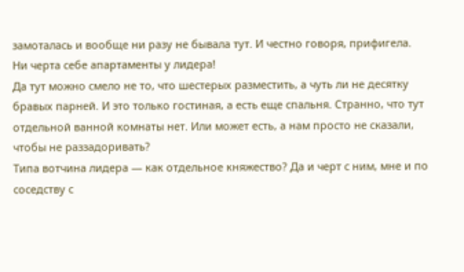замоталась и вообще ни разу не бывала тут. И честно говоря, прифигела. Ни черта себе апартаменты у лидера!
Да тут можно смело не то, что шестерых разместить, а чуть ли не десятку бравых парней. И это только гостиная, а есть еще спальня. Странно, что тут отдельной ванной комнаты нет. Или может есть, а нам просто не сказали, чтобы не раззадоривать?
Типа вотчина лидера — как отдельное княжество? Да и черт с ним, мне и по соседству с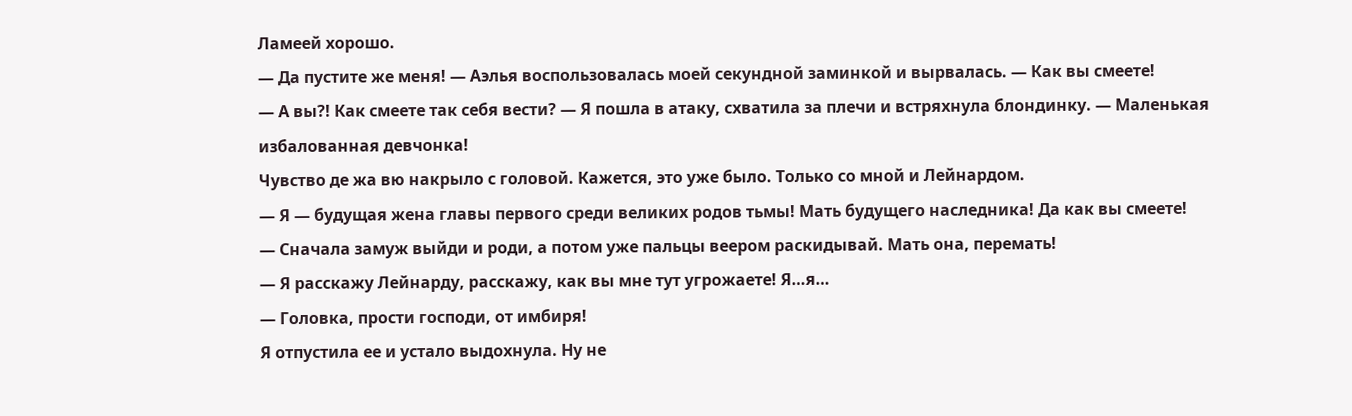Ламеей хорошо.
— Да пустите же меня! — Аэлья воспользовалась моей секундной заминкой и вырвалась. — Как вы смеете!
— А вы?! Как смеете так себя вести? — Я пошла в атаку, схватила за плечи и встряхнула блондинку. — Маленькая избалованная девчонка!
Чувство де жа вю накрыло с головой. Кажется, это уже было. Только со мной и Лейнардом.
— Я — будущая жена главы первого среди великих родов тьмы! Мать будущего наследника! Да как вы смеете!
— Сначала замуж выйди и роди, а потом уже пальцы веером раскидывай. Мать она, перемать!
— Я расскажу Лейнарду, расскажу, как вы мне тут угрожаете! Я…я…
— Головка, прости господи, от имбиря!
Я отпустила ее и устало выдохнула. Ну не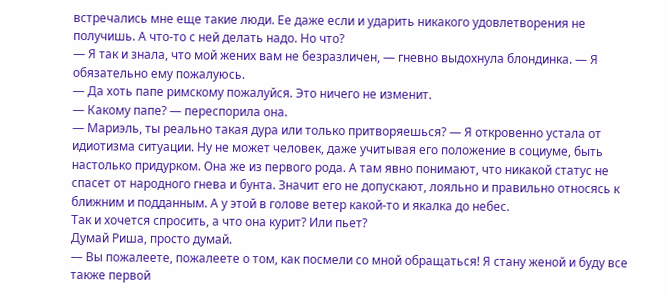встречались мне еще такие люди. Ее даже если и ударить никакого удовлетворения не получишь. А что-то с ней делать надо. Но что?
— Я так и знала, что мой жених вам не безразличен, — гневно выдохнула блондинка. — Я обязательно ему пожалуюсь.
— Да хоть папе римскому пожалуйся. Это ничего не изменит.
— Какому папе? — переспорила она.
— Мариэль, ты реально такая дура или только притворяешься? — Я откровенно устала от идиотизма ситуации. Ну не может человек, даже учитывая его положение в социуме, быть настолько придурком. Она же из первого рода. А там явно понимают, что никакой статус не спасет от народного гнева и бунта. Значит его не допускают, лояльно и правильно относясь к ближним и подданным. А у этой в голове ветер какой-то и якалка до небес.
Так и хочется спросить, а что она курит? Или пьет?
Думай Риша, просто думай.
— Вы пожалеете, пожалеете о том, как посмели со мной обращаться! Я стану женой и буду все также первой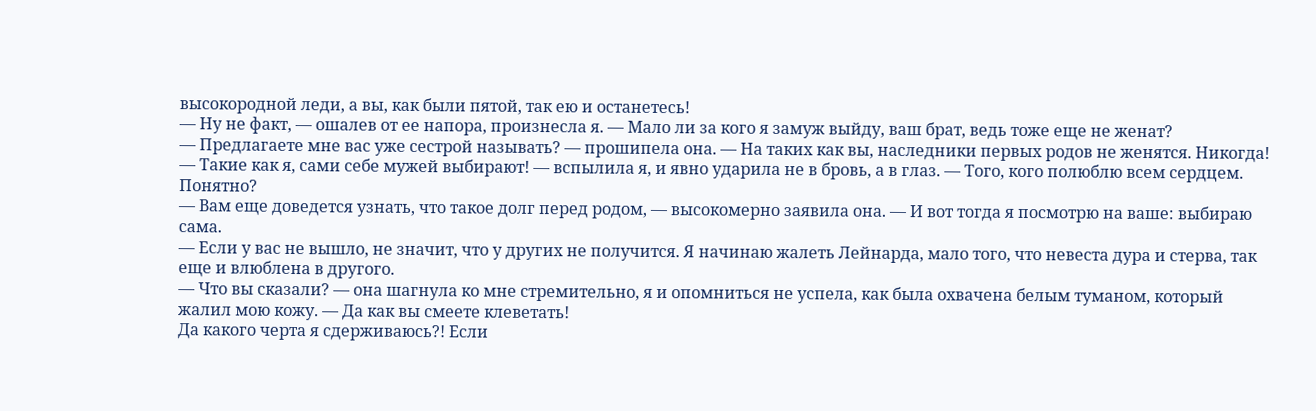высокородной леди, а вы, как были пятой, так ею и останетесь!
— Ну не факт, — ошалев от ее напора, произнесла я. — Мало ли за кого я замуж выйду, ваш брат, ведь тоже еще не женат?
— Предлагаете мне вас уже сестрой называть? — прошипела она. — На таких как вы, наследники первых родов не женятся. Никогда!
— Такие как я, сами себе мужей выбирают! — вспылила я, и явно ударила не в бровь, а в глаз. — Того, кого полюблю всем сердцем. Понятно?
— Вам еще доведется узнать, что такое долг перед родом, — высокомерно заявила она. — И вот тогда я посмотрю на ваше: выбираю сама.
— Если у вас не вышло, не значит, что у других не получится. Я начинаю жалеть Лейнарда, мало того, что невеста дура и стерва, так еще и влюблена в другого.
— Что вы сказали? — она шагнула ко мне стремительно, я и опомниться не успела, как была охвачена белым туманом, который жалил мою кожу. — Да как вы смеете клеветать!
Да какого черта я сдерживаюсь?! Если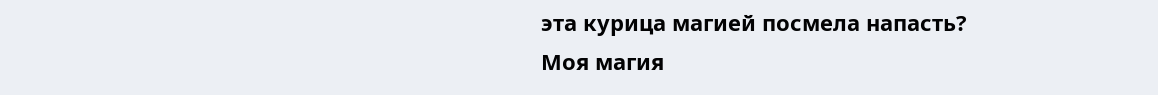эта курица магией посмела напасть?
Моя магия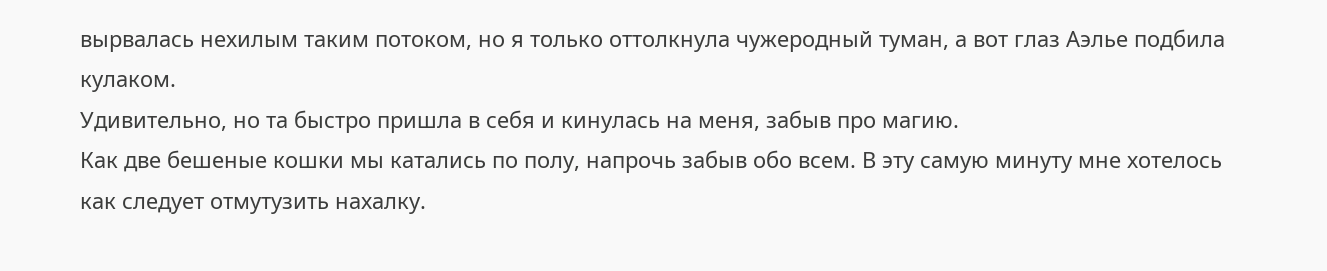вырвалась нехилым таким потоком, но я только оттолкнула чужеродный туман, а вот глаз Аэлье подбила кулаком.
Удивительно, но та быстро пришла в себя и кинулась на меня, забыв про магию.
Как две бешеные кошки мы катались по полу, напрочь забыв обо всем. В эту самую минуту мне хотелось как следует отмутузить нахалку.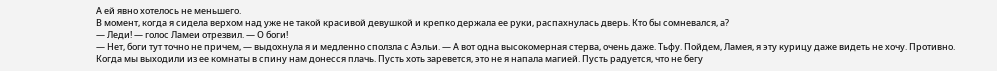А ей явно хотелось не меньшего.
В момент, когда я сидела верхом над уже не такой красивой девушкой и крепко держала ее руки, распахнулась дверь. Кто бы сомневался, а?
— Леди! — голос Ламеи отрезвил. — О боги!
— Нет, боги тут точно не причем, — выдохнула я и медленно сползла с Аэльи. — А вот одна высокомерная стерва, очень даже. Тьфу. Пойдем, Ламея, я эту курицу даже видеть не хочу. Противно.
Когда мы выходили из ее комнаты в спину нам донесся плачь. Пусть хоть заревется, это не я напала магией. Пусть радуется, что не бегу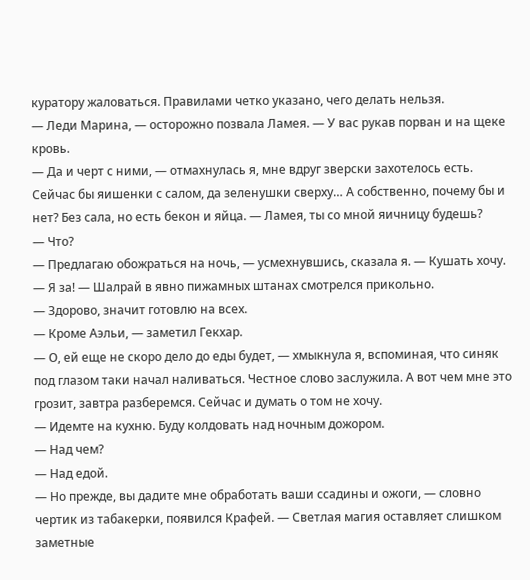куратору жаловаться. Правилами четко указано, чего делать нельзя.
— Леди Марина, — осторожно позвала Ламея. — У вас рукав порван и на щеке кровь.
— Да и черт с ними, — отмахнулась я, мне вдруг зверски захотелось есть. Сейчас бы яишенки с салом, да зеленушки сверху… А собственно, почему бы и нет? Без сала, но есть бекон и яйца. — Ламея, ты со мной яичницу будешь?
— Что?
— Предлагаю обожраться на ночь, — усмехнувшись, сказала я. — Кушать хочу.
— Я за! — Шалрай в явно пижамных штанах смотрелся прикольно.
— Здорово, значит готовлю на всех.
— Кроме Аэльи, — заметил Гекхар.
— О, ей еще не скоро дело до еды будет, — хмыкнула я, вспоминая, что синяк под глазом таки начал наливаться. Честное слово заслужила. А вот чем мне это грозит, завтра разберемся. Сейчас и думать о том не хочу.
— Идемте на кухню. Буду колдовать над ночным дожором.
— Над чем?
— Над едой.
— Но прежде, вы дадите мне обработать ваши ссадины и ожоги, — словно чертик из табакерки, появился Крафей. — Светлая магия оставляет слишком заметные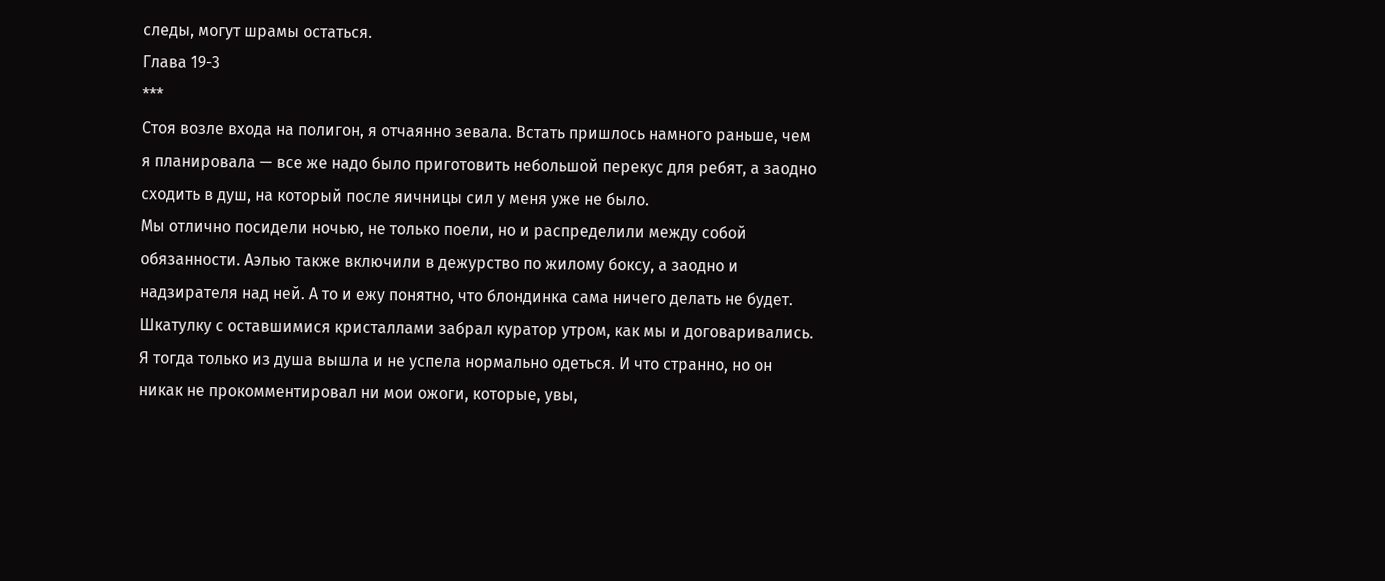следы, могут шрамы остаться.
Глава 19-3
***
Стоя возле входа на полигон, я отчаянно зевала. Встать пришлось намного раньше, чем я планировала — все же надо было приготовить небольшой перекус для ребят, а заодно сходить в душ, на который после яичницы сил у меня уже не было.
Мы отлично посидели ночью, не только поели, но и распределили между собой обязанности. Аэлью также включили в дежурство по жилому боксу, а заодно и надзирателя над ней. А то и ежу понятно, что блондинка сама ничего делать не будет.
Шкатулку с оставшимися кристаллами забрал куратор утром, как мы и договаривались. Я тогда только из душа вышла и не успела нормально одеться. И что странно, но он никак не прокомментировал ни мои ожоги, которые, увы,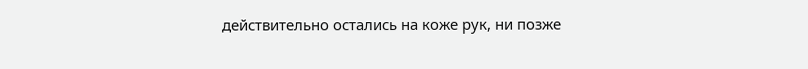действительно остались на коже рук, ни позже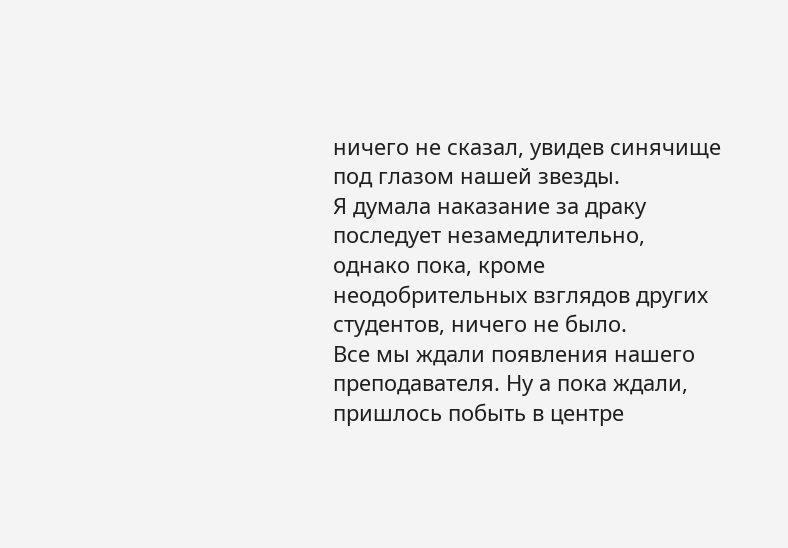ничего не сказал, увидев синячище под глазом нашей звезды.
Я думала наказание за драку последует незамедлительно, однако пока, кроме неодобрительных взглядов других студентов, ничего не было.
Все мы ждали появления нашего преподавателя. Ну а пока ждали, пришлось побыть в центре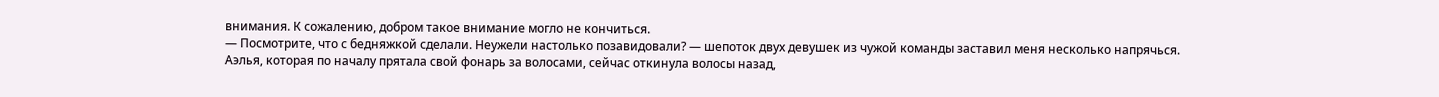внимания. К сожалению, добром такое внимание могло не кончиться.
— Посмотрите, что с бедняжкой сделали. Неужели настолько позавидовали? — шепоток двух девушек из чужой команды заставил меня несколько напрячься.
Аэлья, которая по началу прятала свой фонарь за волосами, сейчас откинула волосы назад,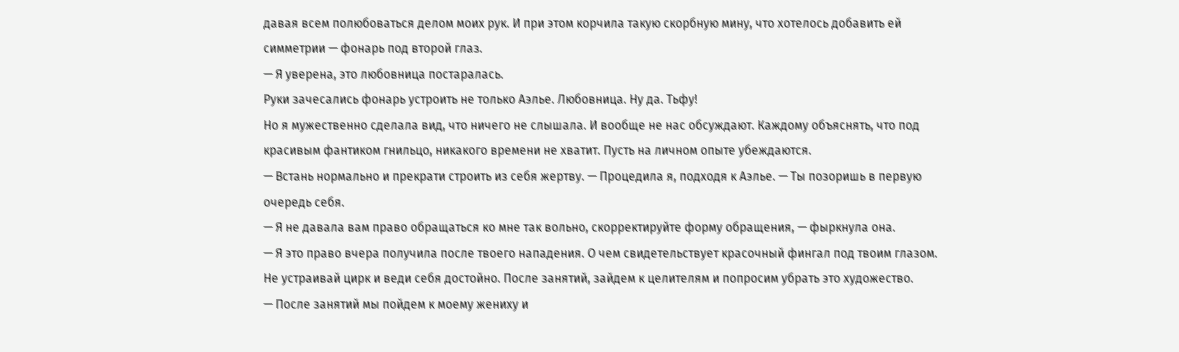давая всем полюбоваться делом моих рук. И при этом корчила такую скорбную мину, что хотелось добавить ей симметрии — фонарь под второй глаз.
— Я уверена, это любовница постаралась.
Руки зачесались фонарь устроить не только Аэлье. Любовница. Ну да. Тьфу!
Но я мужественно сделала вид, что ничего не слышала. И вообще не нас обсуждают. Каждому объяснять, что под красивым фантиком гнильцо, никакого времени не хватит. Пусть на личном опыте убеждаются.
— Встань нормально и прекрати строить из себя жертву. — Процедила я, подходя к Аэлье. — Ты позоришь в первую очередь себя.
— Я не давала вам право обращаться ко мне так вольно, скорректируйте форму обращения, — фыркнула она.
— Я это право вчера получила после твоего нападения. О чем свидетельствует красочный фингал под твоим глазом. Не устраивай цирк и веди себя достойно. После занятий, зайдем к целителям и попросим убрать это художество.
— После занятий мы пойдем к моему жениху и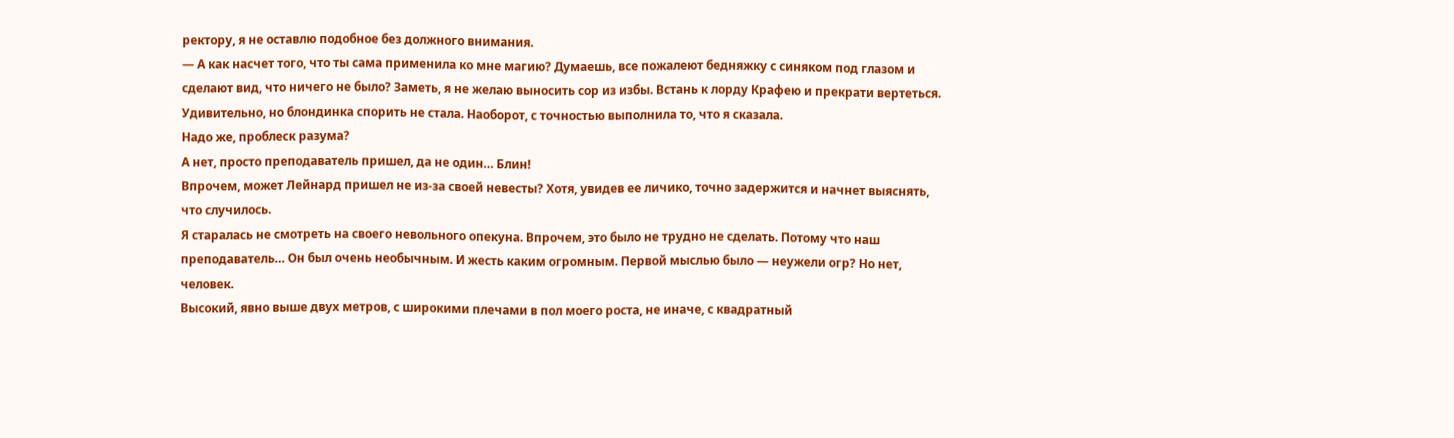ректору, я не оставлю подобное без должного внимания.
— А как насчет того, что ты сама применила ко мне магию? Думаешь, все пожалеют бедняжку с синяком под глазом и сделают вид, что ничего не было? Заметь, я не желаю выносить сор из избы. Встань к лорду Крафею и прекрати вертеться.
Удивительно, но блондинка спорить не стала. Наоборот, с точностью выполнила то, что я сказала.
Надо же, проблеск разума?
А нет, просто преподаватель пришел, да не один… Блин!
Впрочем, может Лейнард пришел не из-за своей невесты? Хотя, увидев ее личико, точно задержится и начнет выяснять, что случилось.
Я старалась не смотреть на своего невольного опекуна. Впрочем, это было не трудно не сделать. Потому что наш преподаватель… Он был очень необычным. И жесть каким огромным. Первой мыслью было — неужели огр? Но нет, человек.
Высокий, явно выше двух метров, с широкими плечами в пол моего роста, не иначе, с квадратный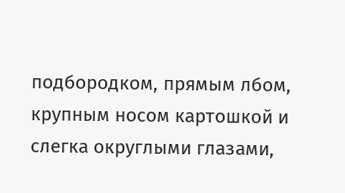подбородком, прямым лбом, крупным носом картошкой и слегка округлыми глазами,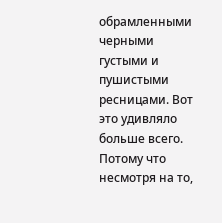обрамленными черными густыми и пушистыми ресницами. Вот это удивляло больше всего. Потому что несмотря на то,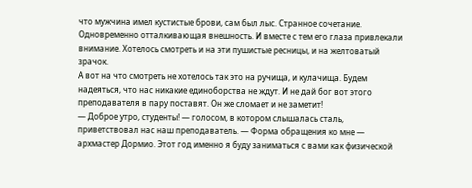что мужчина имел кустистые брови, сам был лыс. Странное сочетание. Одновременно отталкивающая внешность. И вместе с тем его глаза привлекали внимание. Хотелось смотреть и на эти пушистые ресницы, и на желтоватый зрачок.
А вот на что смотреть не хотелось так это на ручища, и кулачища. Будем надеяться, что нас никакие единоборства не ждут. И не дай бог вот этого преподавателя в пару поставят. Он же сломает и не заметит!
— Доброе утро, студенты! — голосом, в котором слышалась сталь, приветствовал нас наш преподаватель. — Форма обращения ко мне — архмастер Дормио. Этот год именно я буду заниматься с вами как физической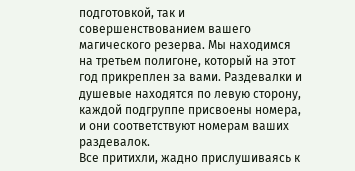подготовкой, так и совершенствованием вашего магического резерва. Мы находимся на третьем полигоне, который на этот год прикреплен за вами. Раздевалки и душевые находятся по левую сторону, каждой подгруппе присвоены номера, и они соответствуют номерам ваших раздевалок.
Все притихли, жадно прислушиваясь к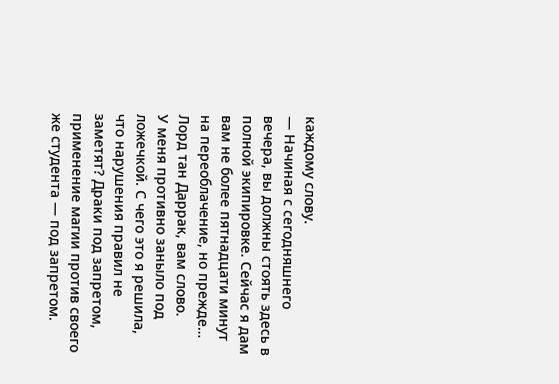каждому слову.
— Начиная с сегодняшнего вечера, вы должны стоять здесь в полной экипировке. Сейчас я дам вам не более пятнадцати минут на переоблачение, но прежде… Лорд тан Даррак, вам слово.
У меня противно заныло под ложечкой. С чего это я решила, что нарушения правил не заметят? Драки под запретом, применение магии против своего же студента — под запретом.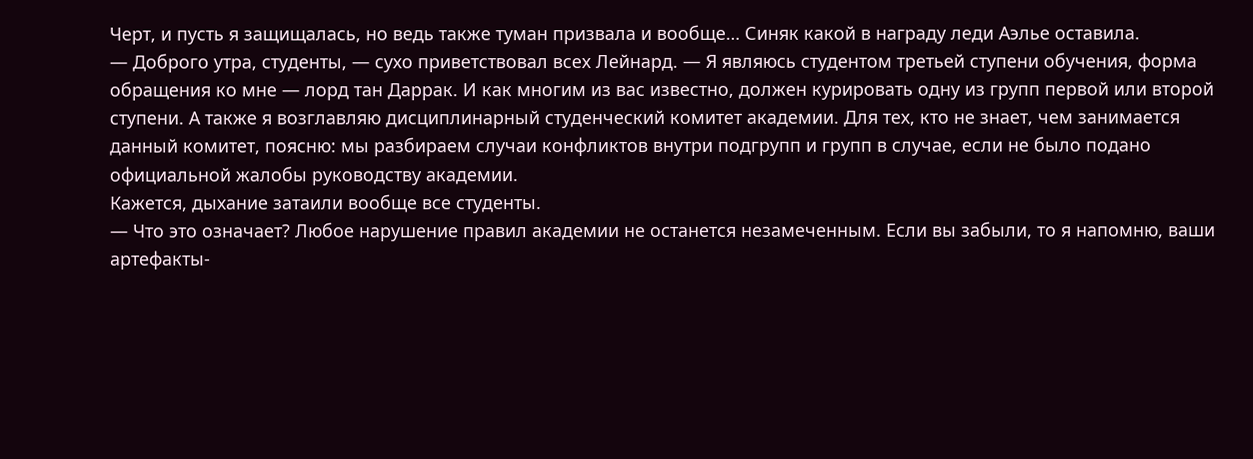Черт, и пусть я защищалась, но ведь также туман призвала и вообще… Синяк какой в награду леди Аэлье оставила.
— Доброго утра, студенты, — сухо приветствовал всех Лейнард. — Я являюсь студентом третьей ступени обучения, форма обращения ко мне — лорд тан Даррак. И как многим из вас известно, должен курировать одну из групп первой или второй ступени. А также я возглавляю дисциплинарный студенческий комитет академии. Для тех, кто не знает, чем занимается данный комитет, поясню: мы разбираем случаи конфликтов внутри подгрупп и групп в случае, если не было подано официальной жалобы руководству академии.
Кажется, дыхание затаили вообще все студенты.
— Что это означает? Любое нарушение правил академии не останется незамеченным. Если вы забыли, то я напомню, ваши артефакты-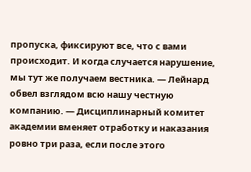пропуска, фиксируют все, что с вами происходит. И когда случается нарушение, мы тут же получаем вестника. — Лейнард обвел взглядом всю нашу честную компанию. — Дисциплинарный комитет академии вменяет отработку и наказания ровно три раза, если после этого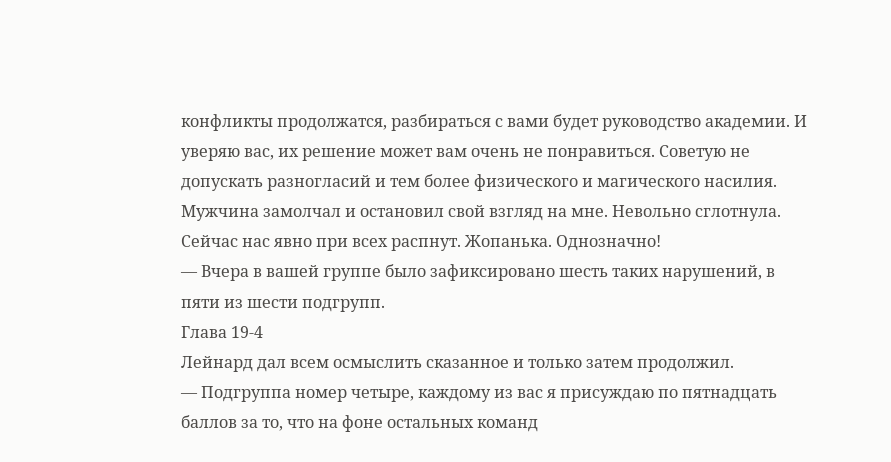конфликты продолжатся, разбираться с вами будет руководство академии. И уверяю вас, их решение может вам очень не понравиться. Советую не допускать разногласий и тем более физического и магического насилия.
Мужчина замолчал и остановил свой взгляд на мне. Невольно сглотнула. Сейчас нас явно при всех распнут. Жопанька. Однозначно!
— Вчера в вашей группе было зафиксировано шесть таких нарушений, в пяти из шести подгрупп.
Глава 19-4
Лейнард дал всем осмыслить сказанное и только затем продолжил.
— Подгруппа номер четыре, каждому из вас я присуждаю по пятнадцать баллов за то, что на фоне остальных команд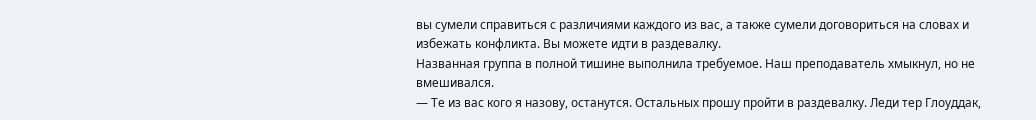вы сумели справиться с различиями каждого из вас, а также сумели договориться на словах и избежать конфликта. Вы можете идти в раздевалку.
Названная группа в полной тишине выполнила требуемое. Наш преподаватель хмыкнул, но не вмешивался.
— Те из вас кого я назову, останутся. Остальных прошу пройти в раздевалку. Леди тер Глоуддак,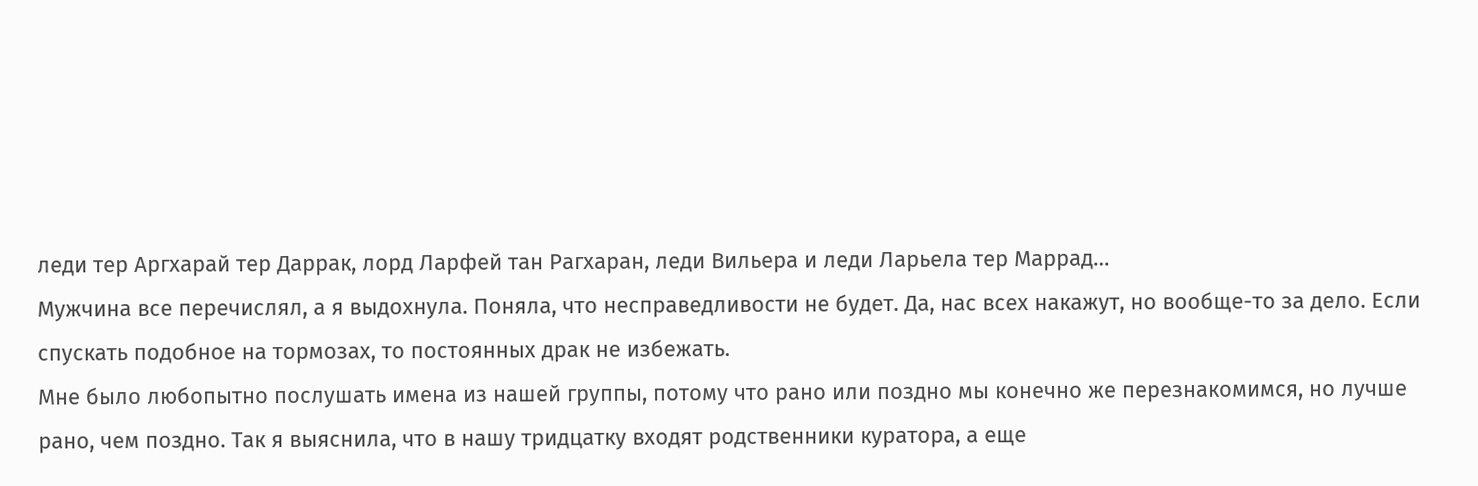леди тер Аргхарай тер Даррак, лорд Ларфей тан Рагхаран, леди Вильера и леди Ларьела тер Маррад…
Мужчина все перечислял, а я выдохнула. Поняла, что несправедливости не будет. Да, нас всех накажут, но вообще-то за дело. Если спускать подобное на тормозах, то постоянных драк не избежать.
Мне было любопытно послушать имена из нашей группы, потому что рано или поздно мы конечно же перезнакомимся, но лучше рано, чем поздно. Так я выяснила, что в нашу тридцатку входят родственники куратора, а еще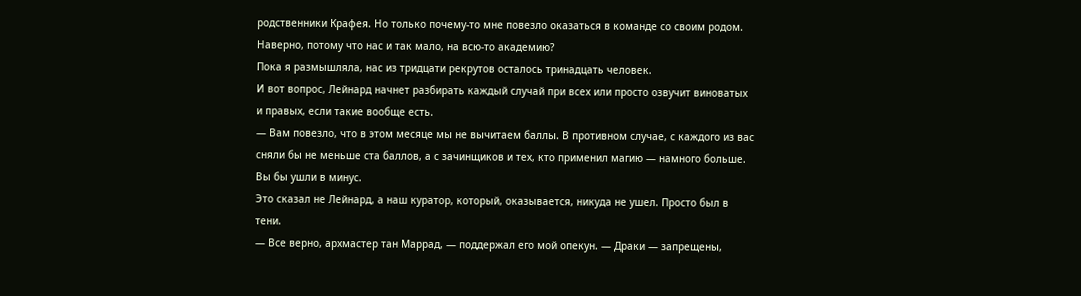родственники Крафея. Но только почему-то мне повезло оказаться в команде со своим родом. Наверно, потому что нас и так мало, на всю-то академию?
Пока я размышляла, нас из тридцати рекрутов осталось тринадцать человек.
И вот вопрос, Лейнард начнет разбирать каждый случай при всех или просто озвучит виноватых и правых, если такие вообще есть.
— Вам повезло, что в этом месяце мы не вычитаем баллы. В противном случае, с каждого из вас сняли бы не меньше ста баллов, а с зачинщиков и тех, кто применил магию — намного больше. Вы бы ушли в минус.
Это сказал не Лейнард, а наш куратор, который, оказывается, никуда не ушел. Просто был в тени.
— Все верно, архмастер тан Маррад, — поддержал его мой опекун. — Драки — запрещены,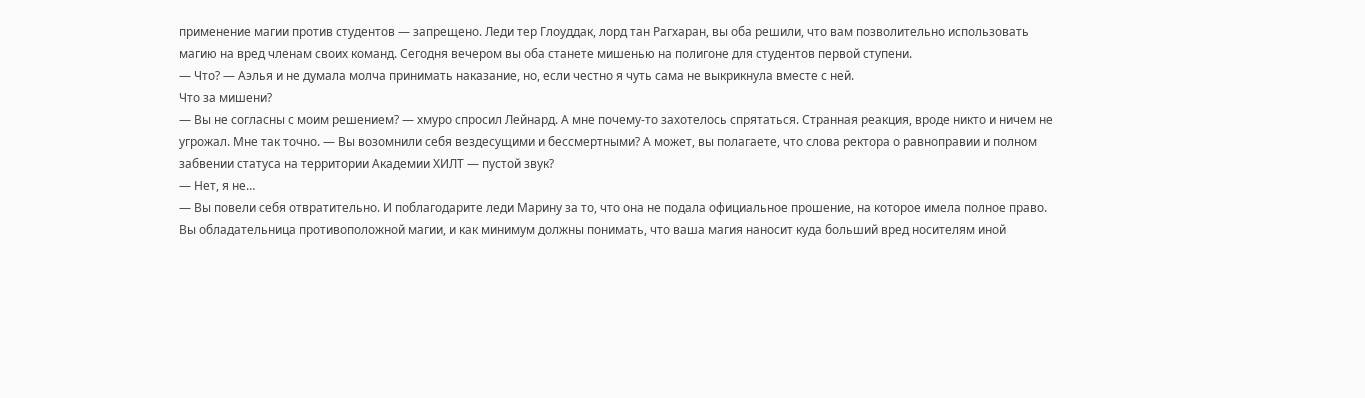применение магии против студентов — запрещено. Леди тер Глоуддак, лорд тан Рагхаран, вы оба решили, что вам позволительно использовать магию на вред членам своих команд. Сегодня вечером вы оба станете мишенью на полигоне для студентов первой ступени.
— Что? — Аэлья и не думала молча принимать наказание, но, если честно я чуть сама не выкрикнула вместе с ней.
Что за мишени?
— Вы не согласны с моим решением? — хмуро спросил Лейнард. А мне почему-то захотелось спрятаться. Странная реакция, вроде никто и ничем не угрожал. Мне так точно. — Вы возомнили себя вездесущими и бессмертными? А может, вы полагаете, что слова ректора о равноправии и полном забвении статуса на территории Академии ХИЛТ — пустой звук?
— Нет, я не…
— Вы повели себя отвратительно. И поблагодарите леди Марину за то, что она не подала официальное прошение, на которое имела полное право. Вы обладательница противоположной магии, и как минимум должны понимать, что ваша магия наносит куда больший вред носителям иной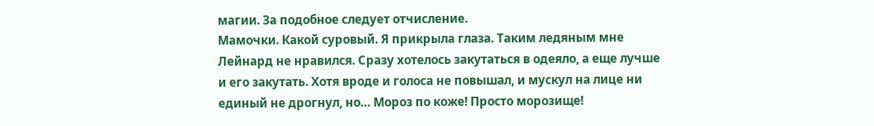магии. За подобное следует отчисление.
Мамочки. Какой суровый. Я прикрыла глаза. Таким ледяным мне Лейнард не нравился. Сразу хотелось закутаться в одеяло, а еще лучше и его закутать. Хотя вроде и голоса не повышал, и мускул на лице ни единый не дрогнул, но… Мороз по коже! Просто морозище!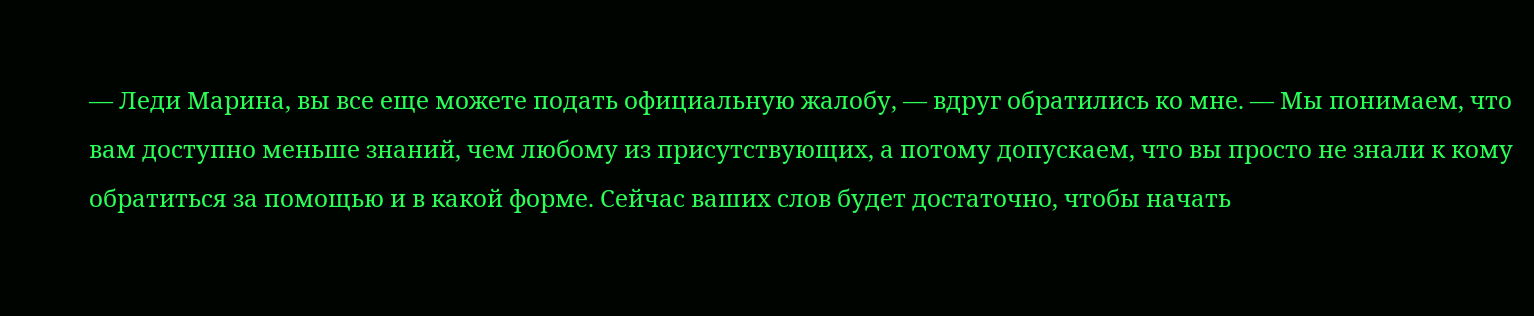— Леди Марина, вы все еще можете подать официальную жалобу, — вдруг обратились ко мне. — Мы понимаем, что вам доступно меньше знаний, чем любому из присутствующих, а потому допускаем, что вы просто не знали к кому обратиться за помощью и в какой форме. Сейчас ваших слов будет достаточно, чтобы начать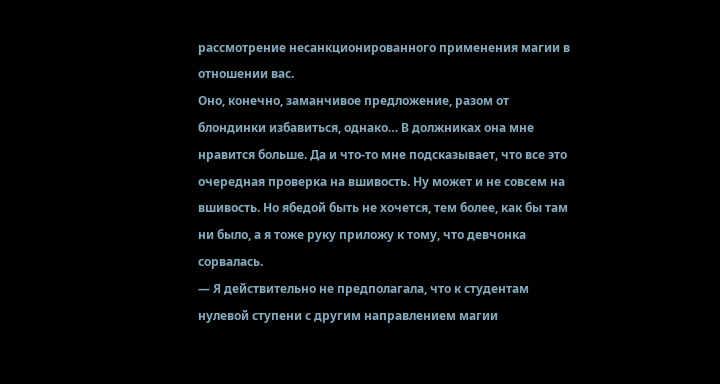рассмотрение несанкционированного применения магии в отношении вас.
Оно, конечно, заманчивое предложение, разом от блондинки избавиться, однако… В должниках она мне нравится больше. Да и что-то мне подсказывает, что все это очередная проверка на вшивость. Ну может и не совсем на вшивость. Но ябедой быть не хочется, тем более, как бы там ни было, а я тоже руку приложу к тому, что девчонка сорвалась.
— Я действительно не предполагала, что к студентам нулевой ступени с другим направлением магии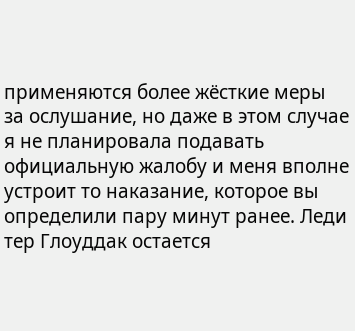применяются более жёсткие меры за ослушание, но даже в этом случае я не планировала подавать официальную жалобу и меня вполне устроит то наказание, которое вы определили пару минут ранее. Леди тер Глоуддак остается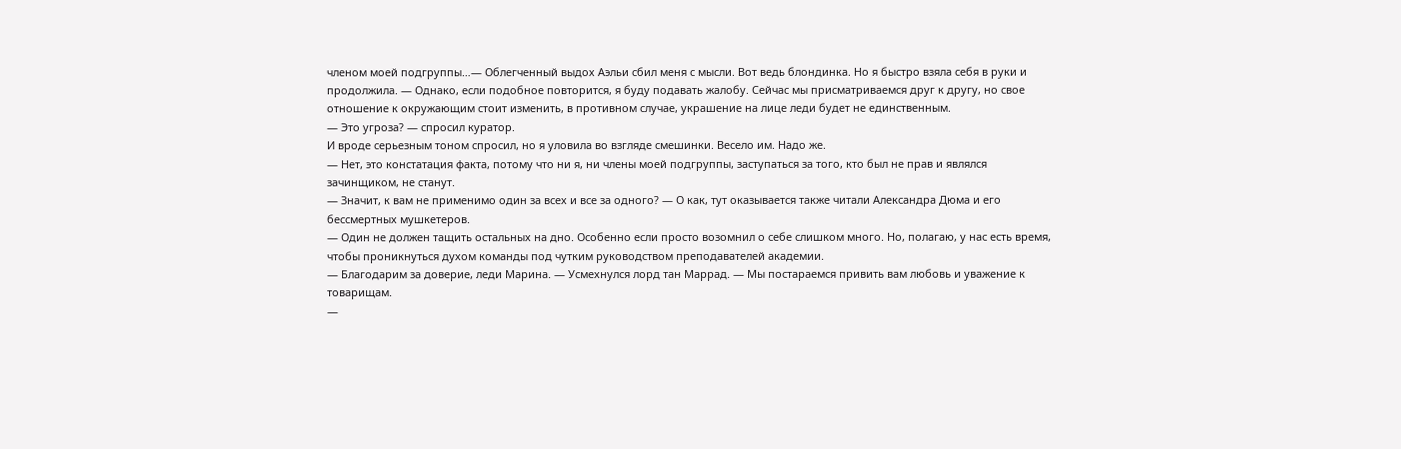членом моей подгруппы…— Облегченный выдох Аэльи сбил меня с мысли. Вот ведь блондинка. Но я быстро взяла себя в руки и продолжила. — Однако, если подобное повторится, я буду подавать жалобу. Сейчас мы присматриваемся друг к другу, но свое отношение к окружающим стоит изменить, в противном случае, украшение на лице леди будет не единственным.
— Это угроза? — спросил куратор.
И вроде серьезным тоном спросил, но я уловила во взгляде смешинки. Весело им. Надо же.
— Нет, это констатация факта, потому что ни я, ни члены моей подгруппы, заступаться за того, кто был не прав и являлся зачинщиком, не станут.
— Значит, к вам не применимо один за всех и все за одного? — О как, тут оказывается также читали Александра Дюма и его бессмертных мушкетеров.
— Один не должен тащить остальных на дно. Особенно если просто возомнил о себе слишком много. Но, полагаю, у нас есть время, чтобы проникнуться духом команды под чутким руководством преподавателей академии.
— Благодарим за доверие, леди Марина. — Усмехнулся лорд тан Маррад. — Мы постараемся привить вам любовь и уважение к товарищам.
—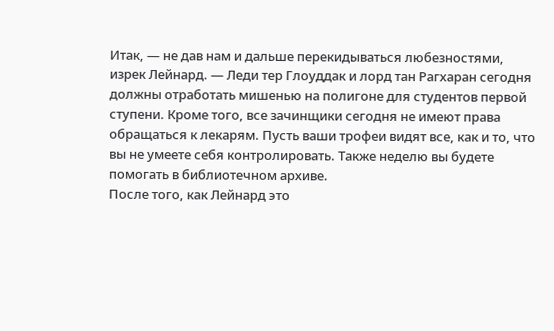Итак, — не дав нам и дальше перекидываться любезностями, изрек Лейнард. — Леди тер Глоуддак и лорд тан Рагхаран сегодня должны отработать мишенью на полигоне для студентов первой ступени. Кроме того, все зачинщики сегодня не имеют права обращаться к лекарям. Пусть ваши трофеи видят все, как и то, что вы не умеете себя контролировать. Также неделю вы будете помогать в библиотечном архиве.
После того, как Лейнард это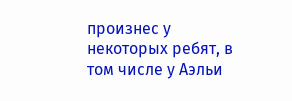произнес у некоторых ребят, в том числе у Аэльи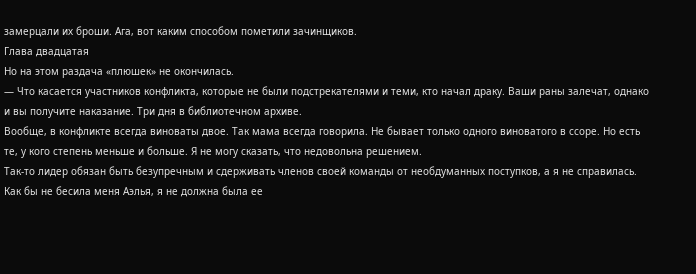замерцали их броши. Ага, вот каким способом пометили зачинщиков.
Глава двадцатая
Но на этом раздача «плюшек» не окончилась.
— Что касается участников конфликта, которые не были подстрекателями и теми, кто начал драку. Ваши раны залечат, однако и вы получите наказание. Три дня в библиотечном архиве.
Вообще, в конфликте всегда виноваты двое. Так мама всегда говорила. Не бывает только одного виноватого в ссоре. Но есть те, у кого степень меньше и больше. Я не могу сказать, что недовольна решением.
Так-то лидер обязан быть безупречным и сдерживать членов своей команды от необдуманных поступков, а я не справилась. Как бы не бесила меня Аэлья, я не должна была ее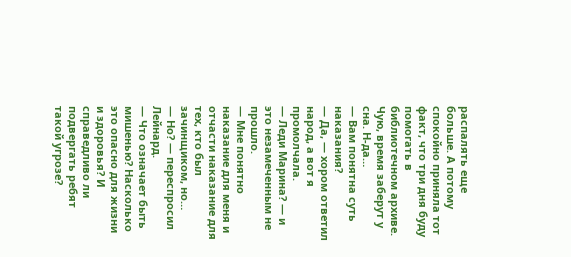распалять еще больше. А потому спокойно приняла тот факт, что три дня буду помогать в библиотечном архиве. Чую, время заберут у сна. Н-да…
— Вам понятна суть наказания?
— Да, — хором ответил народ, а вот я промолчала.
— Леди Марина? — и это незамеченным не прошло.
— Мне понятно наказание для меня и отчасти наказание для тех, кто был зачинщиком, но…
— Но? — переспросил Лейнард.
— Что означает быть мишенью? Насколько это опасно для жизни и здоровья? И справедливо ли подвергать ребят такой угрозе?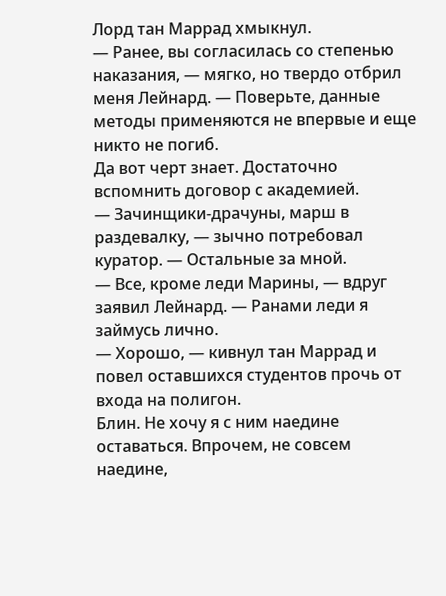Лорд тан Маррад хмыкнул.
— Ранее, вы согласилась со степенью наказания, — мягко, но твердо отбрил меня Лейнард. — Поверьте, данные методы применяются не впервые и еще никто не погиб.
Да вот черт знает. Достаточно вспомнить договор с академией.
— Зачинщики-драчуны, марш в раздевалку, — зычно потребовал куратор. — Остальные за мной.
— Все, кроме леди Марины, — вдруг заявил Лейнард. — Ранами леди я займусь лично.
— Хорошо, — кивнул тан Маррад и повел оставшихся студентов прочь от входа на полигон.
Блин. Не хочу я с ним наедине оставаться. Впрочем, не совсем наедине,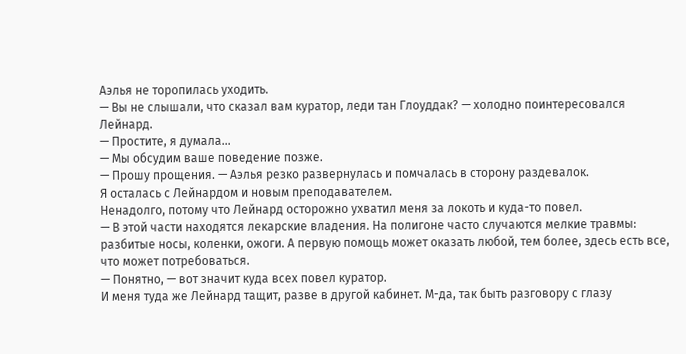Аэлья не торопилась уходить.
— Вы не слышали, что сказал вам куратор, леди тан Глоуддак? — холодно поинтересовался Лейнард.
— Простите, я думала…
— Мы обсудим ваше поведение позже.
— Прошу прощения. — Аэлья резко развернулась и помчалась в сторону раздевалок.
Я осталась с Лейнардом и новым преподавателем.
Ненадолго, потому что Лейнард осторожно ухватил меня за локоть и куда-то повел.
— В этой части находятся лекарские владения. На полигоне часто случаются мелкие травмы: разбитые носы, коленки, ожоги. А первую помощь может оказать любой, тем более, здесь есть все, что может потребоваться.
— Понятно, — вот значит куда всех повел куратор.
И меня туда же Лейнард тащит, разве в другой кабинет. М-да, так быть разговору с глазу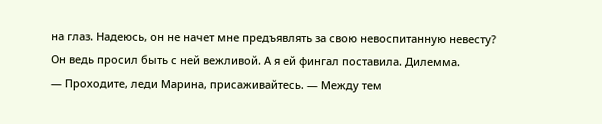на глаз. Надеюсь, он не начет мне предъявлять за свою невоспитанную невесту? Он ведь просил быть с ней вежливой. А я ей фингал поставила. Дилемма.
— Проходите, леди Марина, присаживайтесь. — Между тем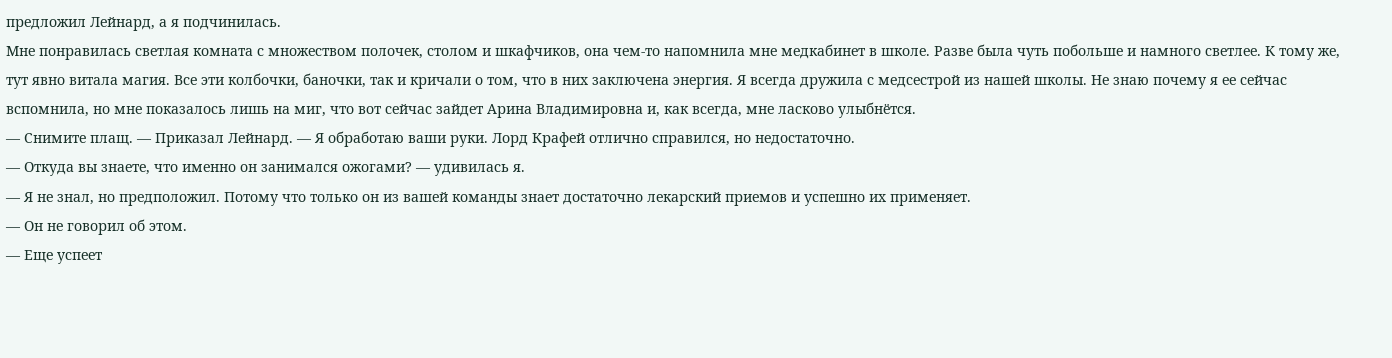предложил Лейнард, а я подчинилась.
Мне понравилась светлая комната с множеством полочек, столом и шкафчиков, она чем-то напомнила мне медкабинет в школе. Разве была чуть побольше и намного светлее. К тому же, тут явно витала магия. Все эти колбочки, баночки, так и кричали о том, что в них заключена энергия. Я всегда дружила с медсестрой из нашей школы. Не знаю почему я ее сейчас вспомнила, но мне показалось лишь на миг, что вот сейчас зайдет Арина Владимировна и, как всегда, мне ласково улыбнётся.
— Снимите плащ. — Приказал Лейнард. — Я обработаю ваши руки. Лорд Крафей отлично справился, но недостаточно.
— Откуда вы знаете, что именно он занимался ожогами? — удивилась я.
— Я не знал, но предположил. Потому что только он из вашей команды знает достаточно лекарский приемов и успешно их применяет.
— Он не говорил об этом.
— Еще успеет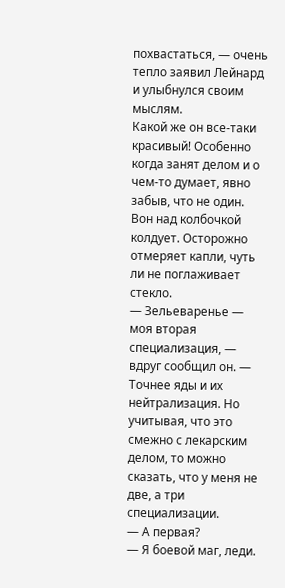похвастаться, — очень тепло заявил Лейнард и улыбнулся своим мыслям.
Какой же он все-таки красивый! Особенно когда занят делом и о чем-то думает, явно забыв, что не один.
Вон над колбочкой колдует. Осторожно отмеряет капли, чуть ли не поглаживает стекло.
— Зельеваренье — моя вторая специализация, — вдруг сообщил он. — Точнее яды и их нейтрализация. Но учитывая, что это смежно с лекарским делом, то можно сказать, что у меня не две, а три специализации.
— А первая?
— Я боевой маг, леди.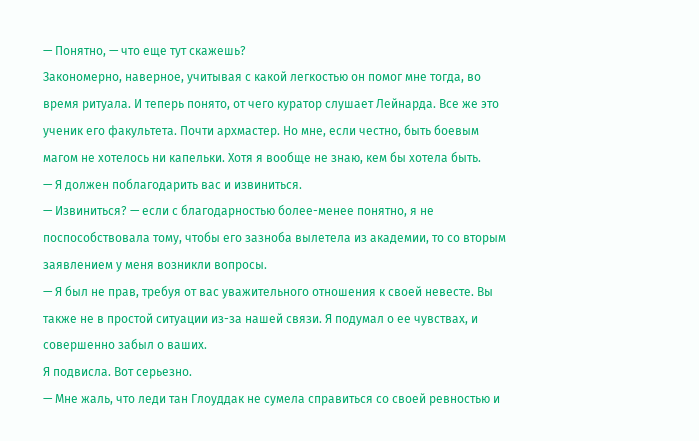— Понятно, — что еще тут скажешь?
Закономерно, наверное, учитывая с какой легкостью он помог мне тогда, во время ритуала. И теперь понято, от чего куратор слушает Лейнарда. Все же это ученик его факультета. Почти архмастер. Но мне, если честно, быть боевым магом не хотелось ни капельки. Хотя я вообще не знаю, кем бы хотела быть.
— Я должен поблагодарить вас и извиниться.
— Извиниться? — если с благодарностью более-менее понятно, я не поспособствовала тому, чтобы его зазноба вылетела из академии, то со вторым заявлением у меня возникли вопросы.
— Я был не прав, требуя от вас уважительного отношения к своей невесте. Вы также не в простой ситуации из-за нашей связи. Я подумал о ее чувствах, и совершенно забыл о ваших.
Я подвисла. Вот серьезно.
— Мне жаль, что леди тан Глоуддак не сумела справиться со своей ревностью и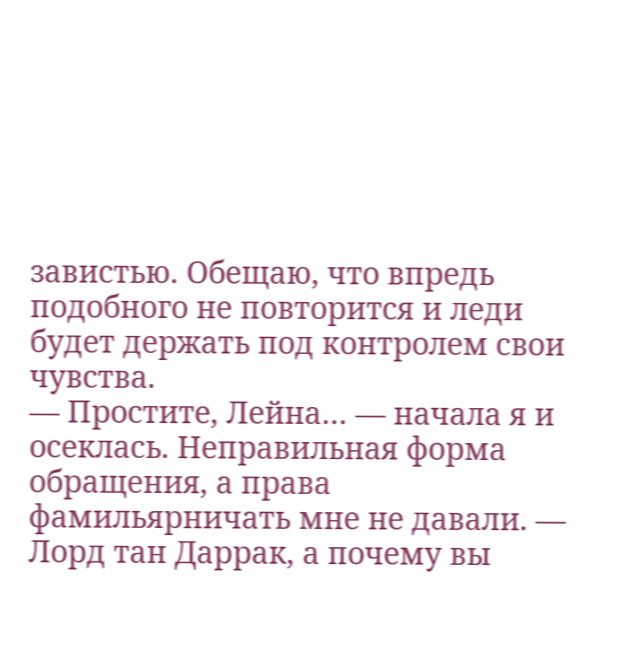завистью. Обещаю, что впредь подобного не повторится и леди будет держать под контролем свои чувства.
— Простите, Лейна… — начала я и осеклась. Неправильная форма обращения, а права фамильярничать мне не давали. — Лорд тан Даррак, а почему вы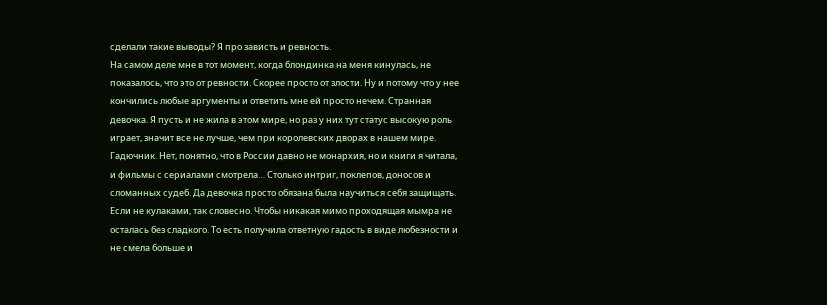сделали такие выводы? Я про зависть и ревность.
На самом деле мне в тот момент, когда блондинка на меня кинулась, не показалось, что это от ревности. Скорее просто от злости. Ну и потому что у нее кончились любые аргументы и ответить мне ей просто нечем. Странная девочка. Я пусть и не жила в этом мире, но раз у них тут статус высокую роль играет, значит все не лучше, чем при королевских дворах в нашем мире. Гадючник. Нет, понятно, что в России давно не монархия, но и книги я читала, и фильмы с сериалами смотрела… Столько интриг, поклепов, доносов и сломанных судеб. Да девочка просто обязана была научиться себя защищать. Если не кулаками, так словесно. Чтобы никакая мимо проходящая мымра не осталась без сладкого. То есть получила ответную гадость в виде любезности и не смела больше и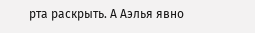рта раскрыть. А Аэлья явно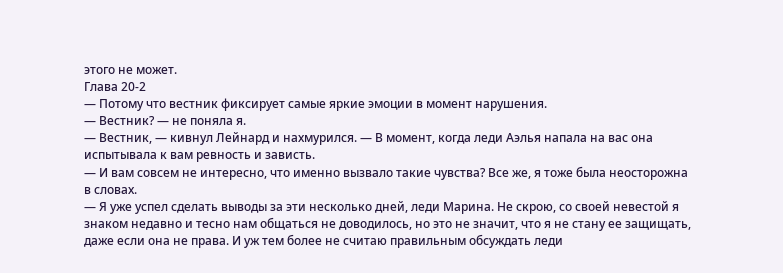этого не может.
Глава 20-2
— Потому что вестник фиксирует самые яркие эмоции в момент нарушения.
— Вестник? — не поняла я.
— Вестник, — кивнул Лейнард и нахмурился. — В момент, когда леди Аэлья напала на вас она испытывала к вам ревность и зависть.
— И вам совсем не интересно, что именно вызвало такие чувства? Все же, я тоже была неосторожна в словах.
— Я уже успел сделать выводы за эти несколько дней, леди Марина. Не скрою, со своей невестой я знаком недавно и тесно нам общаться не доводилось, но это не значит, что я не стану ее защищать, даже если она не права. И уж тем более не считаю правильным обсуждать леди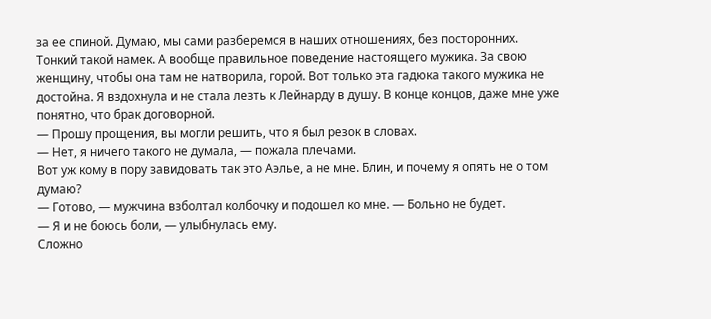за ее спиной. Думаю, мы сами разберемся в наших отношениях, без посторонних.
Тонкий такой намек. А вообще правильное поведение настоящего мужика. За свою женщину, чтобы она там не натворила, горой. Вот только эта гадюка такого мужика не достойна. Я вздохнула и не стала лезть к Лейнарду в душу. В конце концов, даже мне уже понятно, что брак договорной.
— Прошу прощения, вы могли решить, что я был резок в словах.
— Нет, я ничего такого не думала, — пожала плечами.
Вот уж кому в пору завидовать так это Аэлье, а не мне. Блин, и почему я опять не о том думаю?
— Готово, — мужчина взболтал колбочку и подошел ко мне. — Больно не будет.
— Я и не боюсь боли, — улыбнулась ему.
Сложно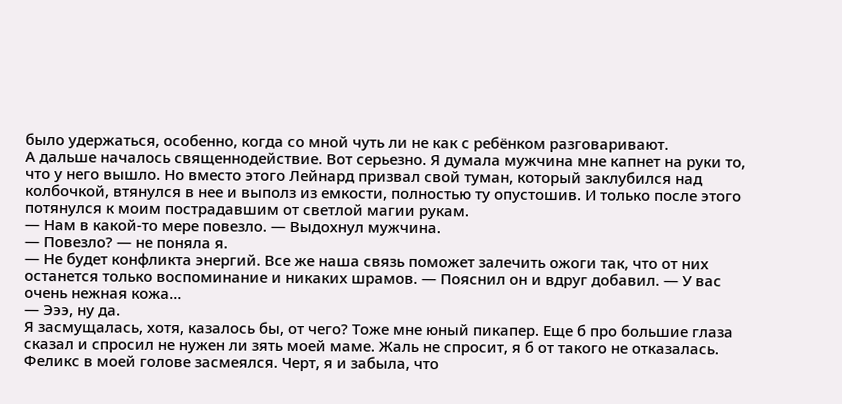было удержаться, особенно, когда со мной чуть ли не как с ребёнком разговаривают.
А дальше началось священнодействие. Вот серьезно. Я думала мужчина мне капнет на руки то, что у него вышло. Но вместо этого Лейнард призвал свой туман, который заклубился над колбочкой, втянулся в нее и выполз из емкости, полностью ту опустошив. И только после этого потянулся к моим пострадавшим от светлой магии рукам.
— Нам в какой-то мере повезло. — Выдохнул мужчина.
— Повезло? — не поняла я.
— Не будет конфликта энергий. Все же наша связь поможет залечить ожоги так, что от них останется только воспоминание и никаких шрамов. — Пояснил он и вдруг добавил. — У вас очень нежная кожа…
— Эээ, ну да.
Я засмущалась, хотя, казалось бы, от чего? Тоже мне юный пикапер. Еще б про большие глаза сказал и спросил не нужен ли зять моей маме. Жаль не спросит, я б от такого не отказалась.
Феликс в моей голове засмеялся. Черт, я и забыла, что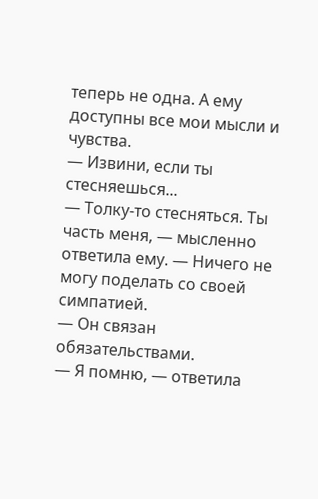теперь не одна. А ему доступны все мои мысли и чувства.
— Извини, если ты стесняешься...
— Толку-то стесняться. Ты часть меня, — мысленно ответила ему. — Ничего не могу поделать со своей симпатией.
— Он связан обязательствами.
— Я помню, — ответила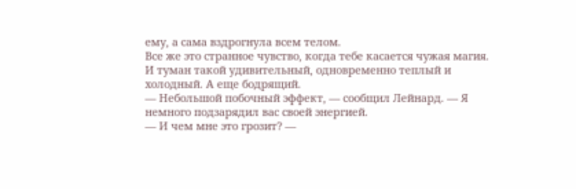ему, а сама вздрогнула всем телом.
Все же это странное чувство, когда тебе касается чужая магия. И туман такой удивительный, одновременно теплый и холодный. А еще бодрящий.
— Небольшой побочный эффект, — сообщил Лейнард. — Я немного подзарядил вас своей энергией.
— И чем мне это грозит? —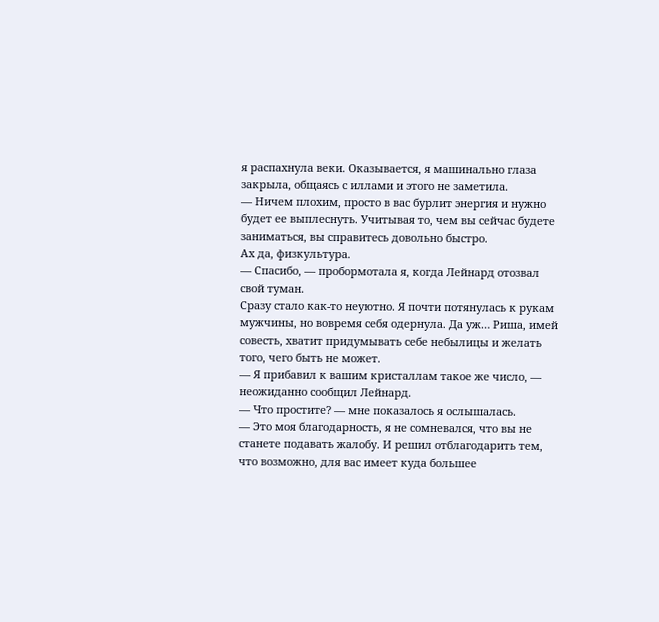я распахнула веки. Оказывается, я машинально глаза закрыла, общаясь с иллами и этого не заметила.
— Ничем плохим, просто в вас бурлит энергия и нужно будет ее выплеснуть. Учитывая то, чем вы сейчас будете заниматься, вы справитесь довольно быстро.
Ах да, физкультура.
— Спасибо, — пробормотала я, когда Лейнард отозвал свой туман.
Сразу стало как-то неуютно. Я почти потянулась к рукам мужчины, но вовремя себя одернула. Да уж… Риша, имей совесть, хватит придумывать себе небылицы и желать того, чего быть не может.
— Я прибавил к вашим кристаллам такое же число, — неожиданно сообщил Лейнард.
— Что простите? — мне показалось я ослышалась.
— Это моя благодарность, я не сомневался, что вы не станете подавать жалобу. И решил отблагодарить тем, что возможно, для вас имеет куда большее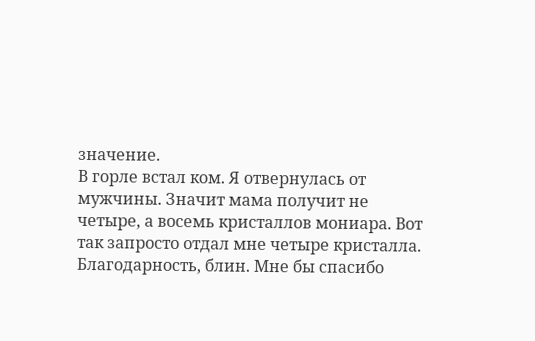значение.
В горле встал ком. Я отвернулась от мужчины. Значит мама получит не четыре, а восемь кристаллов мониара. Вот так запросто отдал мне четыре кристалла. Благодарность, блин. Мне бы спасибо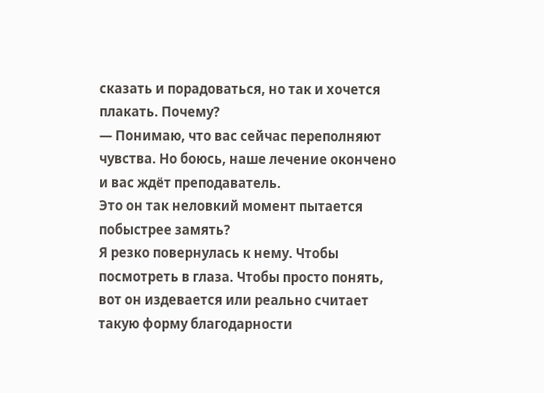сказать и порадоваться, но так и хочется плакать. Почему?
— Понимаю, что вас сейчас переполняют чувства. Но боюсь, наше лечение окончено и вас ждёт преподаватель.
Это он так неловкий момент пытается побыстрее замять?
Я резко повернулась к нему. Чтобы посмотреть в глаза. Чтобы просто понять, вот он издевается или реально считает такую форму благодарности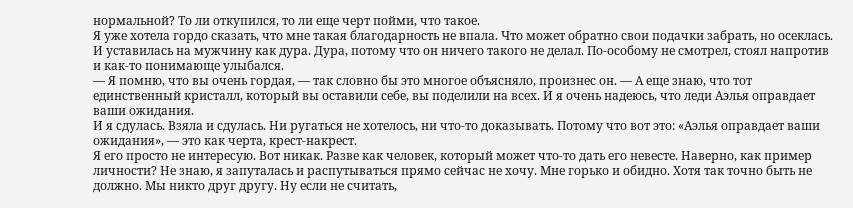нормальной? То ли откупился, то ли еще черт пойми, что такое.
Я уже хотела гордо сказать, что мне такая благодарность не впала. Что может обратно свои подачки забрать, но осеклась. И уставилась на мужчину как дура. Дура, потому что он ничего такого не делал. По-особому не смотрел, стоял напротив и как-то понимающе улыбался.
— Я помню, что вы очень гордая, — так словно бы это многое объясняло, произнес он. — А еще знаю, что тот единственный кристалл, который вы оставили себе, вы поделили на всех. И я очень надеюсь, что леди Аэлья оправдает ваши ожидания.
И я сдулась. Взяла и сдулась. Ни ругаться не хотелось, ни что-то доказывать. Потому что вот это: «Аэлья оправдает ваши ожидания», — это как черта, крест-накрест.
Я его просто не интересую. Вот никак. Разве как человек, который может что-то дать его невесте. Наверно, как пример личности? Не знаю, я запуталась и распутываться прямо сейчас не хочу. Мне горько и обидно. Хотя так точно быть не должно. Мы никто друг другу. Ну если не считать,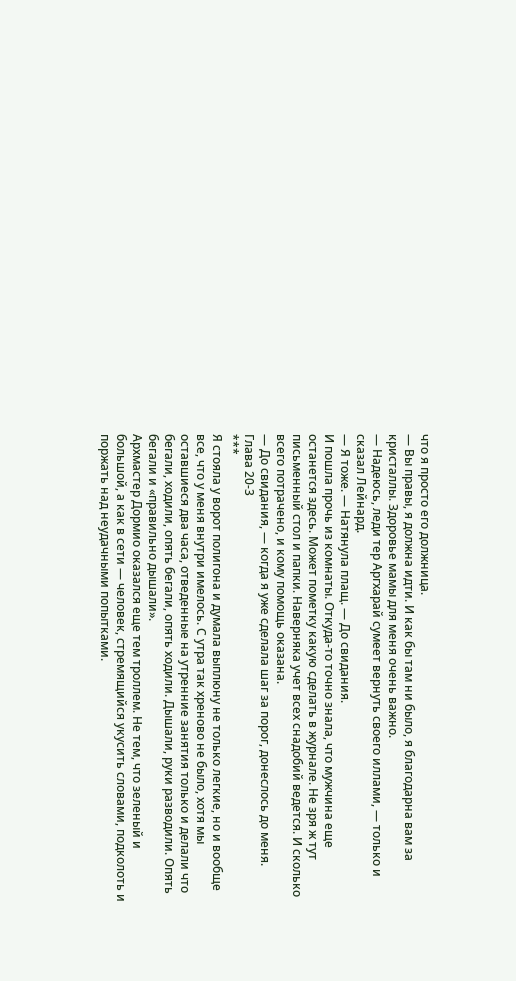что я просто его должница.
— Вы правы, я должна идти. И как бы там ни было, я благодарна вам за кристаллы. Здоровье мамы для меня очень важно.
— Надеюсь, леди тер Аргхарай сумеет вернуть своего иллами, — только и сказал Лейнард.
— Я тоже. — Натянула плащ. — До свидания.
И пошла прочь из комнаты. Откуда-то точно знала, что мужчина еще останется здесь. Может пометку какую сделать в журнале. Не зря ж тут письменный стол и папки. Наверняка учет всех снадобий ведется. И сколько всего потрачено, и кому помощь оказана.
— До свидания, — когда я уже сделала шаг за порог, донеслось до меня.
Глава 20-3
***
Я стояла у ворот полигона и думала выплюну не только легкие, но и вообще все, что у меня внутри имелось. С утра так хреново не было, хотя мы оставшиеся два часа, отведенные на утренние занятия только и делали что бегали, ходили, опять бегали, опять ходили. Дышали, руки разводили. Опять бегали и «правильно дышали».
Архмастер Дормио оказался еще тем троллем. Не тем, что зеленый и большой, а как в сети — человек, стремящийся укусить словами, подколоть и поржать над неудачными попытками.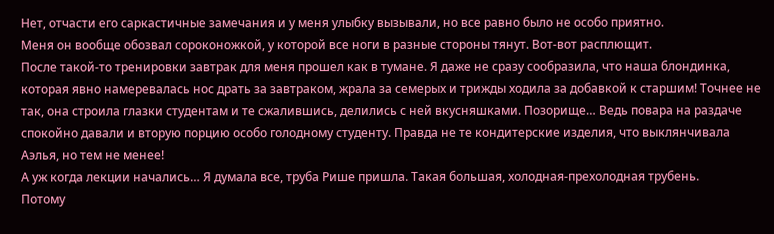Нет, отчасти его саркастичные замечания и у меня улыбку вызывали, но все равно было не особо приятно.
Меня он вообще обозвал сороконожкой, у которой все ноги в разные стороны тянут. Вот-вот расплющит.
После такой-то тренировки завтрак для меня прошел как в тумане. Я даже не сразу сообразила, что наша блондинка, которая явно намеревалась нос драть за завтраком, жрала за семерых и трижды ходила за добавкой к старшим! Точнее не так, она строила глазки студентам и те сжалившись, делились с ней вкусняшками. Позорище… Ведь повара на раздаче спокойно давали и вторую порцию особо голодному студенту. Правда не те кондитерские изделия, что выклянчивала Аэлья, но тем не менее!
А уж когда лекции начались… Я думала все, труба Рише пришла. Такая большая, холодная-прехолодная трубень.
Потому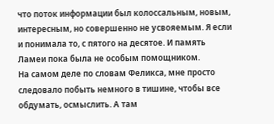что поток информации был колоссальным, новым, интересным, но совершенно не усвояемым. Я если и понимала то, с пятого на десятое. И память Ламеи пока была не особым помощником.
На самом деле по словам Феликса, мне просто следовало побыть немного в тишине, чтобы все обдумать, осмыслить. А там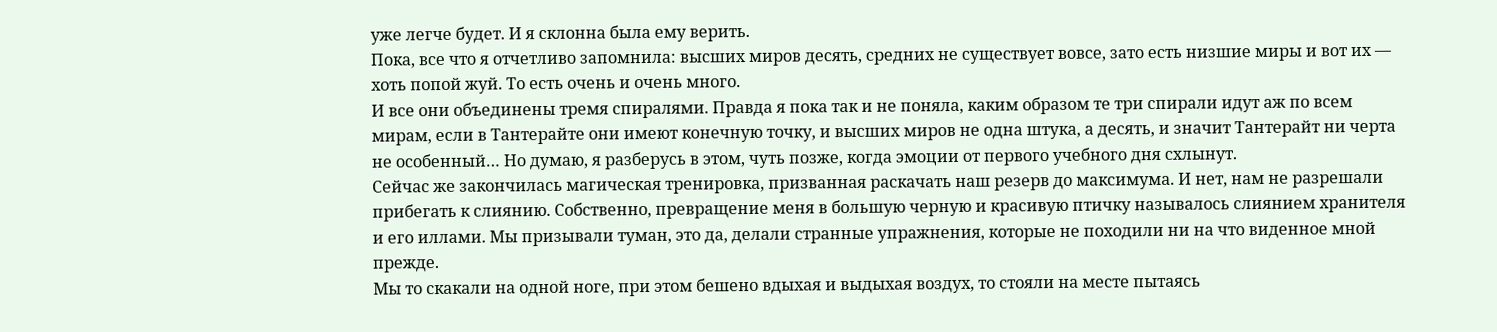уже легче будет. И я склонна была ему верить.
Пока, все что я отчетливо запомнила: высших миров десять, средних не существует вовсе, зато есть низшие миры и вот их — хоть попой жуй. То есть очень и очень много.
И все они объединены тремя спиралями. Правда я пока так и не поняла, каким образом те три спирали идут аж по всем мирам, если в Тантерайте они имеют конечную точку, и высших миров не одна штука, а десять, и значит Тантерайт ни черта не особенный… Но думаю, я разберусь в этом, чуть позже, когда эмоции от первого учебного дня схлынут.
Сейчас же закончилась магическая тренировка, призванная раскачать наш резерв до максимума. И нет, нам не разрешали прибегать к слиянию. Собственно, превращение меня в большую черную и красивую птичку называлось слиянием хранителя и его иллами. Мы призывали туман, это да, делали странные упражнения, которые не походили ни на что виденное мной прежде.
Мы то скакали на одной ноге, при этом бешено вдыхая и выдыхая воздух, то стояли на месте пытаясь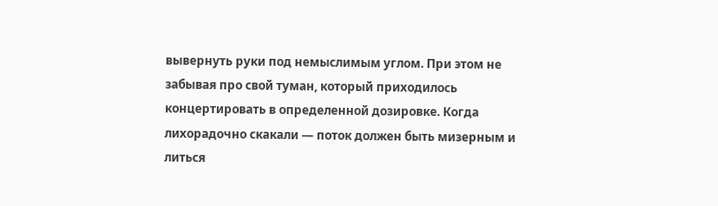вывернуть руки под немыслимым углом. При этом не забывая про свой туман, который приходилось концертировать в определенной дозировке. Когда лихорадочно скакали — поток должен быть мизерным и литься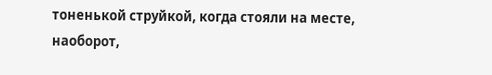тоненькой струйкой, когда стояли на месте, наоборот,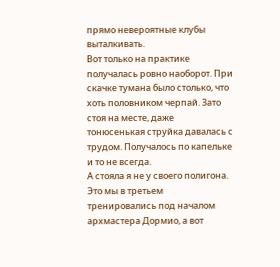прямо невероятные клубы выталкивать.
Вот только на практике получалась ровно наоборот. При скачке тумана было столько, что хоть половником черпай. Зато стоя на месте, даже тонюсенькая струйка давалась с трудом. Получалось по капельке и то не всегда.
А стояла я не у своего полигона. Это мы в третьем тренировались под началом архмастера Дормио, а вот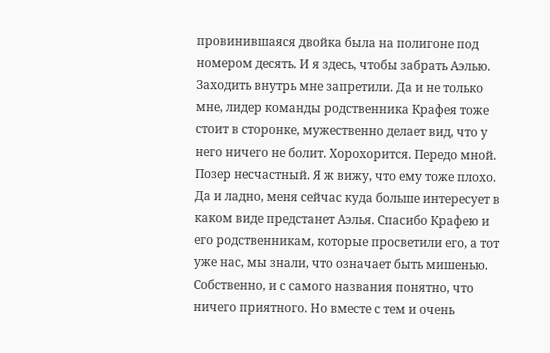провинившаяся двойка была на полигоне под номером десять. И я здесь, чтобы забрать Аэлью.
Заходить внутрь мне запретили. Да и не только мне, лидер команды родственника Крафея тоже стоит в сторонке, мужественно делает вид, что у него ничего не болит. Хорохорится. Передо мной. Позер несчастный. Я ж вижу, что ему тоже плохо.
Да и ладно, меня сейчас куда больше интересует в каком виде предстанет Аэлья. Спасибо Крафею и его родственникам, которые просветили его, а тот уже нас, мы знали, что означает быть мишенью. Собственно, и с самого названия понятно, что ничего приятного. Но вместе с тем и очень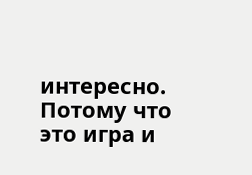интересно. Потому что это игра и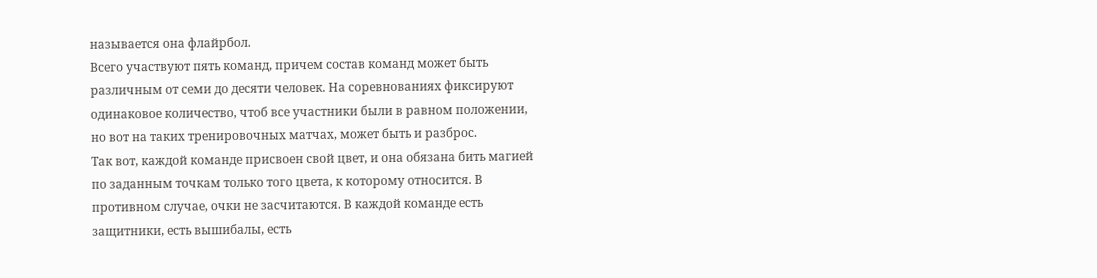называется она флайрбол.
Всего участвуют пять команд, причем состав команд может быть различным от семи до десяти человек. На соревнованиях фиксируют одинаковое количество, чтоб все участники были в равном положении, но вот на таких тренировочных матчах, может быть и разброс.
Так вот, каждой команде присвоен свой цвет, и она обязана бить магией по заданным точкам только того цвета, к которому относится. В противном случае, очки не засчитаются. В каждой команде есть защитники, есть вышибалы, есть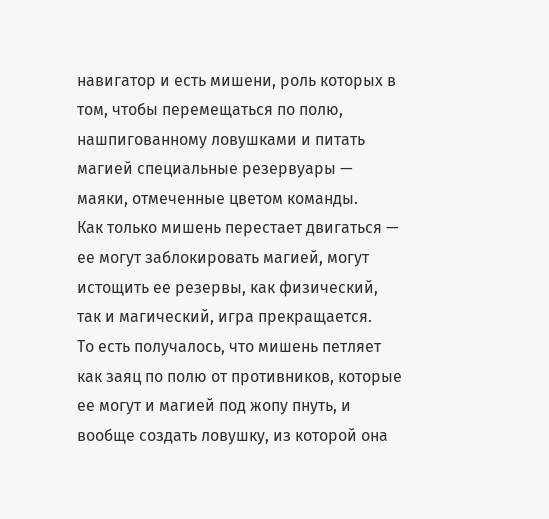навигатор и есть мишени, роль которых в том, чтобы перемещаться по полю, нашпигованному ловушками и питать магией специальные резервуары — маяки, отмеченные цветом команды.
Как только мишень перестает двигаться — ее могут заблокировать магией, могут истощить ее резервы, как физический, так и магический, игра прекращается.
То есть получалось, что мишень петляет как заяц по полю от противников, которые ее могут и магией под жопу пнуть, и вообще создать ловушку, из которой она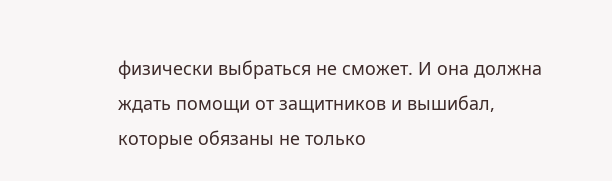физически выбраться не сможет. И она должна ждать помощи от защитников и вышибал, которые обязаны не только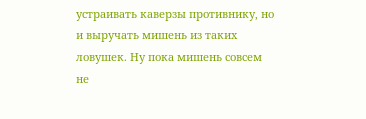устраивать каверзы противнику, но и выручать мишень из таких ловушек. Ну пока мишень совсем не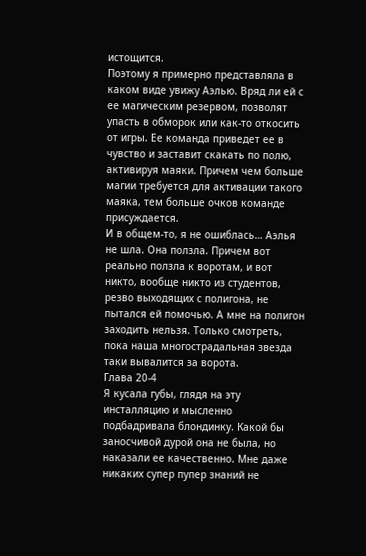истощится.
Поэтому я примерно представляла в каком виде увижу Аэлью. Вряд ли ей с ее магическим резервом, позволят упасть в обморок или как-то откосить от игры. Ее команда приведет ее в чувство и заставит скакать по полю, активируя маяки. Причем чем больше магии требуется для активации такого маяка, тем больше очков команде присуждается.
И в общем-то, я не ошиблась… Аэлья не шла. Она ползла. Причем вот реально ползла к воротам, и вот никто, вообще никто из студентов, резво выходящих с полигона, не пытался ей помочью. А мне на полигон заходить нельзя. Только смотреть, пока наша многострадальная звезда таки вывалится за ворота.
Глава 20-4
Я кусала губы, глядя на эту инсталляцию и мысленно подбадривала блондинку. Какой бы заносчивой дурой она не была, но наказали ее качественно. Мне даже никаких супер пупер знаний не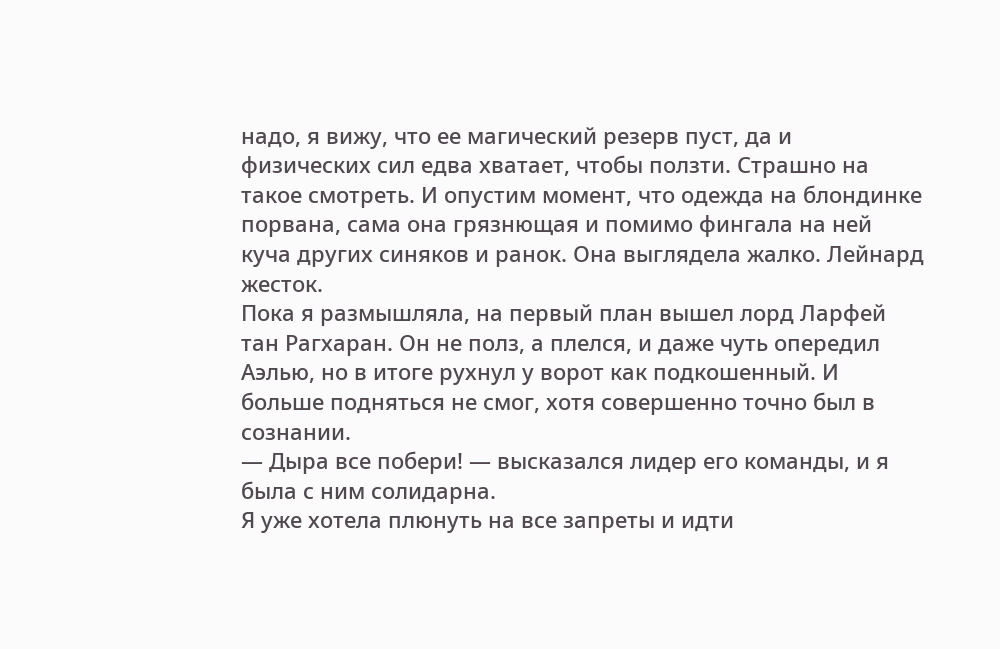надо, я вижу, что ее магический резерв пуст, да и физических сил едва хватает, чтобы ползти. Страшно на такое смотреть. И опустим момент, что одежда на блондинке порвана, сама она грязнющая и помимо фингала на ней куча других синяков и ранок. Она выглядела жалко. Лейнард жесток.
Пока я размышляла, на первый план вышел лорд Ларфей тан Рагхаран. Он не полз, а плелся, и даже чуть опередил Аэлью, но в итоге рухнул у ворот как подкошенный. И больше подняться не смог, хотя совершенно точно был в сознании.
— Дыра все побери! — высказался лидер его команды, и я была с ним солидарна.
Я уже хотела плюнуть на все запреты и идти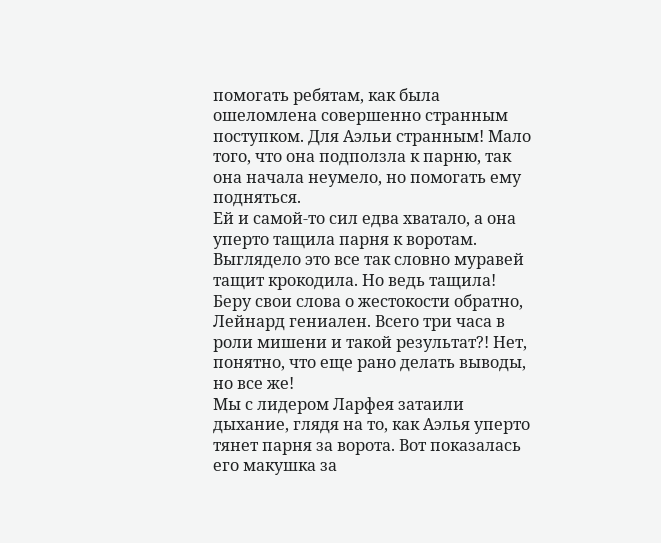помогать ребятам, как была ошеломлена совершенно странным поступком. Для Аэльи странным! Мало того, что она подползла к парню, так она начала неумело, но помогать ему подняться.
Ей и самой-то сил едва хватало, а она уперто тащила парня к воротам. Выглядело это все так словно муравей тащит крокодила. Но ведь тащила!
Беру свои слова о жестокости обратно, Лейнард гениален. Всего три часа в роли мишени и такой результат?! Нет, понятно, что еще рано делать выводы, но все же!
Мы с лидером Ларфея затаили дыхание, глядя на то, как Аэлья уперто тянет парня за ворота. Вот показалась его макушка за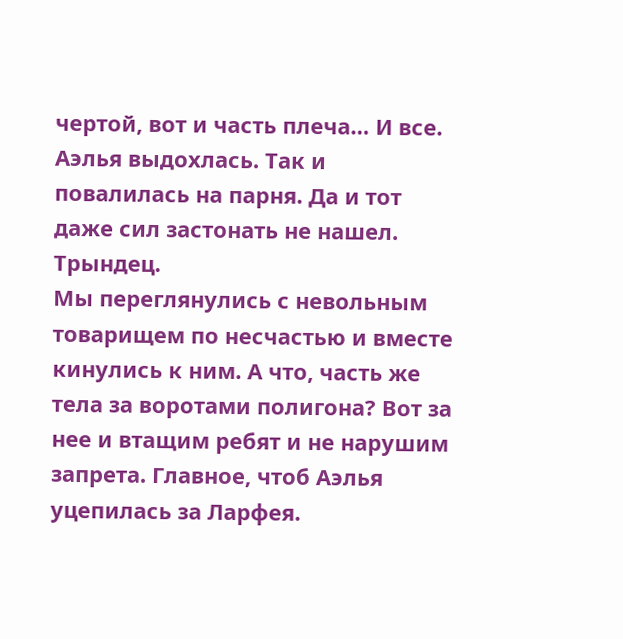чертой, вот и часть плеча… И все. Аэлья выдохлась. Так и повалилась на парня. Да и тот даже сил застонать не нашел. Трындец.
Мы переглянулись с невольным товарищем по несчастью и вместе кинулись к ним. А что, часть же тела за воротами полигона? Вот за нее и втащим ребят и не нарушим запрета. Главное, чтоб Аэлья уцепилась за Ларфея.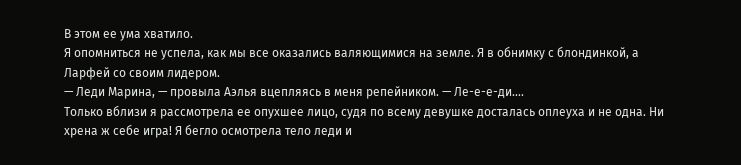В этом ее ума хватило.
Я опомниться не успела, как мы все оказались валяющимися на земле. Я в обнимку с блондинкой, а Ларфей со своим лидером.
— Леди Марина, — провыла Аэлья вцепляясь в меня репейником. — Ле-е-е-ди….
Только вблизи я рассмотрела ее опухшее лицо, судя по всему девушке досталась оплеуха и не одна. Ни хрена ж себе игра! Я бегло осмотрела тело леди и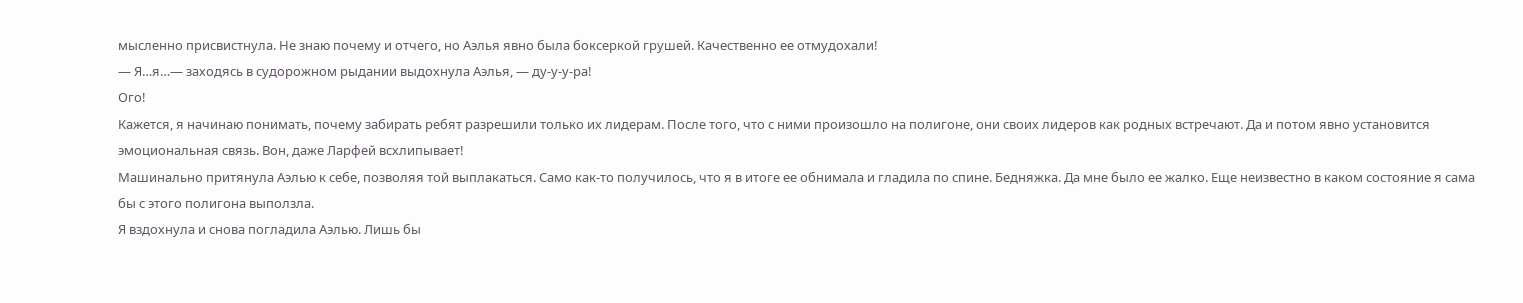мысленно присвистнула. Не знаю почему и отчего, но Аэлья явно была боксеркой грушей. Качественно ее отмудохали!
— Я…я…— заходясь в судорожном рыдании выдохнула Аэлья, — ду-у-у-ра!
Ого!
Кажется, я начинаю понимать, почему забирать ребят разрешили только их лидерам. После того, что с ними произошло на полигоне, они своих лидеров как родных встречают. Да и потом явно установится эмоциональная связь. Вон, даже Ларфей всхлипывает!
Машинально притянула Аэлью к себе, позволяя той выплакаться. Само как-то получилось, что я в итоге ее обнимала и гладила по спине. Бедняжка. Да мне было ее жалко. Еще неизвестно в каком состояние я сама бы с этого полигона выползла.
Я вздохнула и снова погладила Аэлью. Лишь бы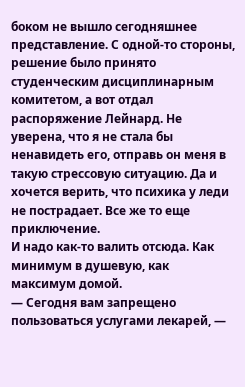боком не вышло сегодняшнее представление. С одной-то стороны, решение было принято студенческим дисциплинарным комитетом, а вот отдал распоряжение Лейнард. Не уверена, что я не стала бы ненавидеть его, отправь он меня в такую стрессовую ситуацию. Да и хочется верить, что психика у леди не пострадает. Все же то еще приключение.
И надо как-то валить отсюда. Как минимум в душевую, как максимум домой.
— Сегодня вам запрещено пользоваться услугами лекарей, —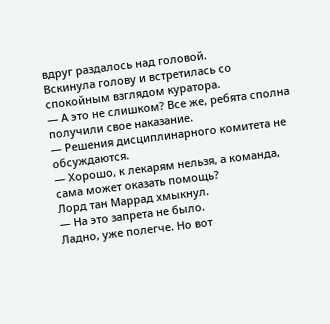вдруг раздалось над головой.
Вскинула голову и встретилась со спокойным взглядом куратора.
— А это не слишком? Все же, ребята сполна получили свое наказание.
— Решения дисциплинарного комитета не обсуждаются.
— Хорошо, к лекарям нельзя, а команда, сама может оказать помощь?
Лорд тан Маррад хмыкнул.
— На это запрета не было.
Ладно, уже полегче. Но вот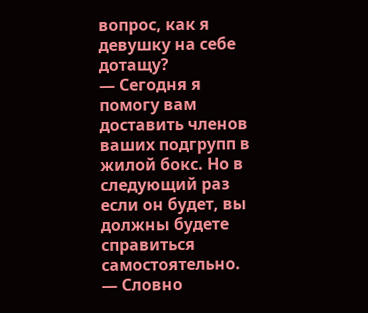вопрос, как я девушку на себе дотащу?
— Сегодня я помогу вам доставить членов ваших подгрупп в жилой бокс. Но в следующий раз если он будет, вы должны будете справиться самостоятельно. — Словно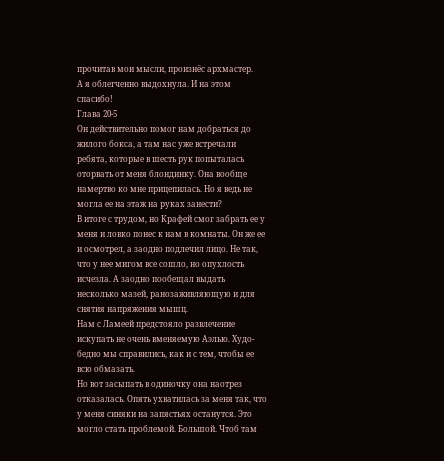прочитав мои мысли, произнёс архмастер.
А я облегченно выдохнула. И на этом спасибо!
Глава 20-5
Он действительно помог нам добраться до жилого бокса, а там нас уже встречали ребята, которые в шесть рук попыталась оторвать от меня блондинку. Она вообще намертво ко мне прицепилась. Но я ведь не могла ее на этаж на руках занести?
В итоге с трудом, но Крафей смог забрать ее у меня и ловко понес к нам в комнаты. Он же ее и осмотрел, а заодно подлечил лицо. Не так, что у нее мигом все сошло, но опухлость исчезла. А заодно пообещал выдать несколько мазей, ранозаживляющую и для снятия напряжения мышц.
Нам с Ламеей предстояло развлечение искупать не очень вменяемую Аэлью. Худо-бедно мы справились, как и с тем, чтобы ее всю обмазать.
Но вот засыпать в одиночку она наотрез отказалась. Опять ухватилась за меня так, что у меня синяки на запястьях останутся. Это могло стать проблемой. Большой. Чтоб там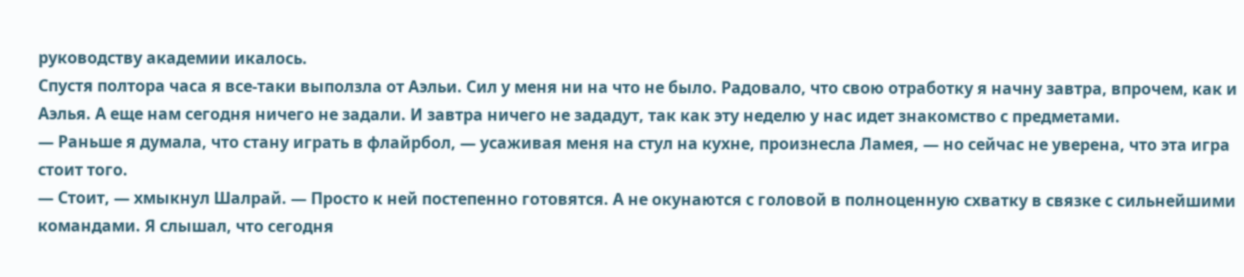руководству академии икалось.
Спустя полтора часа я все-таки выползла от Аэльи. Сил у меня ни на что не было. Радовало, что свою отработку я начну завтра, впрочем, как и Аэлья. А еще нам сегодня ничего не задали. И завтра ничего не зададут, так как эту неделю у нас идет знакомство с предметами.
— Раньше я думала, что стану играть в флайрбол, — усаживая меня на стул на кухне, произнесла Ламея, — но сейчас не уверена, что эта игра стоит того.
— Стоит, — хмыкнул Шалрай. — Просто к ней постепенно готовятся. А не окунаются с головой в полноценную схватку в связке с сильнейшими командами. Я слышал, что сегодня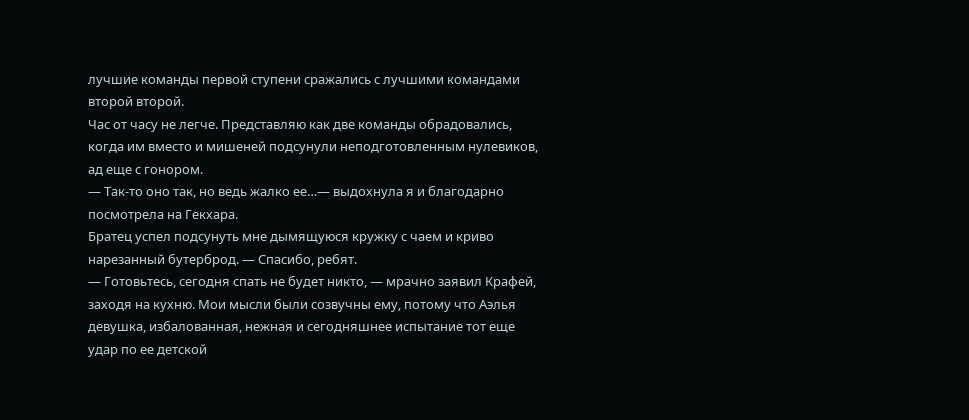лучшие команды первой ступени сражались с лучшими командами второй второй.
Час от часу не легче. Представляю как две команды обрадовались, когда им вместо и мишеней подсунули неподготовленным нулевиков, ад еще с гонором.
— Так-то оно так, но ведь жалко ее…— выдохнула я и благодарно посмотрела на Гекхара.
Братец успел подсунуть мне дымящуюся кружку с чаем и криво нарезанный бутерброд. — Спасибо, ребят.
— Готовьтесь, сегодня спать не будет никто, — мрачно заявил Крафей, заходя на кухню. Мои мысли были созвучны ему, потому что Аэлья девушка, избалованная, нежная и сегодняшнее испытание тот еще удар по ее детской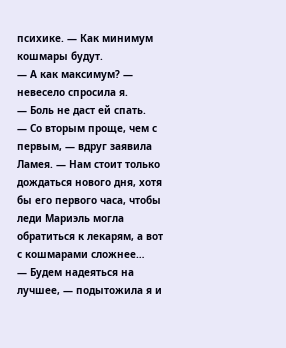психике. — Как минимум кошмары будут.
— А как максимум? — невесело спросила я.
— Боль не даст ей спать.
— Со вторым проще, чем с первым, — вдруг заявила Ламея. — Нам стоит только дождаться нового дня, хотя бы его первого часа, чтобы леди Мариэль могла обратиться к лекарям, а вот с кошмарами сложнее…
— Будем надеяться на лучшее, — подытожила я и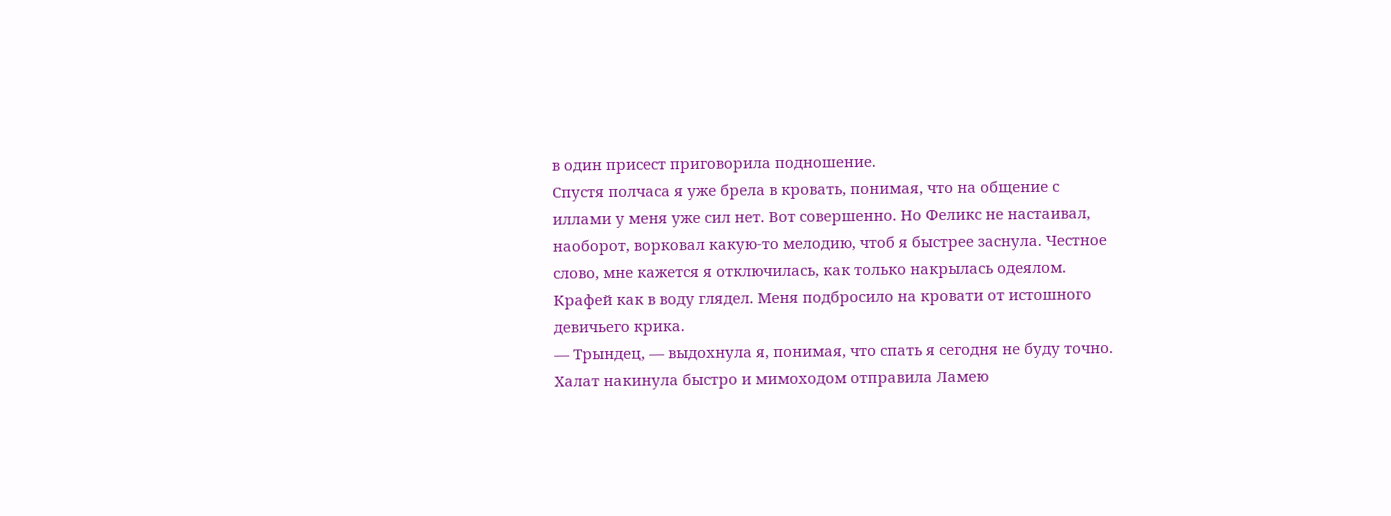в один присест приговорила подношение.
Спустя полчаса я уже брела в кровать, понимая, что на общение с иллами у меня уже сил нет. Вот совершенно. Но Феликс не настаивал, наоборот, ворковал какую-то мелодию, чтоб я быстрее заснула. Честное слово, мне кажется я отключилась, как только накрылась одеялом.
Крафей как в воду глядел. Меня подбросило на кровати от истошного девичьего крика.
— Трындец, — выдохнула я, понимая, что спать я сегодня не буду точно.
Халат накинула быстро и мимоходом отправила Ламею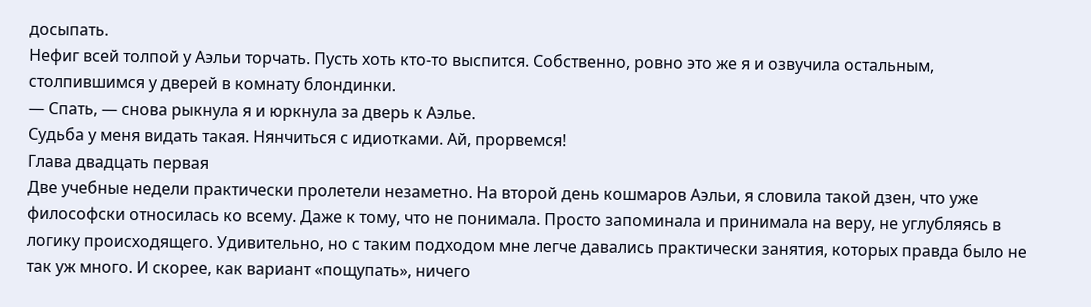досыпать.
Нефиг всей толпой у Аэльи торчать. Пусть хоть кто-то выспится. Собственно, ровно это же я и озвучила остальным, столпившимся у дверей в комнату блондинки.
— Спать, — снова рыкнула я и юркнула за дверь к Аэлье.
Судьба у меня видать такая. Нянчиться с идиотками. Ай, прорвемся!
Глава двадцать первая
Две учебные недели практически пролетели незаметно. На второй день кошмаров Аэльи, я словила такой дзен, что уже философски относилась ко всему. Даже к тому, что не понимала. Просто запоминала и принимала на веру, не углубляясь в логику происходящего. Удивительно, но с таким подходом мне легче давались практически занятия, которых правда было не так уж много. И скорее, как вариант «пощупать», ничего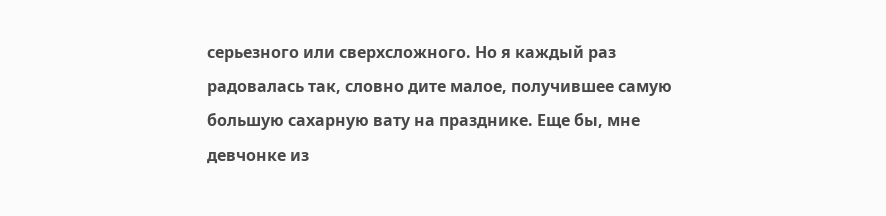серьезного или сверхсложного. Но я каждый раз радовалась так, словно дите малое, получившее самую большую сахарную вату на празднике. Еще бы, мне девчонке из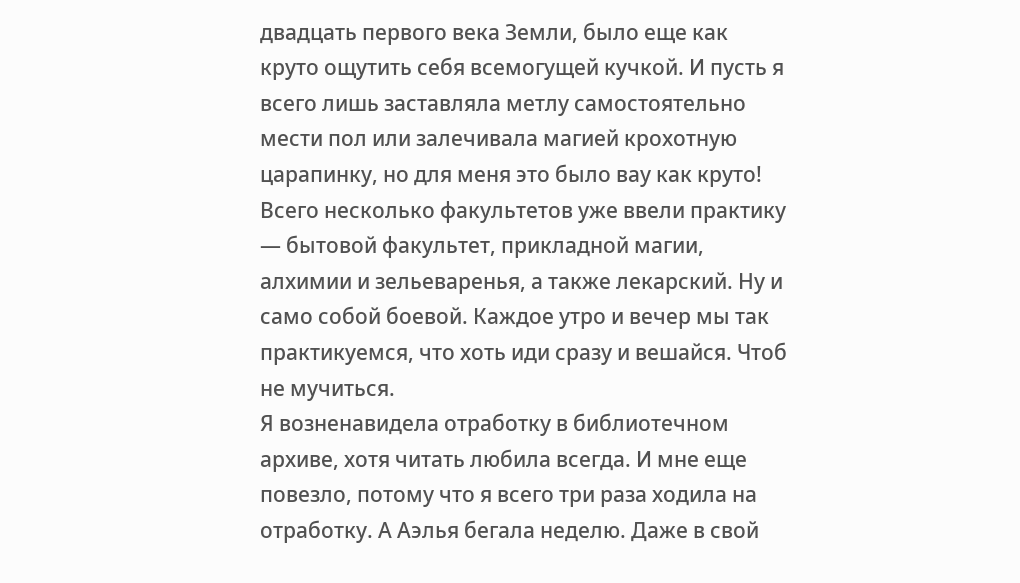двадцать первого века Земли, было еще как круто ощутить себя всемогущей кучкой. И пусть я всего лишь заставляла метлу самостоятельно мести пол или залечивала магией крохотную царапинку, но для меня это было вау как круто!
Всего несколько факультетов уже ввели практику — бытовой факультет, прикладной магии, алхимии и зельеваренья, а также лекарский. Ну и само собой боевой. Каждое утро и вечер мы так практикуемся, что хоть иди сразу и вешайся. Чтоб не мучиться.
Я возненавидела отработку в библиотечном архиве, хотя читать любила всегда. И мне еще повезло, потому что я всего три раза ходила на отработку. А Аэлья бегала неделю. Даже в свой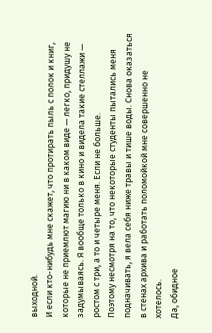выходной.
И если кто-нибудь мне скажет, что протирать пыль с полок и книг, которые не приемлют магию ни в каком виде — легко, придушу не задумываясь. Я вообще только в кино и видела такие стеллажи — ростом с три, а то и четыре меня. Если не больше.
Поэтому несмотря на то, что некоторые студенты пытались меня подначивать, я вела себя ниже травы и тише воды. Снова оказаться в стенах архива и работать поломойкой мне совершенно не хотелось.
Да, обидное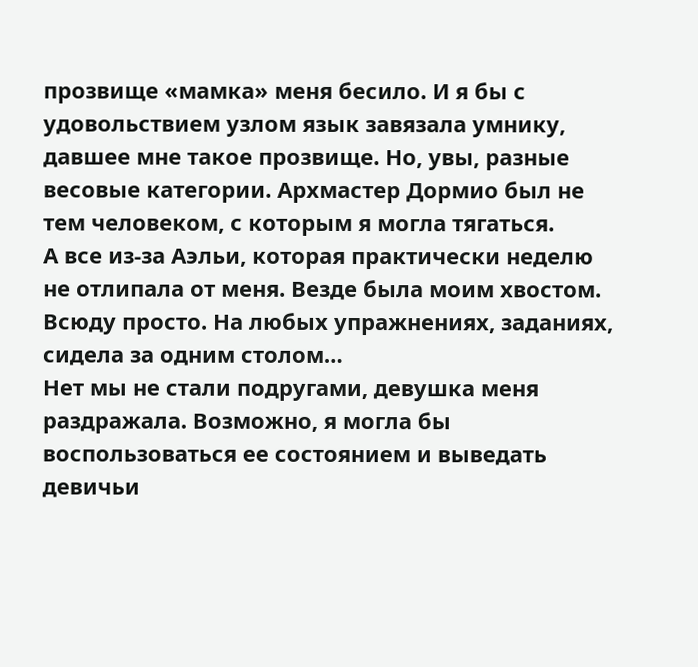прозвище «мамка» меня бесило. И я бы с удовольствием узлом язык завязала умнику, давшее мне такое прозвище. Но, увы, разные весовые категории. Архмастер Дормио был не тем человеком, с которым я могла тягаться.
А все из-за Аэльи, которая практически неделю не отлипала от меня. Везде была моим хвостом. Всюду просто. На любых упражнениях, заданиях, сидела за одним столом…
Нет мы не стали подругами, девушка меня раздражала. Возможно, я могла бы воспользоваться ее состоянием и выведать девичьи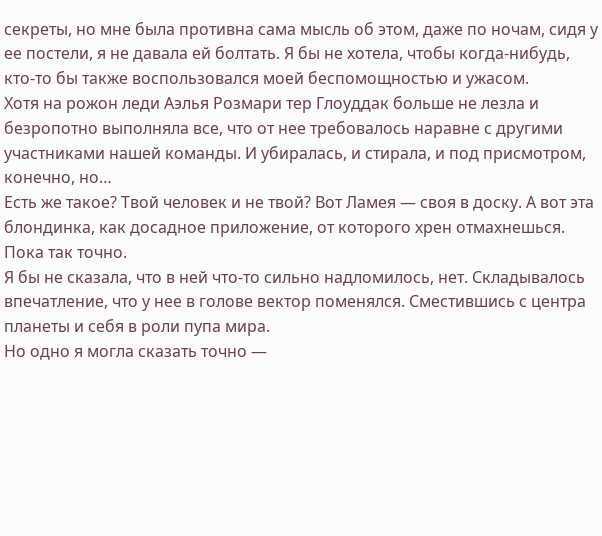секреты, но мне была противна сама мысль об этом, даже по ночам, сидя у ее постели, я не давала ей болтать. Я бы не хотела, чтобы когда-нибудь, кто-то бы также воспользовался моей беспомощностью и ужасом.
Хотя на рожон леди Аэлья Розмари тер Глоуддак больше не лезла и безропотно выполняла все, что от нее требовалось наравне с другими участниками нашей команды. И убиралась, и стирала, и под присмотром, конечно, но…
Есть же такое? Твой человек и не твой? Вот Ламея — своя в доску. А вот эта блондинка, как досадное приложение, от которого хрен отмахнешься. Пока так точно.
Я бы не сказала, что в ней что-то сильно надломилось, нет. Складывалось впечатление, что у нее в голове вектор поменялся. Сместившись с центра планеты и себя в роли пупа мира.
Но одно я могла сказать точно —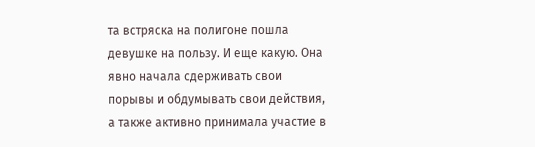та встряска на полигоне пошла девушке на пользу. И еще какую. Она явно начала сдерживать свои порывы и обдумывать свои действия, а также активно принимала участие в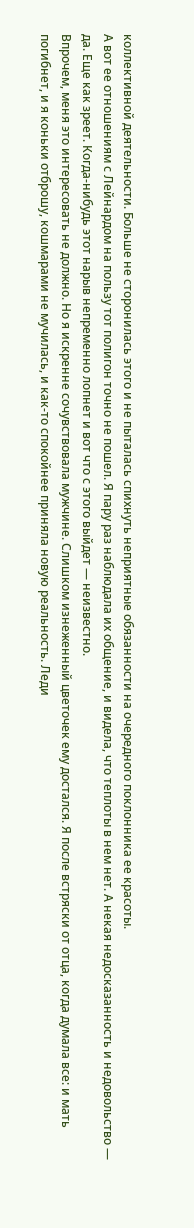коллективной деятельности. Больше не сторонилась этого и не пыталась спихнуть неприятные обязанности на очередного поклонника ее красоты.
А вот ее отношениям с Лейнардом на пользу тот полигон точно не пошел. Я пару раз наблюдала их общение, и видела, что теплоты в нем нет. А некая недосказанность и недовольство — да. Еще как зреет. Когда-нибудь этот нарыв непременно лопнет и вот что с этого выйдет — неизвестно.
Впрочем, меня это интересовать не должно. Но я искренне сочувствовала мужчине. Слишком изнеженный цветочек ему достался. Я после встряски от отца, когда думала все: и мать погибнет, и я коньки отброшу, кошмарами не мучилась, и как-то спокойнее приняла новую реальность. Леди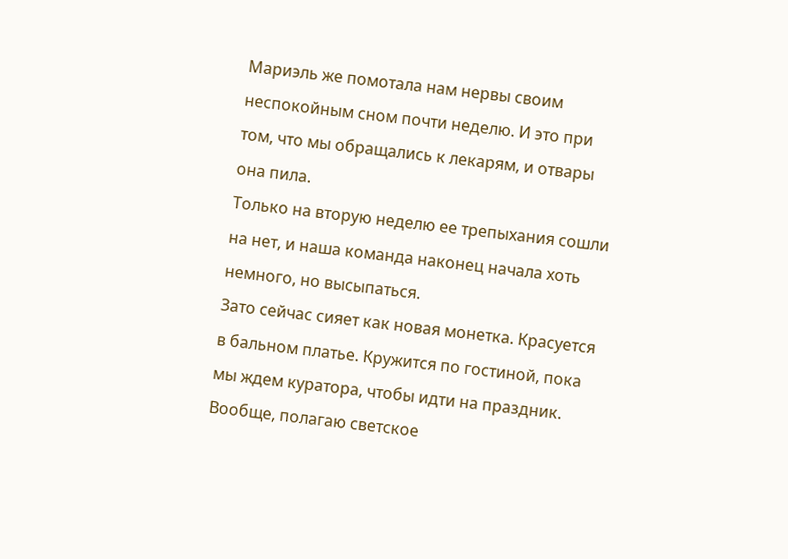Мариэль же помотала нам нервы своим неспокойным сном почти неделю. И это при том, что мы обращались к лекарям, и отвары она пила.
Только на вторую неделю ее трепыхания сошли на нет, и наша команда наконец начала хоть немного, но высыпаться.
Зато сейчас сияет как новая монетка. Красуется в бальном платье. Кружится по гостиной, пока мы ждем куратора, чтобы идти на праздник. Вообще, полагаю светское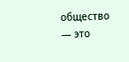общество — это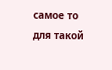самое то для такой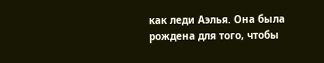как леди Аэлья. Она была рождена для того, чтобы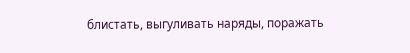блистать, выгуливать наряды, поражать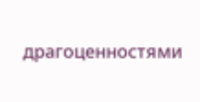драгоценностями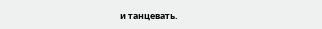и танцевать.